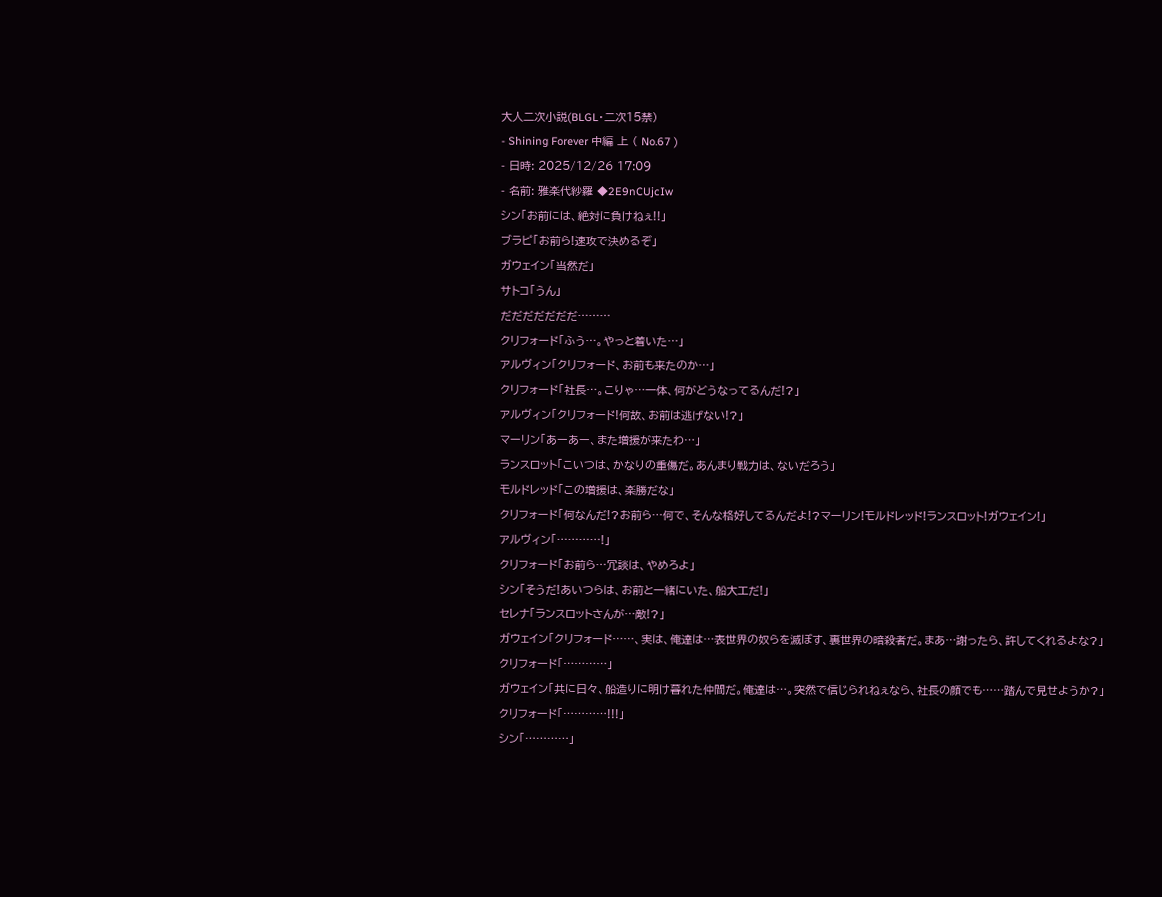大人二次小説(BLGL・二次15禁)
- Shining Forever 中編 上 ( No.67 )
- 日時: 2025/12/26 17:09
- 名前: 雅楽代紗羅 ◆2E9nCUjcIw
シン「お前には、絶対に負けねぇ!!」
ブラピ「お前ら!速攻で決めるぞ」
ガウェイン「当然だ」
サトコ「うん」
だだだだだだだ………
クリフォード「ふう…。やっと着いた…」
アルヴィン「クリフォード、お前も来たのか…」
クリフォード「社長…。こりゃ…一体、何がどうなってるんだ!?」
アルヴィン「クリフォード!何故、お前は逃げない!?」
マーリン「あーあー、また増援が来たわ…」
ランスロット「こいつは、かなりの重傷だ。あんまり戦力は、ないだろう」
モルドレッド「この増援は、楽勝だな」
クリフォード「何なんだ!?お前ら…何で、そんな格好してるんだよ!?マーリン!モルドレッド!ランスロット!ガウェイン!」
アルヴィン「…………!」
クリフォード「お前ら…冗談は、やめろよ」
シン「そうだ!あいつらは、お前と一緒にいた、船大工だ!」
セレナ「ランスロットさんが…敵!?」
ガウェイン「クリフォード……、実は、俺達は…表世界の奴らを滅ぼす、裏世界の暗殺者だ。まあ…謝ったら、許してくれるよな?」
クリフォード「…………」
ガウェイン「共に日々、船造りに明け暮れた仲間だ。俺達は…。突然で信じられねぇなら、社長の顔でも……踏んで見せようか?」
クリフォード「…………!!!」
シン「…………」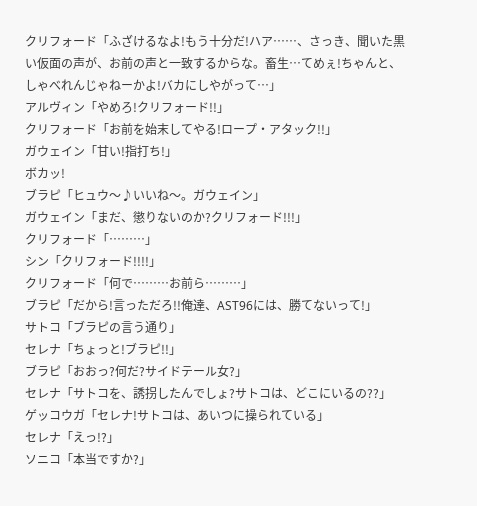クリフォード「ふざけるなよ!もう十分だ!ハア……、さっき、聞いた黒い仮面の声が、お前の声と一致するからな。畜生…てめぇ!ちゃんと、しゃべれんじゃねーかよ!バカにしやがって…」
アルヴィン「やめろ!クリフォード!!」
クリフォード「お前を始末してやる!ロープ・アタック!!」
ガウェイン「甘い!指打ち!」
ボカッ!
ブラピ「ヒュウ〜♪いいね〜。ガウェイン」
ガウェイン「まだ、懲りないのか?クリフォード!!!」
クリフォード「………」
シン「クリフォード!!!!」
クリフォード「何で………お前ら………」
ブラピ「だから!言っただろ!!俺達、AST96には、勝てないって!」
サトコ「ブラピの言う通り」
セレナ「ちょっと!ブラピ!!」
ブラピ「おおっ?何だ?サイドテール女?」
セレナ「サトコを、誘拐したんでしょ?サトコは、どこにいるの??」
ゲッコウガ「セレナ!サトコは、あいつに操られている」
セレナ「えっ!?」
ソニコ「本当ですか?」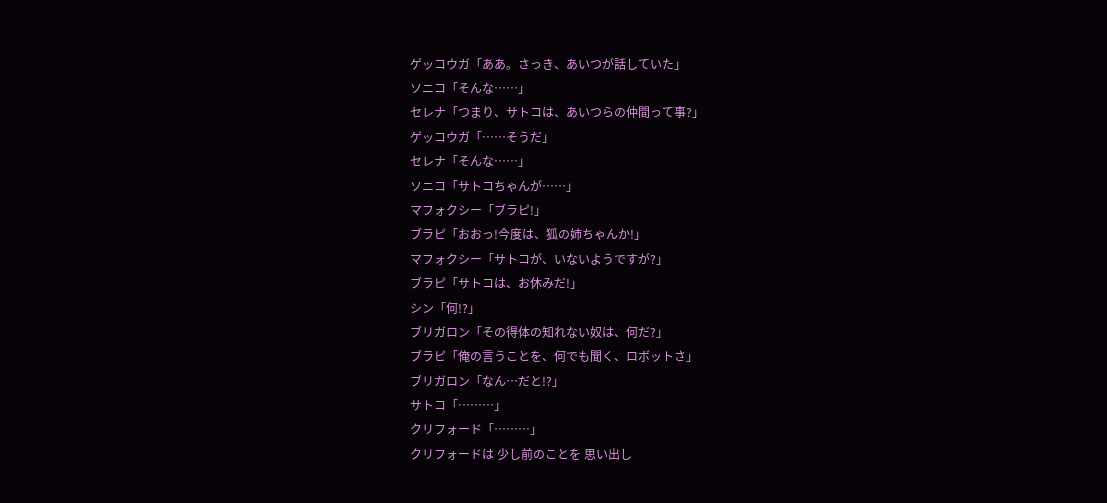ゲッコウガ「ああ。さっき、あいつが話していた」
ソニコ「そんな……」
セレナ「つまり、サトコは、あいつらの仲間って事?」
ゲッコウガ「……そうだ」
セレナ「そんな……」
ソニコ「サトコちゃんが……」
マフォクシー「ブラピ!」
ブラピ「おおっ!今度は、狐の姉ちゃんか!」
マフォクシー「サトコが、いないようですが?」
ブラピ「サトコは、お休みだ!」
シン「何!?」
ブリガロン「その得体の知れない奴は、何だ?」
ブラピ「俺の言うことを、何でも聞く、ロボットさ」
ブリガロン「なん…だと!?」
サトコ「………」
クリフォード「………」
クリフォードは 少し前のことを 思い出し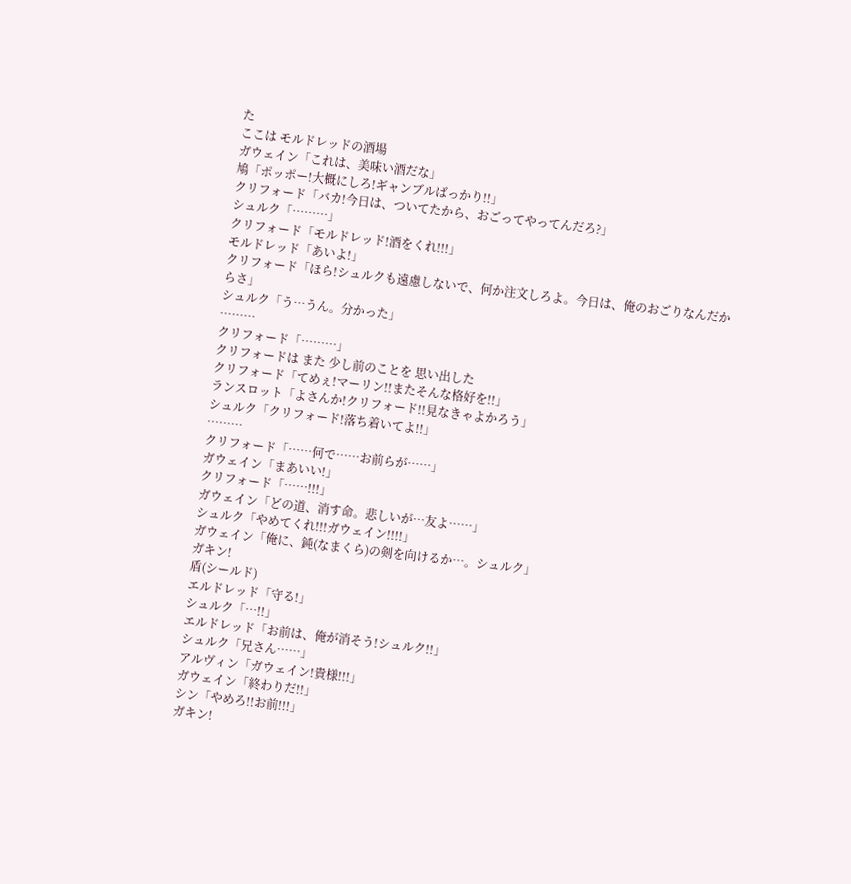た
ここは モルドレッドの酒場
ガウェイン「これは、美味い酒だな」
鳩「ポッポー!大概にしろ!ギャンブルばっかり!!」
クリフォード「バカ!今日は、ついてたから、おごってやってんだろ?」
シュルク「………」
クリフォード「モルドレッド!酒をくれ!!!」
モルドレッド「あいよ!」
クリフォード「ほら!シュルクも遠慮しないで、何か注文しろよ。今日は、俺のおごりなんだからさ」
シュルク「う…うん。分かった」
………
クリフォード「………」
クリフォードは また 少し前のことを 思い出した
クリフォード「てめぇ!マーリン!!またそんな格好を!!」
ランスロット「よさんか!クリフォード!!見なきゃよかろう」
シュルク「クリフォード!落ち着いてよ!!」
………
クリフォード「……何で……お前らが……」
ガウェイン「まあいい!」
クリフォード「……!!!」
ガウェイン「どの道、消す命。悲しいが…友よ……」
シュルク「やめてくれ!!!ガウェイン!!!!」
ガウェイン「俺に、鈍(なまくら)の剣を向けるか…。シュルク」
ガキン!
盾(シールド)
エルドレッド「守る!」
シュルク「…!!」
エルドレッド「お前は、俺が消そう!シュルク!!」
シュルク「兄さん……」
アルヴィン「ガウェイン!貴様!!!」
ガウェイン「終わりだ!!」
シン「やめろ!!お前!!!」
ガキン!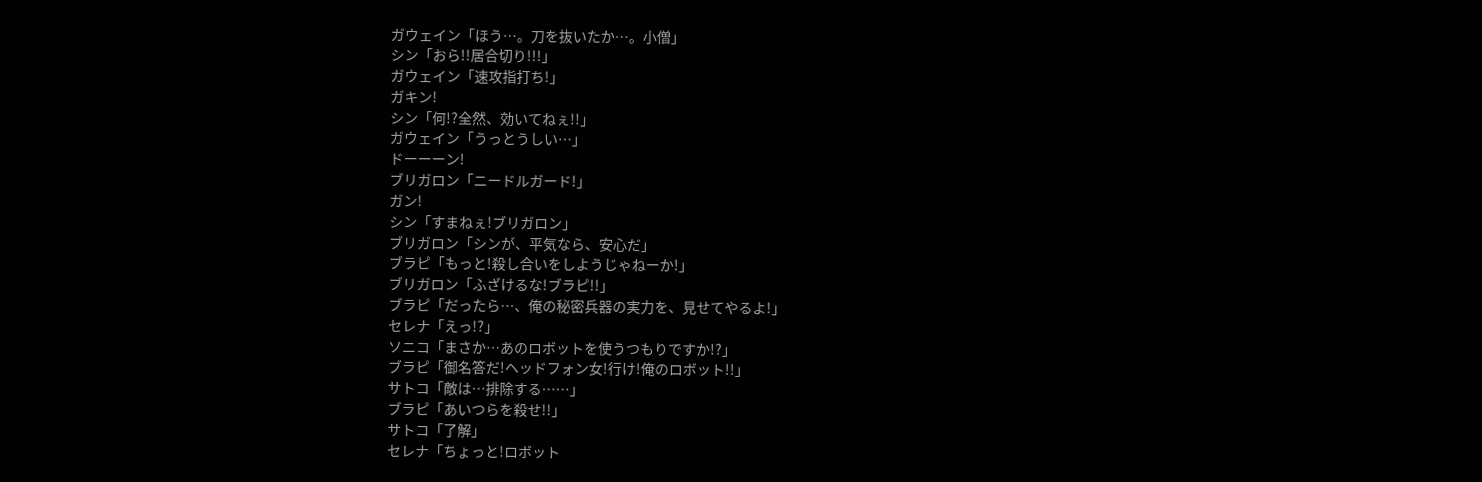ガウェイン「ほう…。刀を抜いたか…。小僧」
シン「おら!!居合切り!!!」
ガウェイン「速攻指打ち!」
ガキン!
シン「何!?全然、効いてねぇ!!」
ガウェイン「うっとうしい…」
ドーーーン!
ブリガロン「ニードルガード!」
ガン!
シン「すまねぇ!ブリガロン」
ブリガロン「シンが、平気なら、安心だ」
ブラピ「もっと!殺し合いをしようじゃねーか!」
ブリガロン「ふざけるな!ブラピ!!」
ブラピ「だったら…、俺の秘密兵器の実力を、見せてやるよ!」
セレナ「えっ!?」
ソニコ「まさか…あのロボットを使うつもりですか!?」
ブラピ「御名答だ!ヘッドフォン女!行け!俺のロボット!!」
サトコ「敵は…排除する……」
ブラピ「あいつらを殺せ!!」
サトコ「了解」
セレナ「ちょっと!ロボット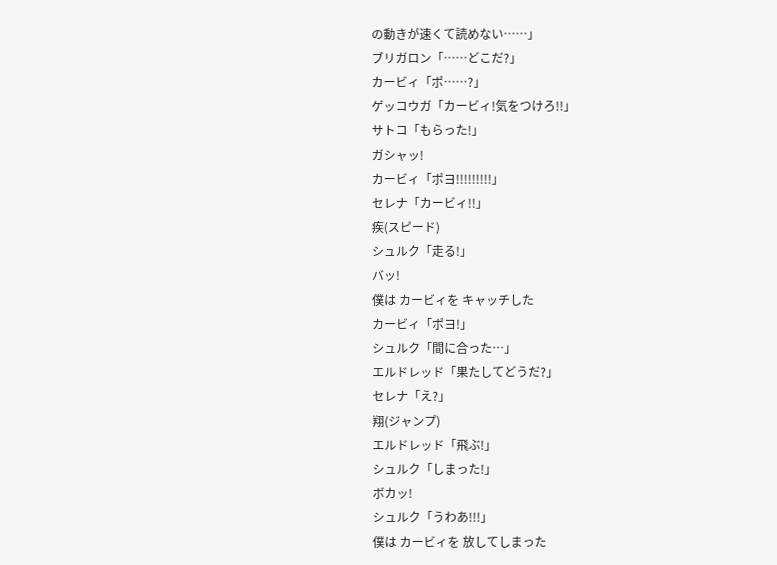の動きが速くて読めない……」
ブリガロン「……どこだ?」
カービィ「ポ……?」
ゲッコウガ「カービィ!気をつけろ!!」
サトコ「もらった!」
ガシャッ!
カービィ「ポヨ!!!!!!!!!」
セレナ「カービィ!!」
疾(スピード)
シュルク「走る!」
バッ!
僕は カービィを キャッチした
カービィ「ポヨ!」
シュルク「間に合った…」
エルドレッド「果たしてどうだ?」
セレナ「え?」
翔(ジャンプ)
エルドレッド「飛ぶ!」
シュルク「しまった!」
ボカッ!
シュルク「うわあ!!!」
僕は カービィを 放してしまった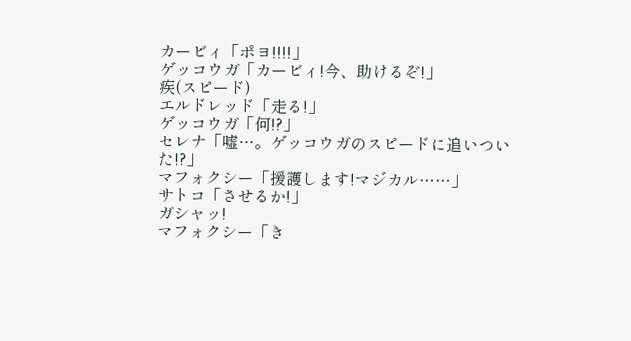カービィ「ポヨ!!!!」
ゲッコウガ「カービィ!今、助けるぞ!」
疾(スピード)
エルドレッド「走る!」
ゲッコウガ「何!?」
セレナ「嘘…。ゲッコウガのスピードに追いついた!?」
マフォクシー「援護します!マジカル……」
サトコ「させるか!」
ガシャッ!
マフォクシー「き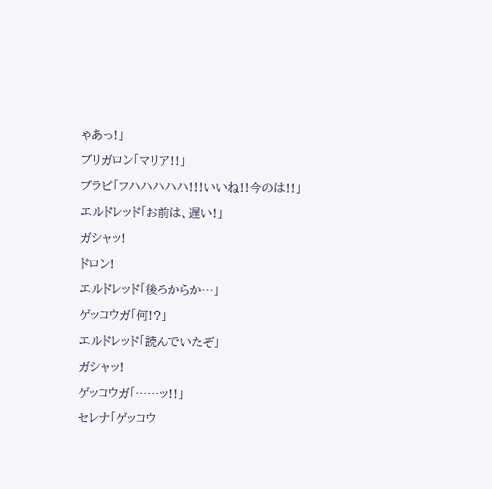ゃあっ!」
ブリガロン「マリア!!」
ブラピ「フハハハハハ!!!いいね!!今のは!!」
エルドレッド「お前は、遅い!」
ガシャッ!
ドロン!
エルドレッド「後ろからか…」
ゲッコウガ「何!?」
エルドレッド「読んでいたぞ」
ガシャッ!
ゲッコウガ「……ッ!!」
セレナ「ゲッコウ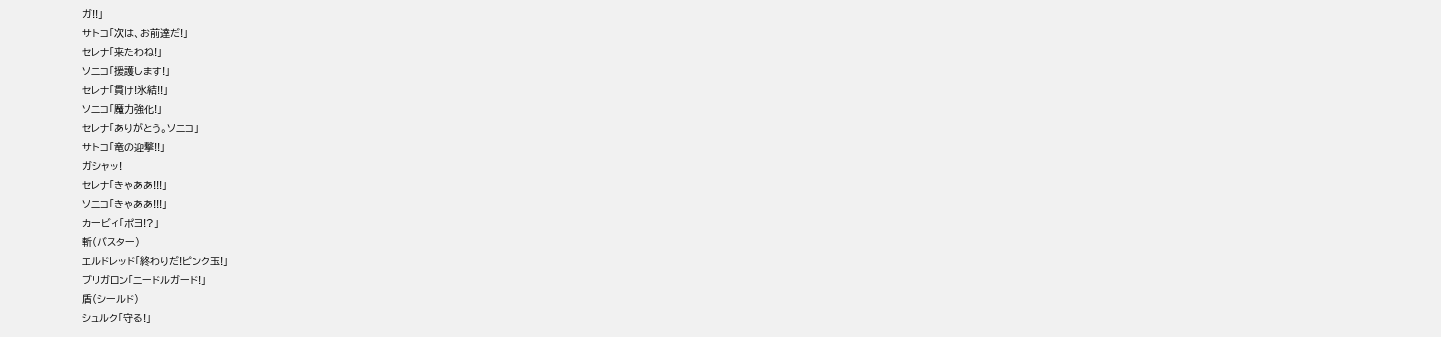ガ!!」
サトコ「次は、お前達だ!」
セレナ「来たわね!」
ソニコ「援護します!」
セレナ「貫け!氷結!!」
ソニコ「魔力強化!」
セレナ「ありがとう。ソニコ」
サトコ「竜の迎撃!!」
ガシャッ!
セレナ「きゃああ!!!」
ソニコ「きゃああ!!!」
カービィ「ポヨ!?」
斬(バスター)
エルドレッド「終わりだ!ピンク玉!」
ブリガロン「ニードルガード!」
盾(シールド)
シュルク「守る!」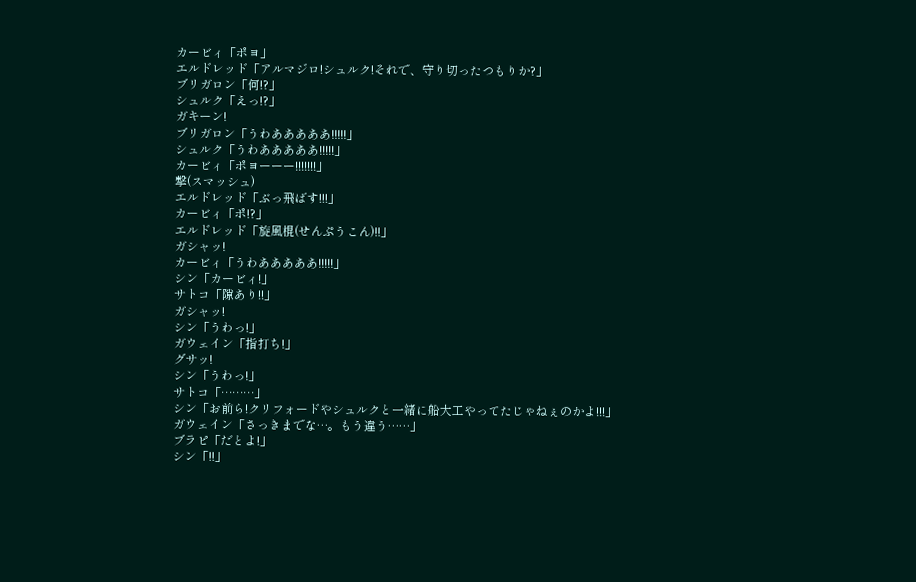カービィ「ポヨ」
エルドレッド「アルマジロ!シュルク!それで、守り切ったつもりか?」
ブリガロン「何!?」
シュルク「えっ!?」
ガキーン!
ブリガロン「うわあああああ!!!!!」
シュルク「うわあああああ!!!!!」
カービィ「ポヨーーー!!!!!!!」
撃(スマッシュ)
エルドレッド「ぶっ飛ばす!!!」
カービィ「ポ!?」
エルドレッド「旋風棍(せんぷうこん)!!」
ガシャッ!
カービィ「うわあああああ!!!!!」
シン「カービィ!」
サトコ「隙あり!!」
ガシャッ!
シン「うわっ!」
ガウェイン「指打ち!」
グサッ!
シン「うわっ!」
サトコ「………」
シン「お前ら!クリフォードやシュルクと一緒に船大工やってたじゃねぇのかよ!!!」
ガウェイン「さっきまでな…。もう違う……」
ブラピ「だとよ!」
シン「!!」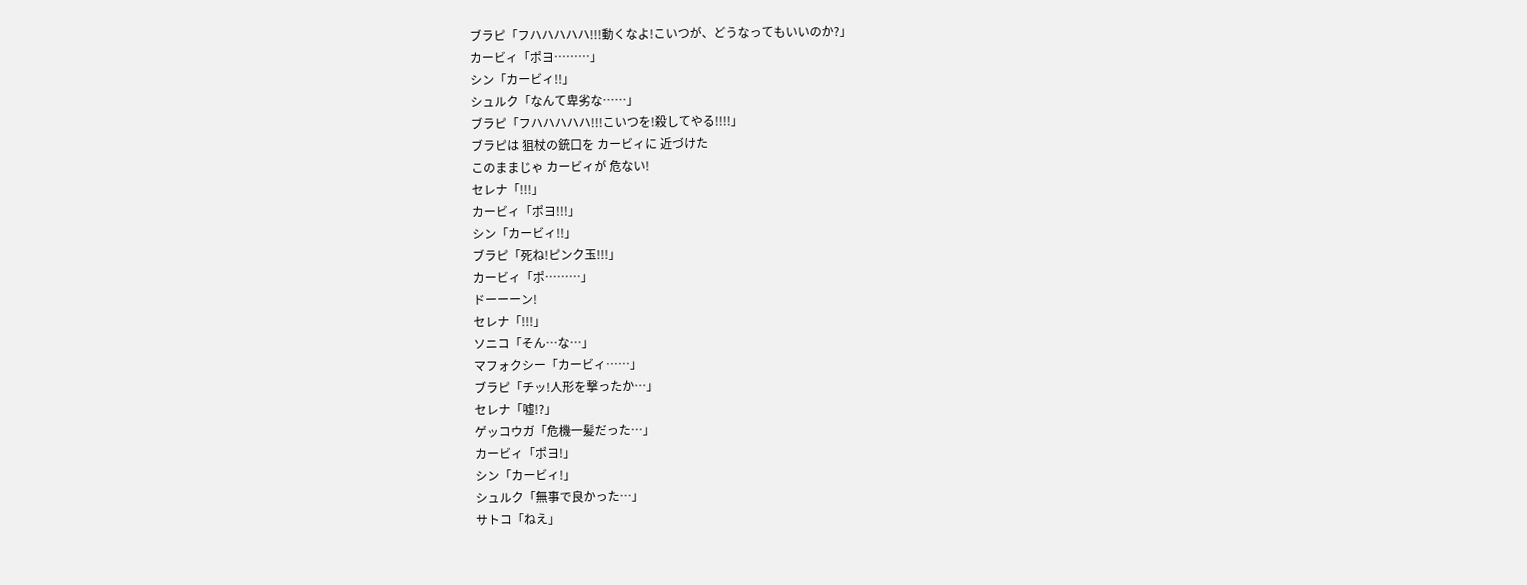ブラピ「フハハハハハ!!!動くなよ!こいつが、どうなってもいいのか?」
カービィ「ポヨ………」
シン「カービィ!!」
シュルク「なんて卑劣な……」
ブラピ「フハハハハハ!!!こいつを!殺してやる!!!!」
ブラピは 狙杖の銃口を カービィに 近づけた
このままじゃ カービィが 危ない!
セレナ「!!!」
カービィ「ポヨ!!!」
シン「カービィ!!」
ブラピ「死ね!ピンク玉!!!」
カービィ「ポ………」
ドーーーン!
セレナ「!!!」
ソニコ「そん…な…」
マフォクシー「カービィ……」
ブラピ「チッ!人形を撃ったか…」
セレナ「嘘!?」
ゲッコウガ「危機一髪だった…」
カービィ「ポヨ!」
シン「カービィ!」
シュルク「無事で良かった…」
サトコ「ねえ」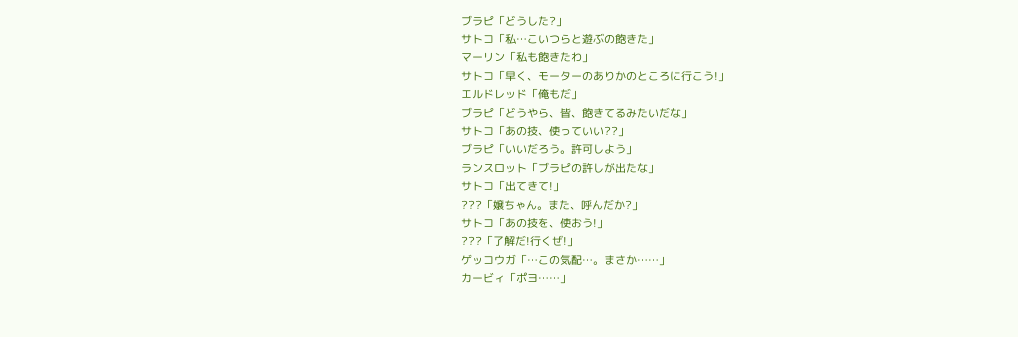ブラピ「どうした?」
サトコ「私…こいつらと遊ぶの飽きた」
マーリン「私も飽きたわ」
サトコ「早く、モーターのありかのところに行こう!」
エルドレッド「俺もだ」
ブラピ「どうやら、皆、飽きてるみたいだな」
サトコ「あの技、使っていい??」
ブラピ「いいだろう。許可しよう」
ランスロット「ブラピの許しが出たな」
サトコ「出てきて!」
???「嬢ちゃん。また、呼んだか?」
サトコ「あの技を、使おう!」
???「了解だ!行くぜ!」
ゲッコウガ「…この気配…。まさか……」
カービィ「ポヨ……」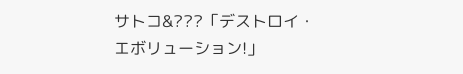サトコ&???「デストロイ・エボリューション!」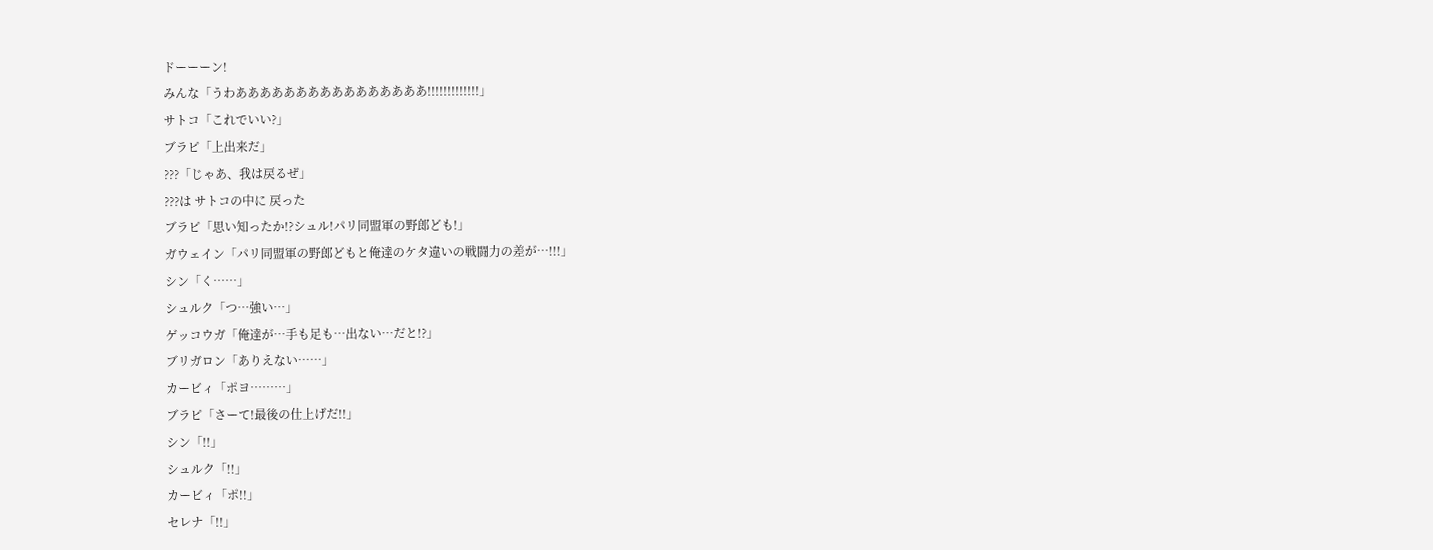ドーーーン!
みんな「うわああああああああああああああああ!!!!!!!!!!!!!」
サトコ「これでいい?」
ブラピ「上出来だ」
???「じゃあ、我は戻るぜ」
???は サトコの中に 戻った
ブラピ「思い知ったか!?シュル!パリ同盟軍の野郎ども!」
ガウェイン「パリ同盟軍の野郎どもと俺達のケタ違いの戦闘力の差が…!!!」
シン「く……」
シュルク「つ…強い…」
ゲッコウガ「俺達が…手も足も…出ない…だと!?」
ブリガロン「ありえない……」
カービィ「ポヨ………」
ブラピ「さーて!最後の仕上げだ!!」
シン「!!」
シュルク「!!」
カービィ「ポ!!」
セレナ「!!」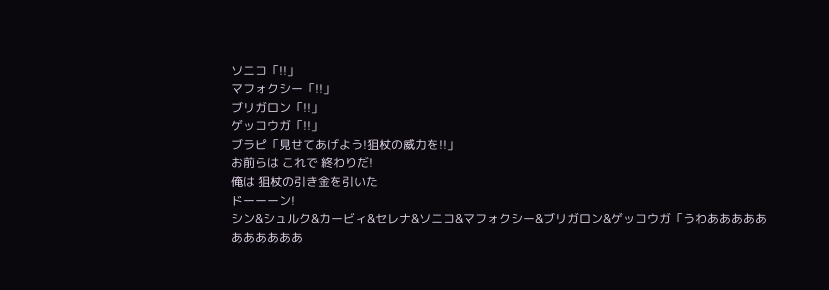ソニコ「!!」
マフォクシー「!!」
ブリガロン「!!」
ゲッコウガ「!!」
ブラピ「見せてあげよう!狙杖の威力を!!」
お前らは これで 終わりだ!
俺は 狙杖の引き金を引いた
ドーーーン!
シン&シュルク&カービィ&セレナ&ソニコ&マフォクシー&ブリガロン&ゲッコウガ「うわあああああああああああ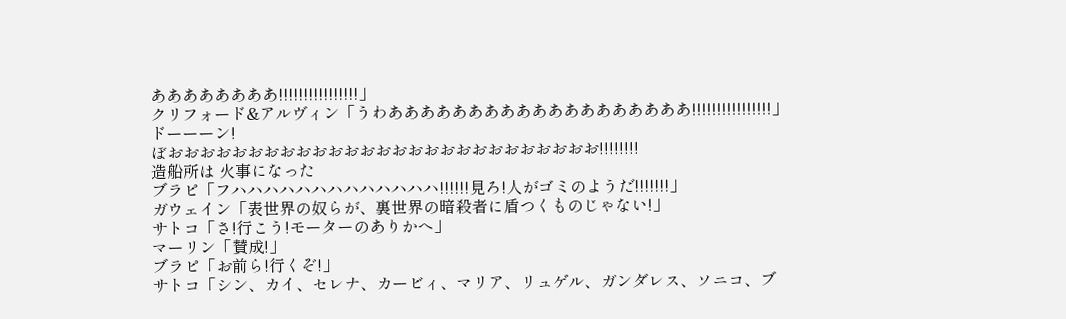ああああああああ!!!!!!!!!!!!!!!!」
クリフォード&アルヴィン「うわあああああああああああああああああああ!!!!!!!!!!!!!!!!」
ドーーーン!
ぼおおおおおおおおおおおおおおおおおおおおおおおおおおお!!!!!!!!
造船所は 火事になった
ブラピ「フハハハハハハハハハハハハハ!!!!!!見ろ!人がゴミのようだ!!!!!!!」
ガウェイン「表世界の奴らが、裏世界の暗殺者に盾つくものじゃない!」
サトコ「さ!行こう!モーターのありかへ」
マーリン「賛成!」
ブラピ「お前ら!行くぞ!」
サトコ「シン、カイ、セレナ、カービィ、マリア、リュゲル、ガンダレス、ソニコ、ブ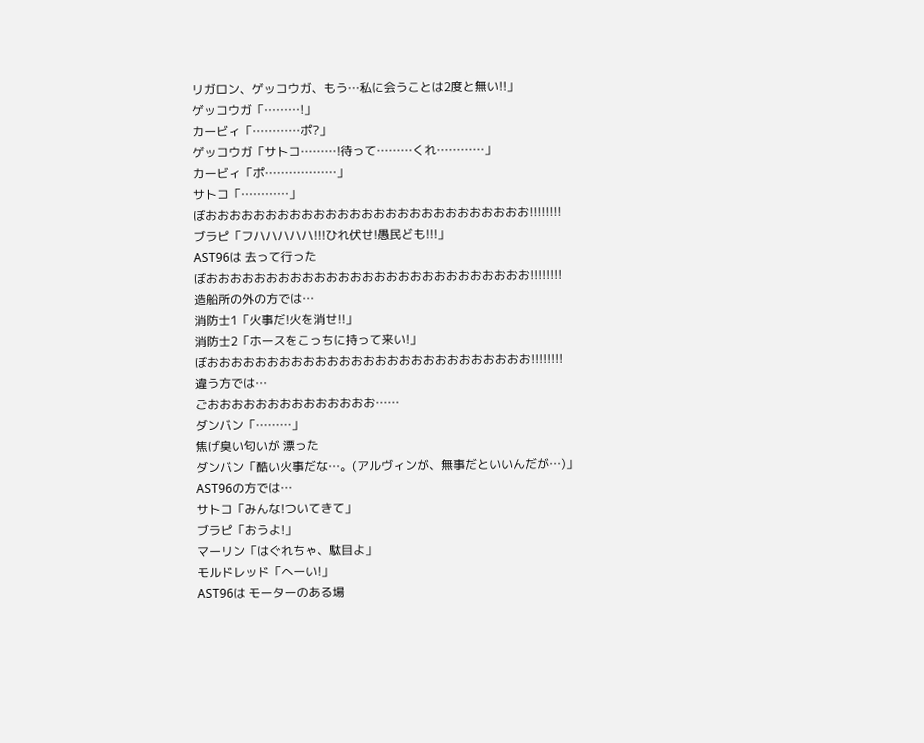リガロン、ゲッコウガ、もう…私に会うことは2度と無い!!」
ゲッコウガ「………!」
カービィ「…………ポ?」
ゲッコウガ「サトコ………!待って………くれ…………」
カービィ「ポ………………」
サトコ「…………」
ぼおおおおおおおおおおおおおおおおおおおおおおおおおおお!!!!!!!!
ブラピ「フハハハハハ!!!ひれ伏せ!愚民ども!!!」
AST96は 去って行った
ぼおおおおおおおおおおおおおおおおおおおおおおおおおおお!!!!!!!!
造船所の外の方では…
消防士1「火事だ!火を消せ!!」
消防士2「ホースをこっちに持って来い!」
ぼおおおおおおおおおおおおおおおおおおおおおおおおおおお!!!!!!!!
違う方では…
ごおおおおおおおおおおおおおお……
ダンバン「………」
焦げ臭い匂いが 漂った
ダンバン「酷い火事だな…。(アルヴィンが、無事だといいんだが…)」
AST96の方では…
サトコ「みんな!ついてきて」
ブラピ「おうよ!」
マーリン「はぐれちゃ、駄目よ」
モルドレッド「へーい!」
AST96は モーターのある場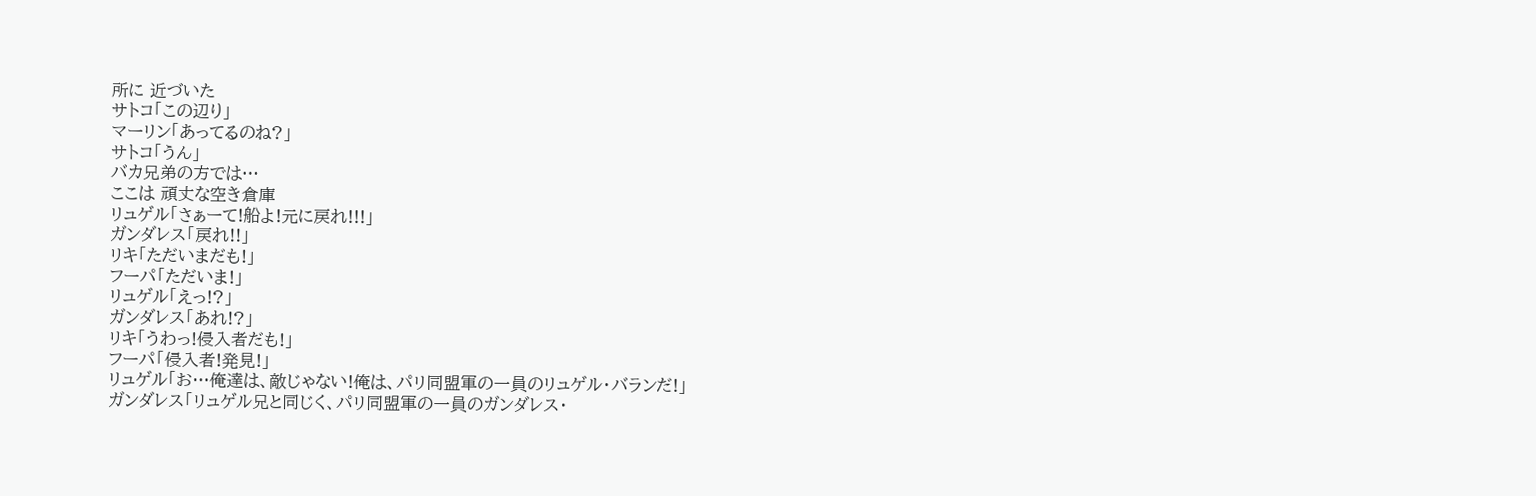所に 近づいた
サトコ「この辺り」
マーリン「あってるのね?」
サトコ「うん」
バカ兄弟の方では…
ここは 頑丈な空き倉庫
リュゲル「さぁーて!船よ!元に戻れ!!!」
ガンダレス「戻れ!!」
リキ「ただいまだも!」
フーパ「ただいま!」
リュゲル「えっ!?」
ガンダレス「あれ!?」
リキ「うわっ!侵入者だも!」
フーパ「侵入者!発見!」
リュゲル「お…俺達は、敵じゃない!俺は、パリ同盟軍の一員のリュゲル・バランだ!」
ガンダレス「リュゲル兄と同じく、パリ同盟軍の一員のガンダレス・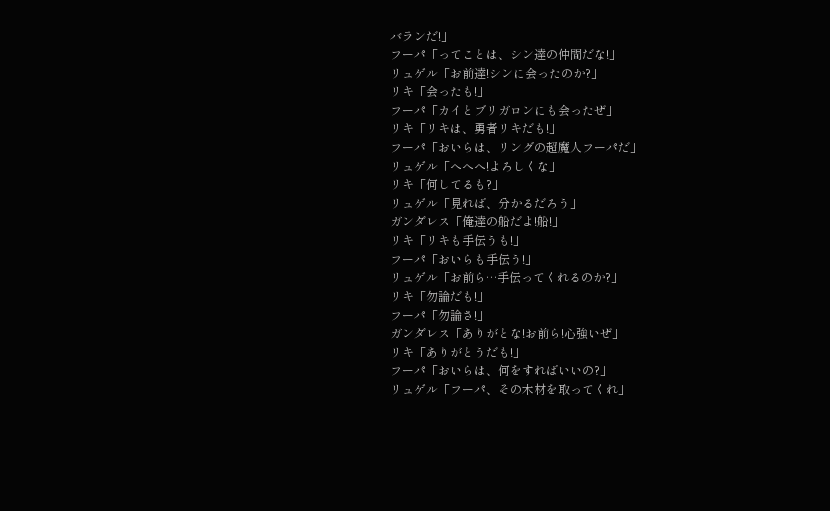バランだ!」
フーパ「ってことは、シン達の仲間だな!」
リュゲル「お前達!シンに会ったのか?」
リキ「会ったも!」
フーパ「カイとブリガロンにも会ったぜ」
リキ「リキは、勇者リキだも!」
フーパ「おいらは、リングの超魔人フーパだ」
リュゲル「へへへ!よろしくな」
リキ「何してるも?」
リュゲル「見れば、分かるだろう」
ガンダレス「俺達の船だよ!船!」
リキ「リキも手伝うも!」
フーパ「おいらも手伝う!」
リュゲル「お前ら…手伝ってくれるのか?」
リキ「勿論だも!」
フーパ「勿論さ!」
ガンダレス「ありがとな!お前ら!心強いぜ」
リキ「ありがとうだも!」
フーパ「おいらは、何をすればいいの?」
リュゲル「フーパ、その木材を取ってくれ」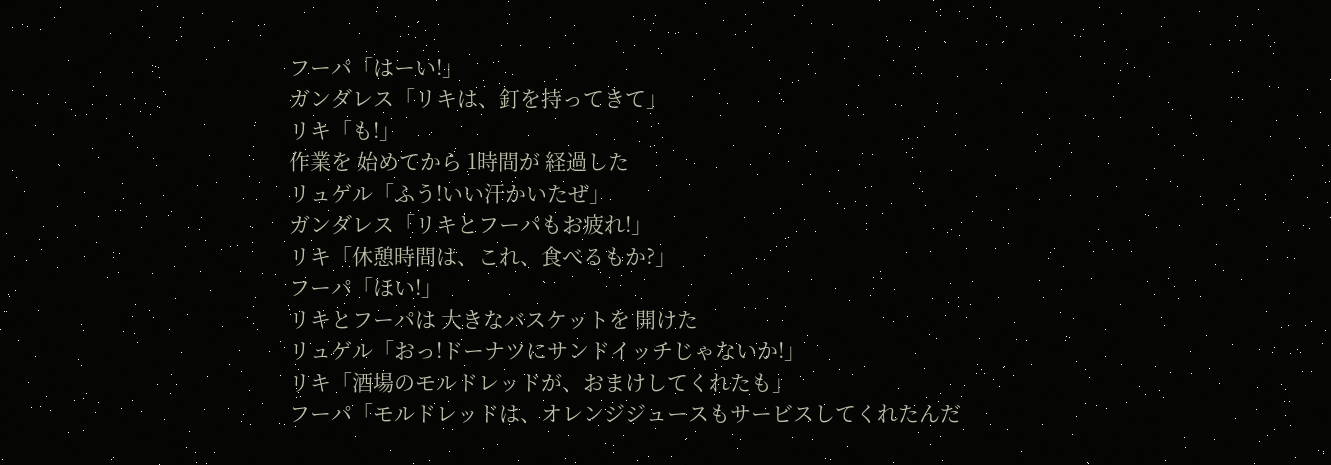フーパ「はーい!」
ガンダレス「リキは、釘を持ってきて」
リキ「も!」
作業を 始めてから 1時間が 経過した
リュゲル「ふう!いい汗かいたぜ」
ガンダレス「リキとフーパもお疲れ!」
リキ「休憩時間は、これ、食べるもか?」
フーパ「ほい!」
リキとフーパは 大きなバスケットを 開けた
リュゲル「おっ!ドーナツにサンドイッチじゃないか!」
リキ「酒場のモルドレッドが、おまけしてくれたも」
フーパ「モルドレッドは、オレンジジュースもサービスしてくれたんだ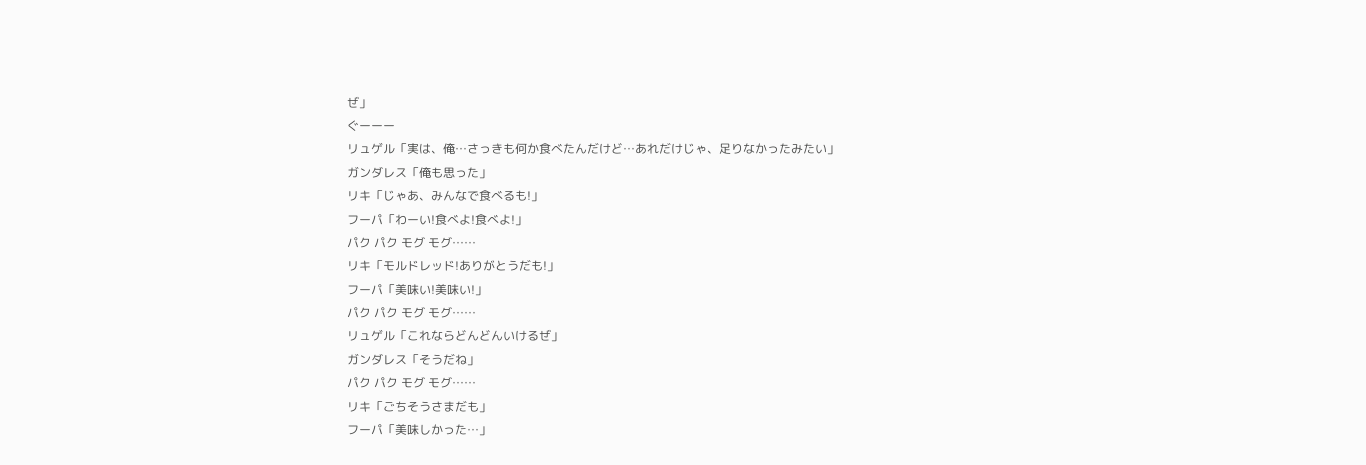ぜ」
ぐーーー
リュゲル「実は、俺…さっきも何か食べたんだけど…あれだけじゃ、足りなかったみたい」
ガンダレス「俺も思った」
リキ「じゃあ、みんなで食べるも!」
フーパ「わーい!食べよ!食べよ!」
パク パク モグ モグ……
リキ「モルドレッド!ありがとうだも!」
フーパ「美味い!美味い!」
パク パク モグ モグ……
リュゲル「これならどんどんいけるぜ」
ガンダレス「そうだね」
パク パク モグ モグ……
リキ「ごちそうさまだも」
フーパ「美味しかった…」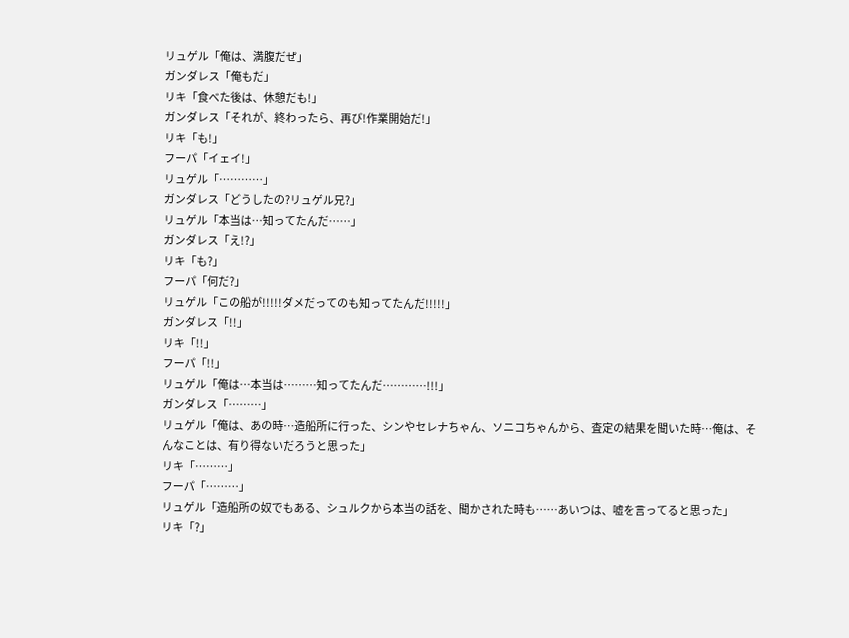リュゲル「俺は、満腹だぜ」
ガンダレス「俺もだ」
リキ「食べた後は、休憩だも!」
ガンダレス「それが、終わったら、再び!作業開始だ!」
リキ「も!」
フーパ「イェイ!」
リュゲル「…………」
ガンダレス「どうしたの?リュゲル兄?」
リュゲル「本当は…知ってたんだ……」
ガンダレス「え!?」
リキ「も?」
フーパ「何だ?」
リュゲル「この船が!!!!!ダメだってのも知ってたんだ!!!!!」
ガンダレス「!!」
リキ「!!」
フーパ「!!」
リュゲル「俺は…本当は………知ってたんだ…………!!!」
ガンダレス「………」
リュゲル「俺は、あの時…造船所に行った、シンやセレナちゃん、ソニコちゃんから、査定の結果を聞いた時…俺は、そんなことは、有り得ないだろうと思った」
リキ「………」
フーパ「………」
リュゲル「造船所の奴でもある、シュルクから本当の話を、聞かされた時も……あいつは、嘘を言ってると思った」
リキ「?」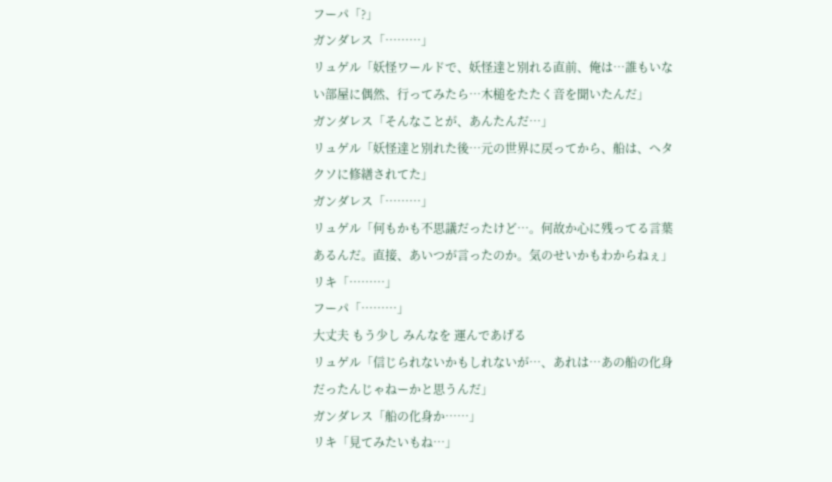フーパ「?」
ガンダレス「………」
リュゲル「妖怪ワールドで、妖怪達と別れる直前、俺は…誰もいない部屋に偶然、行ってみたら…木槌をたたく音を聞いたんだ」
ガンダレス「そんなことが、あんたんだ…」
リュゲル「妖怪達と別れた後…元の世界に戻ってから、船は、ヘタクソに修繕されてた」
ガンダレス「………」
リュゲル「何もかも不思議だったけど…。何故か心に残ってる言葉あるんだ。直接、あいつが言ったのか。気のせいかもわからねぇ」
リキ「………」
フーパ「………」
大丈夫 もう少し みんなを 運んであげる
リュゲル「信じられないかもしれないが…、あれは…あの船の化身だったんじゃねーかと思うんだ」
ガンダレス「船の化身か……」
リキ「見てみたいもね…」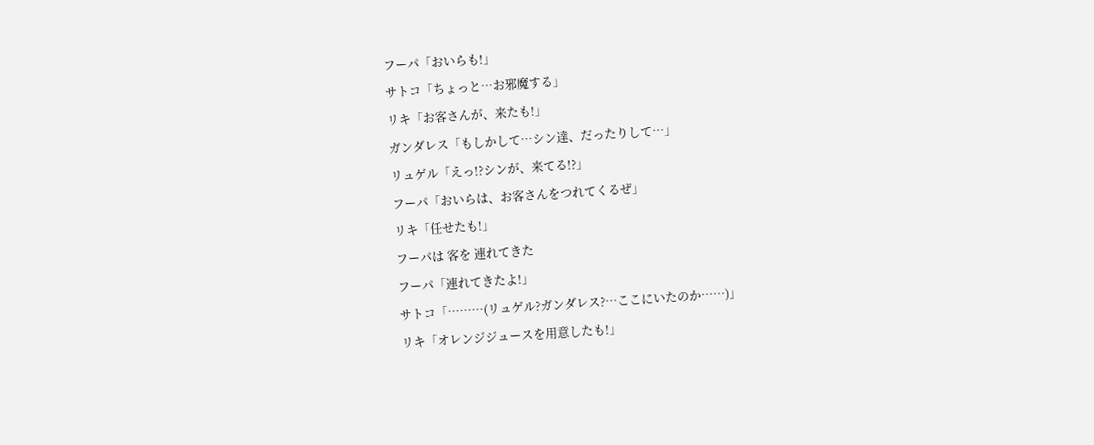フーパ「おいらも!」
サトコ「ちょっと…お邪魔する」
リキ「お客さんが、来たも!」
ガンダレス「もしかして…シン達、だったりして…」
リュゲル「えっ!?シンが、来てる!?」
フーパ「おいらは、お客さんをつれてくるぜ」
リキ「任せたも!」
フーパは 客を 連れてきた
フーパ「連れてきたよ!」
サトコ「………(リュゲル?ガンダレス?…ここにいたのか……)」
リキ「オレンジジュースを用意したも!」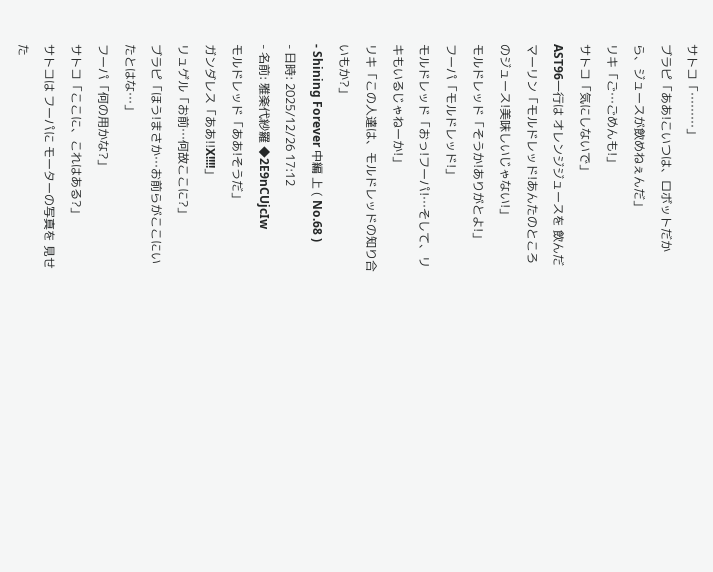サトコ「………」
ブラピ「ああ!こいつは、ロボットだから、ジュースが飲めねぇんだ」
リキ「ご…ごめんも!」
サトコ「気にしないで」
AST96一行は オレンジジュースを 飲んだ
マーリン「モルドレッド!あんたのところのジュース!美味しいじゃない!」
モルドレッド「そうか!ありがとよ!」
フーパ「モルドレッド!」
モルドレッド「おっ!フーパ!…そして、リキもいるじゃねーか!」
リキ「この人達は、モルドレッドの知り合いもか?」
- Shining Forever 中編 上 ( No.68 )
- 日時: 2025/12/26 17:12
- 名前: 雅楽代紗羅 ◆2E9nCUjcIw
モルドレッド「ああ!そうだ」
ガンダレス「ああ!!X!!!!」
リュゲル「お前…何故ここに?」
ブラピ「ほう!まさか…お前らがここにいたとはな…」
フーパ「何の用かな?」
サトコ「ここに、これはある?」
サトコは フーパに モーターの写真を 見せた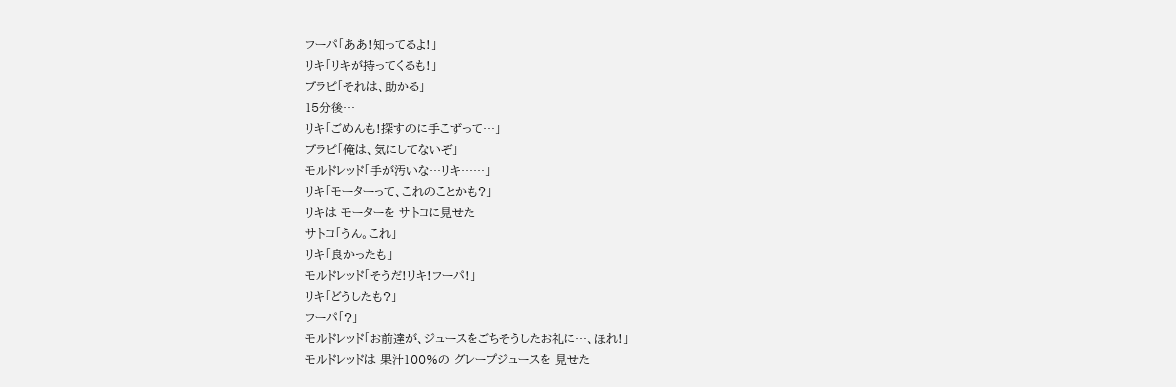フーパ「ああ!知ってるよ!」
リキ「リキが持ってくるも!」
ブラピ「それは、助かる」
15分後…
リキ「ごめんも!探すのに手こずって…」
ブラピ「俺は、気にしてないぞ」
モルドレッド「手が汚いな…リキ……」
リキ「モーターって、これのことかも?」
リキは モーターを サトコに見せた
サトコ「うん。これ」
リキ「良かったも」
モルドレッド「そうだ!リキ!フーパ!」
リキ「どうしたも?」
フーパ「?」
モルドレッド「お前達が、ジュースをごちそうしたお礼に…、ほれ!」
モルドレッドは 果汁100%の グレープジュースを 見せた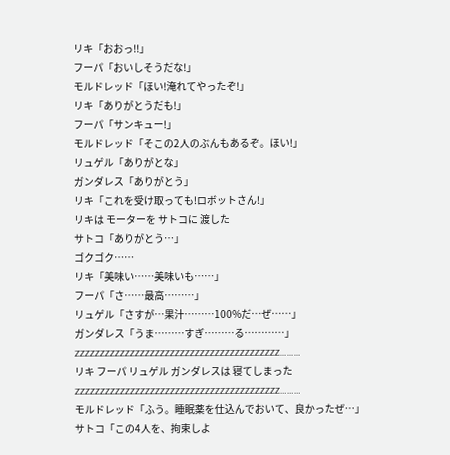リキ「おおっ!!」
フーパ「おいしそうだな!」
モルドレッド「ほい!淹れてやったぞ!」
リキ「ありがとうだも!」
フーパ「サンキュー!」
モルドレッド「そこの2人のぶんもあるぞ。ほい!」
リュゲル「ありがとな」
ガンダレス「ありがとう」
リキ「これを受け取っても!ロボットさん!」
リキは モーターを サトコに 渡した
サトコ「ありがとう…」
ゴクゴク……
リキ「美味い……美味いも……」
フーパ「さ……最高………」
リュゲル「さすが…果汁………100%だ…ぜ……」
ガンダレス「うま………すぎ………る…………」
ZZZZZZZZZZZZZZZZZZZZZZZZZZZZZZZZZZZZZZZZZ………
リキ フーパ リュゲル ガンダレスは 寝てしまった
ZZZZZZZZZZZZZZZZZZZZZZZZZZZZZZZZZZZZZZZZZ………
モルドレッド「ふう。睡眠薬を仕込んでおいて、良かったぜ…」
サトコ「この4人を、拘束しよ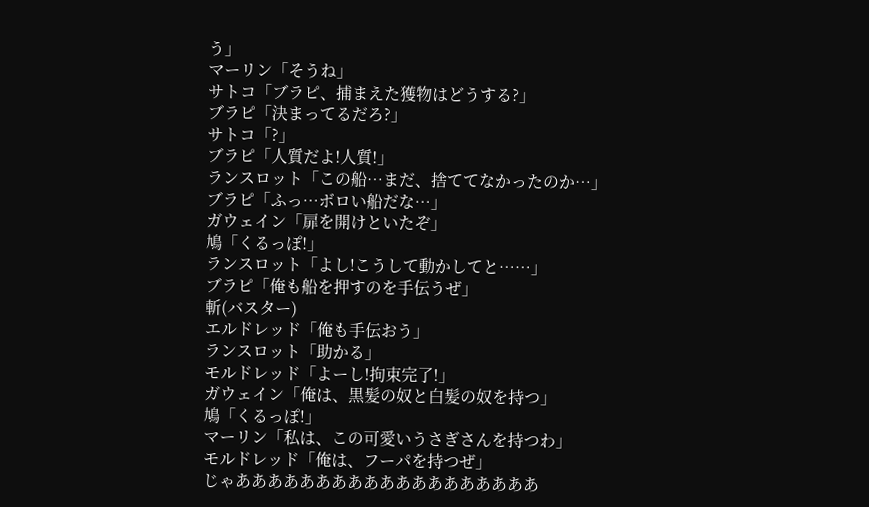う」
マーリン「そうね」
サトコ「ブラピ、捕まえた獲物はどうする?」
ブラピ「決まってるだろ?」
サトコ「?」
ブラピ「人質だよ!人質!」
ランスロット「この船…まだ、捨ててなかったのか…」
ブラピ「ふっ…ボロい船だな…」
ガウェイン「扉を開けといたぞ」
鳩「くるっぽ!」
ランスロット「よし!こうして動かしてと……」
ブラピ「俺も船を押すのを手伝うぜ」
斬(バスター)
エルドレッド「俺も手伝おう」
ランスロット「助かる」
モルドレッド「よーし!拘束完了!」
ガウェイン「俺は、黒髪の奴と白髪の奴を持つ」
鳩「くるっぽ!」
マーリン「私は、この可愛いうさぎさんを持つわ」
モルドレッド「俺は、フーパを持つぜ」
じゃあああああああああああああああああああ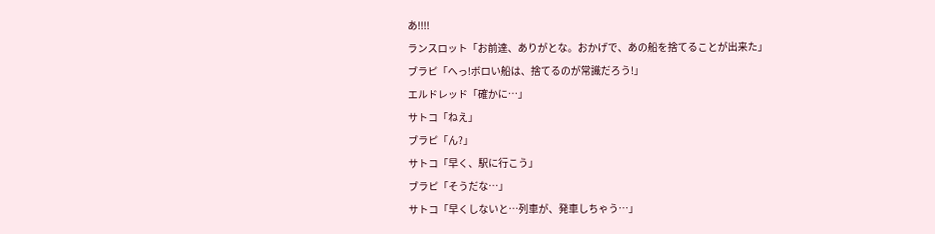あ!!!!
ランスロット「お前達、ありがとな。おかげで、あの船を捨てることが出来た」
ブラピ「へっ!ボロい船は、捨てるのが常識だろう!」
エルドレッド「確かに…」
サトコ「ねえ」
ブラピ「ん?」
サトコ「早く、駅に行こう」
ブラピ「そうだな…」
サトコ「早くしないと…列車が、発車しちゃう…」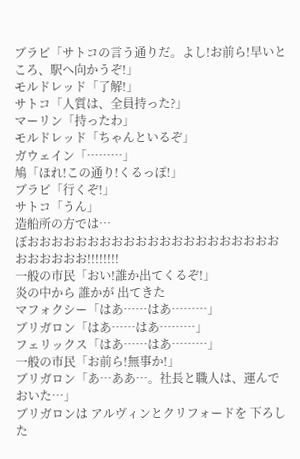ブラピ「サトコの言う通りだ。よし!お前ら!早いところ、駅へ向かうぞ!」
モルドレッド「了解!」
サトコ「人質は、全員持った?」
マーリン「持ったわ」
モルドレッド「ちゃんといるぞ」
ガウェイン「………」
鳩「ほれ!この通り!くるっぽ!」
ブラピ「行くぞ!」
サトコ「うん」
造船所の方では…
ぼおおおおおおおおおおおおおおおおおおおおおおおおおおお!!!!!!!!
一般の市民「おい!誰か出てくるぞ!」
炎の中から 誰かが 出てきた
マフォクシー「はあ……はあ………」
ブリガロン「はあ……はあ………」
フェリックス「はあ……はあ………」
一般の市民「お前ら!無事か!」
ブリガロン「あ…ああ…。社長と職人は、運んでおいた…」
ブリガロンは アルヴィンとクリフォードを 下ろした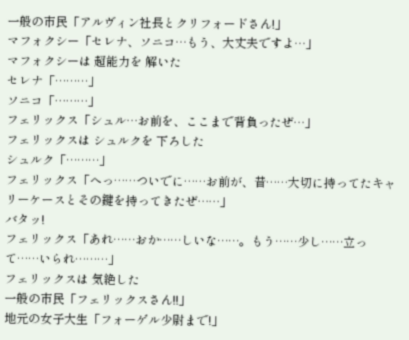一般の市民「アルヴィン社長とクリフォードさん!」
マフォクシー「セレナ、ソニコ…もう、大丈夫ですよ…」
マフォクシーは 超能力を 解いた
セレナ「………」
ソニコ「………」
フェリックス「シュル…お前を、ここまで背負ったぜ…」
フェリックスは シュルクを 下ろした
シュルク「………」
フェリックス「へっ……ついでに……お前が、昔……大切に持ってたキャリーケースとその鍵を持ってきたぜ……」
バタッ!
フェリックス「あれ……おか……しいな……。もう……少し……立って……いられ………」
フェリックスは 気絶した
一般の市民「フェリックスさん!!」
地元の女子大生「フォーゲル少尉まで!」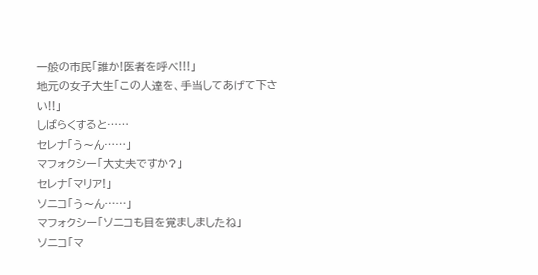一般の市民「誰か!医者を呼べ!!!」
地元の女子大生「この人達を、手当してあげて下さい!!」
しばらくすると……
セレナ「う〜ん……」
マフォクシー「大丈夫ですか?」
セレナ「マリア!」
ソニコ「う〜ん……」
マフォクシー「ソニコも目を覚ましましたね」
ソニコ「マ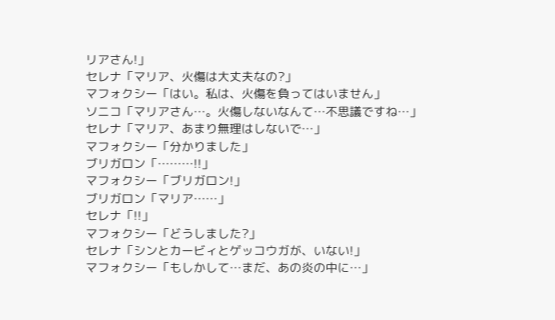リアさん!」
セレナ「マリア、火傷は大丈夫なの?」
マフォクシー「はい。私は、火傷を負ってはいません」
ソニコ「マリアさん…。火傷しないなんて…不思議ですね…」
セレナ「マリア、あまり無理はしないで…」
マフォクシー「分かりました」
ブリガロン「………!!」
マフォクシー「ブリガロン!」
ブリガロン「マリア……」
セレナ「!!」
マフォクシー「どうしました?」
セレナ「シンとカービィとゲッコウガが、いない!」
マフォクシー「もしかして…まだ、あの炎の中に…」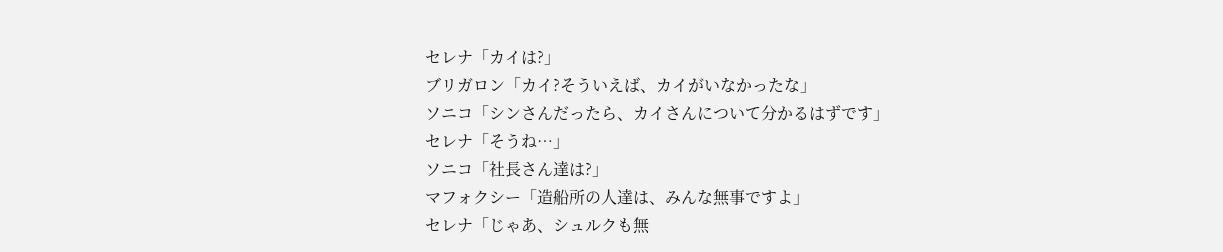セレナ「カイは?」
ブリガロン「カイ?そういえば、カイがいなかったな」
ソニコ「シンさんだったら、カイさんについて分かるはずです」
セレナ「そうね…」
ソニコ「社長さん達は?」
マフォクシー「造船所の人達は、みんな無事ですよ」
セレナ「じゃあ、シュルクも無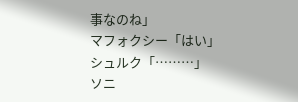事なのね」
マフォクシー「はい」
シュルク「………」
ソニ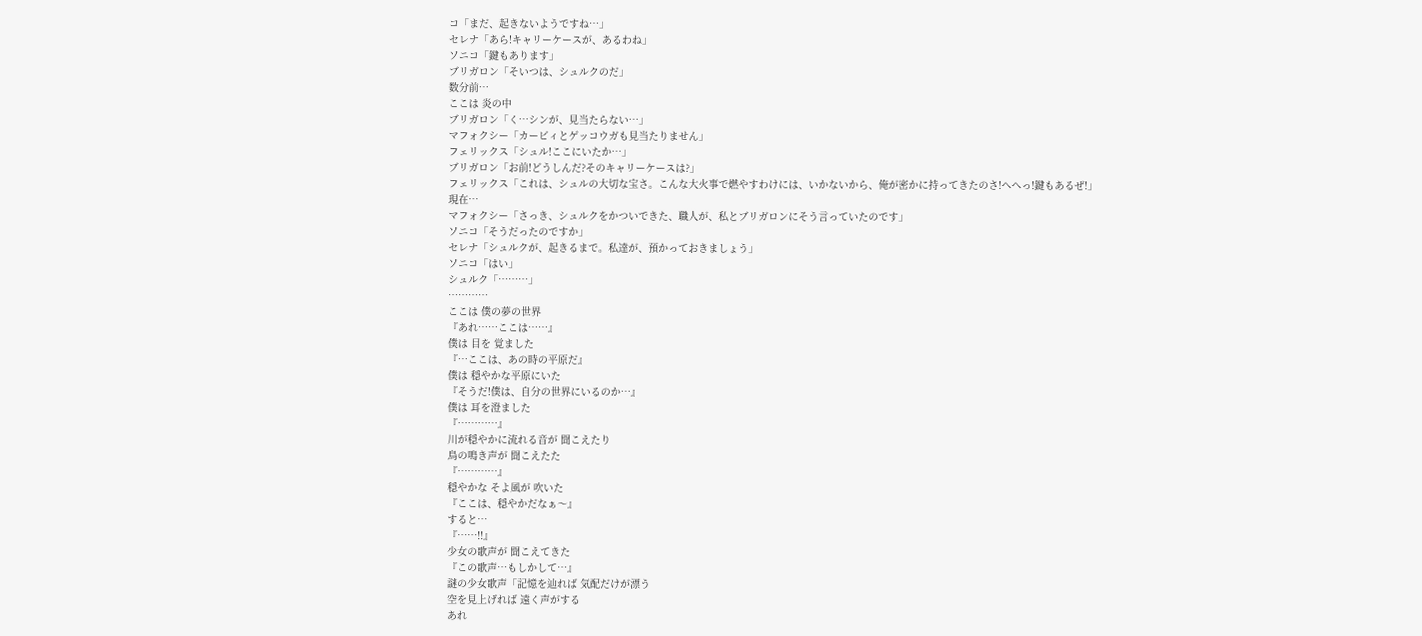コ「まだ、起きないようですね…」
セレナ「あら!キャリーケースが、あるわね」
ソニコ「鍵もあります」
ブリガロン「そいつは、シュルクのだ」
数分前…
ここは 炎の中
ブリガロン「く…シンが、見当たらない…」
マフォクシー「カービィとゲッコウガも見当たりません」
フェリックス「シュル!ここにいたか…」
ブリガロン「お前!どうしんだ?そのキャリーケースは?」
フェリックス「これは、シュルの大切な宝さ。こんな大火事で燃やすわけには、いかないから、俺が密かに持ってきたのさ!へへっ!鍵もあるぜ!」
現在…
マフォクシー「さっき、シュルクをかついできた、職人が、私とブリガロンにそう言っていたのです」
ソニコ「そうだったのですか」
セレナ「シュルクが、起きるまで。私達が、預かっておきましょう」
ソニコ「はい」
シュルク「………」
…………
ここは 僕の夢の世界
『あれ……ここは……』
僕は 目を 覚ました
『…ここは、あの時の平原だ』
僕は 穏やかな平原にいた
『そうだ!僕は、自分の世界にいるのか…』
僕は 耳を澄ました
『…………』
川が穏やかに流れる音が 聞こえたり
鳥の鳴き声が 聞こえたた
『…………』
穏やかな そよ風が 吹いた
『ここは、穏やかだなぁ〜』
すると…
『……!!』
少女の歌声が 聞こえてきた
『この歌声…もしかして…』
謎の少女歌声「記憶を辿れば 気配だけが漂う
空を見上げれば 遠く声がする
あれ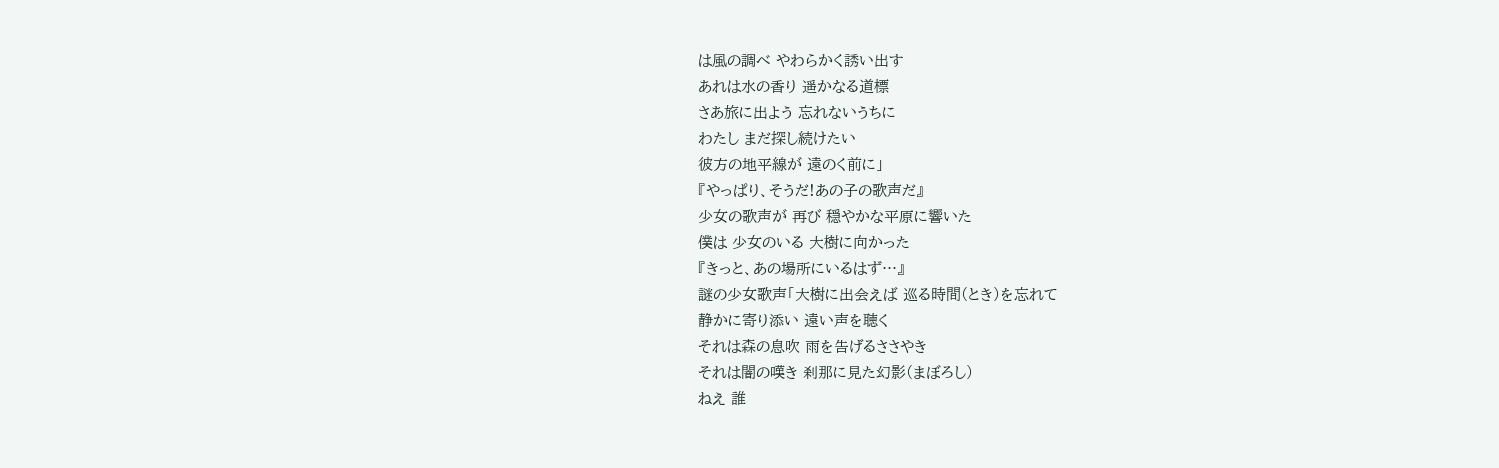は風の調べ やわらかく誘い出す
あれは水の香り 遥かなる道標
さあ旅に出よう 忘れないうちに
わたし まだ探し続けたい
彼方の地平線が 遠のく前に」
『やっぱり、そうだ!あの子の歌声だ』
少女の歌声が 再び 穏やかな平原に響いた
僕は 少女のいる 大樹に向かった
『きっと、あの場所にいるはず…』
謎の少女歌声「大樹に出会えば 巡る時間(とき)を忘れて
静かに寄り添い 遠い声を聴く
それは森の息吹 雨を告げるささやき
それは闇の嘆き 刹那に見た幻影(まぼろし)
ねえ 誰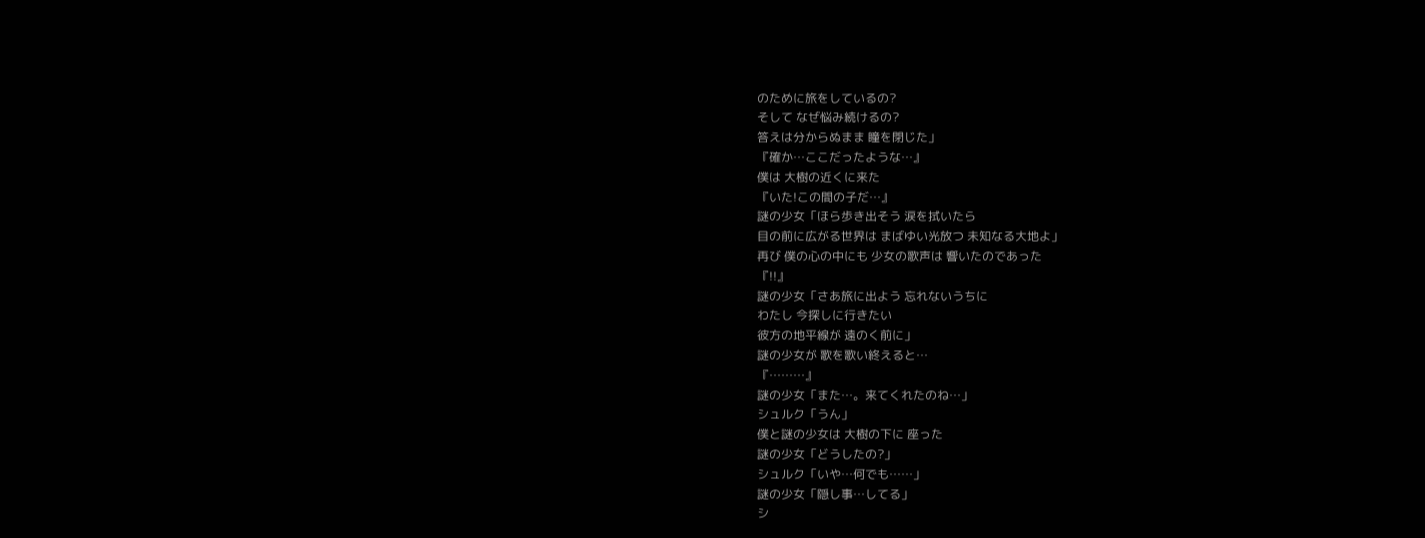のために旅をしているの?
そして なぜ悩み続けるの?
答えは分からぬまま 瞳を閉じた」
『確か…ここだったような…』
僕は 大樹の近くに来た
『いた!この間の子だ…』
謎の少女「ほら歩き出そう 涙を拭いたら
目の前に広がる世界は まばゆい光放つ 未知なる大地よ」
再び 僕の心の中にも 少女の歌声は 響いたのであった
『!!』
謎の少女「さあ旅に出よう 忘れないうちに
わたし 今探しに行きたい
彼方の地平線が 遠のく前に」
謎の少女が 歌を歌い終えると…
『………』
謎の少女「また…。来てくれたのね…」
シュルク「うん」
僕と謎の少女は 大樹の下に 座った
謎の少女「どうしたの?」
シュルク「いや…何でも……」
謎の少女「隠し事…してる」
シ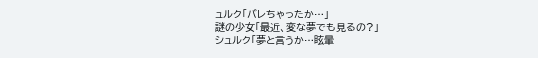ュルク「バレちゃったか…」
謎の少女「最近、変な夢でも見るの?」
シュルク「夢と言うか…眩暈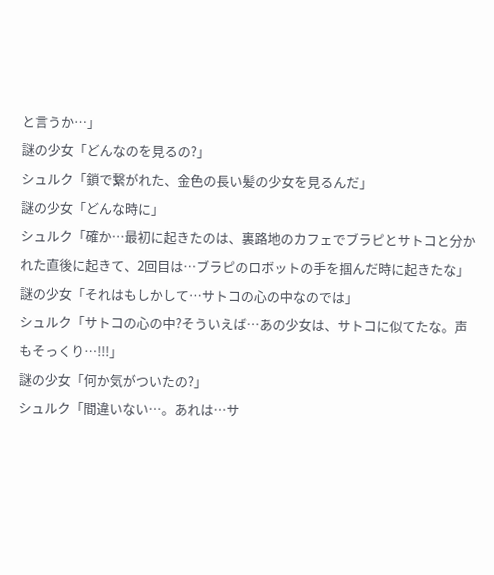と言うか…」
謎の少女「どんなのを見るの?」
シュルク「鎖で繋がれた、金色の長い髪の少女を見るんだ」
謎の少女「どんな時に」
シュルク「確か…最初に起きたのは、裏路地のカフェでブラピとサトコと分かれた直後に起きて、2回目は…ブラピのロボットの手を掴んだ時に起きたな」
謎の少女「それはもしかして…サトコの心の中なのでは」
シュルク「サトコの心の中?そういえば…あの少女は、サトコに似てたな。声もそっくり…!!!」
謎の少女「何か気がついたの?」
シュルク「間違いない…。あれは…サ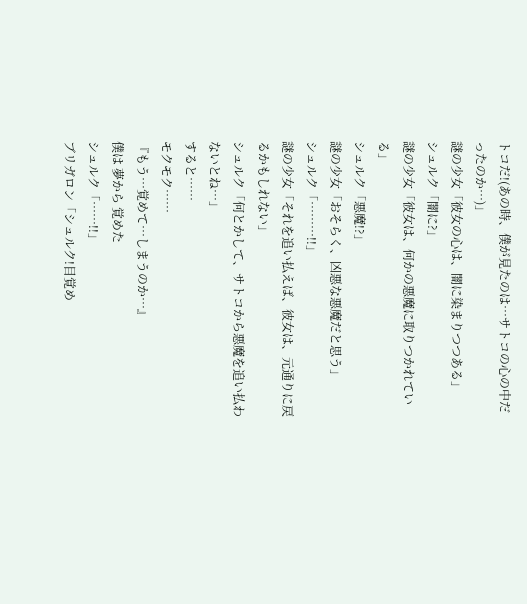トコだ!(あの時、僕が見たのは…サトコの心の中だったのか…)」
謎の少女「彼女の心は、闇に染まりつつある」
シュルク「闇に?」
謎の少女「彼女は、何かの悪魔に取りつかれている」
シュルク「悪魔!?」
謎の少女「おそらく、凶悪な悪魔だと思う」
シュルク「………!!」
謎の少女「それを追い払えば、彼女は、元通りに戻るかもしれない」
シュルク「何とかして、サトコから悪魔を追い払わないとね…」
すると……
モクモク……
『もう…覚めて…しまうのか…』
僕は 夢から 覚めた
シュルク「……!!」
ブリガロン「シュルク!目覚め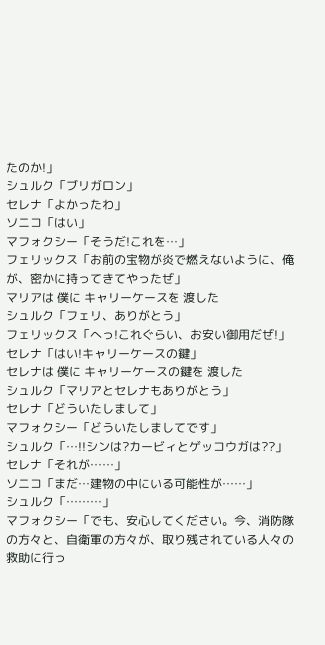たのか!」
シュルク「ブリガロン」
セレナ「よかったわ」
ソニコ「はい」
マフォクシー「そうだ!これを…」
フェリックス「お前の宝物が炎で燃えないように、俺が、密かに持ってきてやったぜ」
マリアは 僕に キャリーケースを 渡した
シュルク「フェリ、ありがとう」
フェリックス「へっ!これぐらい、お安い御用だぜ!」
セレナ「はい!キャリーケースの鍵」
セレナは 僕に キャリーケースの鍵を 渡した
シュルク「マリアとセレナもありがとう」
セレナ「どういたしまして」
マフォクシー「どういたしましてです」
シュルク「…!!シンは?カービィとゲッコウガは??」
セレナ「それが……」
ソニコ「まだ…建物の中にいる可能性が……」
シュルク「………」
マフォクシー「でも、安心してください。今、消防隊の方々と、自衛軍の方々が、取り残されている人々の救助に行っ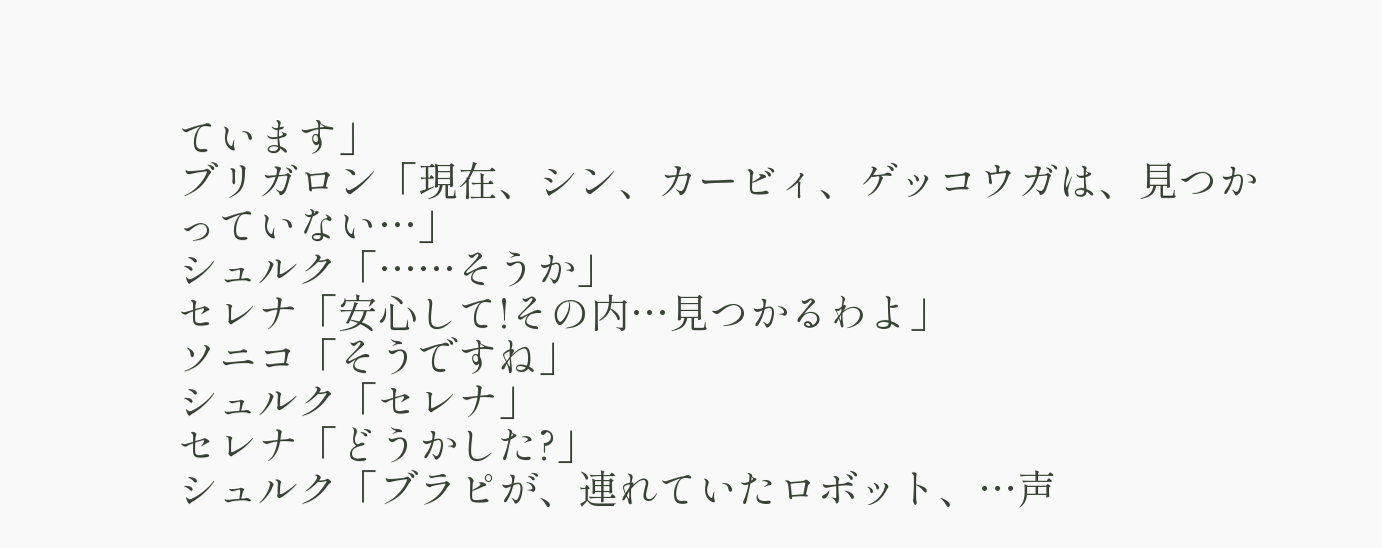ています」
ブリガロン「現在、シン、カービィ、ゲッコウガは、見つかっていない…」
シュルク「……そうか」
セレナ「安心して!その内…見つかるわよ」
ソニコ「そうですね」
シュルク「セレナ」
セレナ「どうかした?」
シュルク「ブラピが、連れていたロボット、…声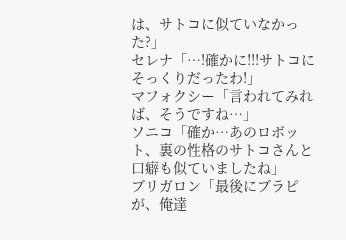は、サトコに似ていなかった?」
セレナ「…!確かに!!!サトコにそっくりだったわ!」
マフォクシー「言われてみれば、そうですね…」
ソニコ「確か…あのロボット、裏の性格のサトコさんと口癖も似ていましたね」
ブリガロン「最後にブラピが、俺達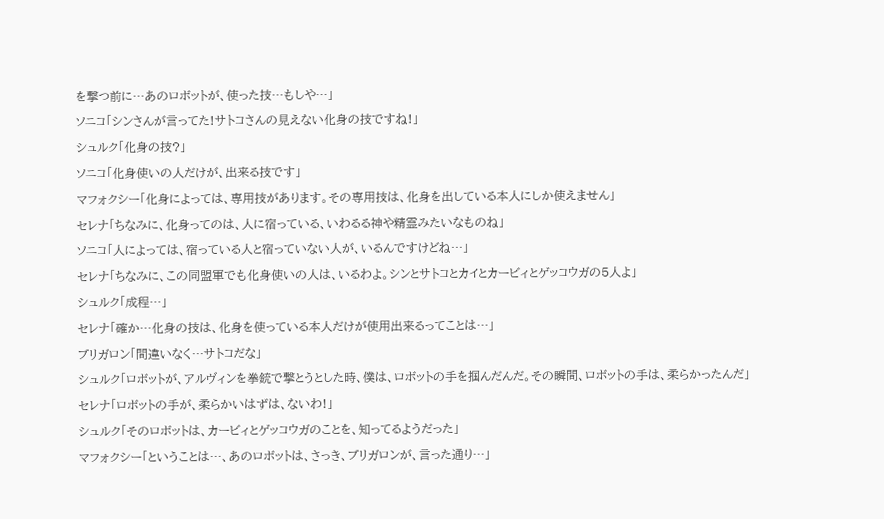を撃つ前に…あのロボットが、使った技…もしや…」
ソニコ「シンさんが言ってた!サトコさんの見えない化身の技ですね!」
シュルク「化身の技?」
ソニコ「化身使いの人だけが、出来る技です」
マフォクシー「化身によっては、専用技があります。その専用技は、化身を出している本人にしか使えません」
セレナ「ちなみに、化身ってのは、人に宿っている、いわるる神や精霊みたいなものね」
ソニコ「人によっては、宿っている人と宿っていない人が、いるんですけどね…」
セレナ「ちなみに、この同盟軍でも化身使いの人は、いるわよ。シンとサトコとカイとカービィとゲッコウガの5人よ」
シュルク「成程…」
セレナ「確か…化身の技は、化身を使っている本人だけが使用出来るってことは…」
ブリガロン「間違いなく…サトコだな」
シュルク「ロボットが、アルヴィンを拳銃で撃とうとした時、僕は、ロボットの手を掴んだんだ。その瞬間、ロボットの手は、柔らかったんだ」
セレナ「ロボットの手が、柔らかいはずは、ないわ!」
シュルク「そのロボットは、カービィとゲッコウガのことを、知ってるようだった」
マフォクシー「ということは…、あのロボットは、さっき、ブリガロンが、言った通り…」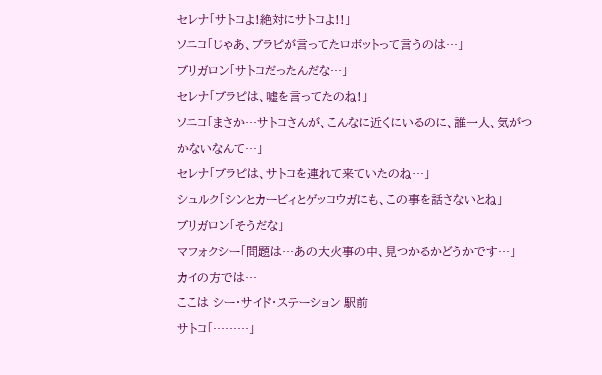セレナ「サトコよ!絶対にサトコよ!!」
ソニコ「じゃあ、ブラピが言ってたロボットって言うのは…」
ブリガロン「サトコだったんだな…」
セレナ「ブラピは、嘘を言ってたのね!」
ソニコ「まさか…サトコさんが、こんなに近くにいるのに、誰一人、気がつかないなんて…」
セレナ「ブラピは、サトコを連れて来ていたのね…」
シュルク「シンとカービィとゲッコウガにも、この事を話さないとね」
ブリガロン「そうだな」
マフォクシー「問題は…あの大火事の中、見つかるかどうかです…」
カイの方では…
ここは シー・サイド・ステーション 駅前
サトコ「………」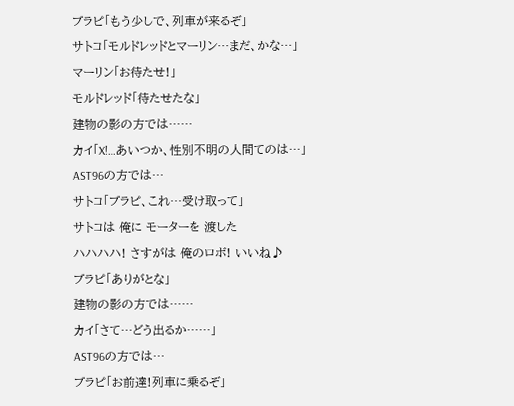ブラピ「もう少しで、列車が来るぞ」
サトコ「モルドレッドとマーリン…まだ、かな…」
マーリン「お待たせ!」
モルドレッド「待たせたな」
建物の影の方では……
カイ「X!…あいつか、性別不明の人間てのは…」
AST96の方では…
サトコ「ブラピ、これ…受け取って」
サトコは 俺に モーターを 渡した
ハハハハ! さすがは 俺のロボ! いいね♪
ブラピ「ありがとな」
建物の影の方では……
カイ「さて…どう出るか……」
AST96の方では…
ブラピ「お前達!列車に乗るぞ」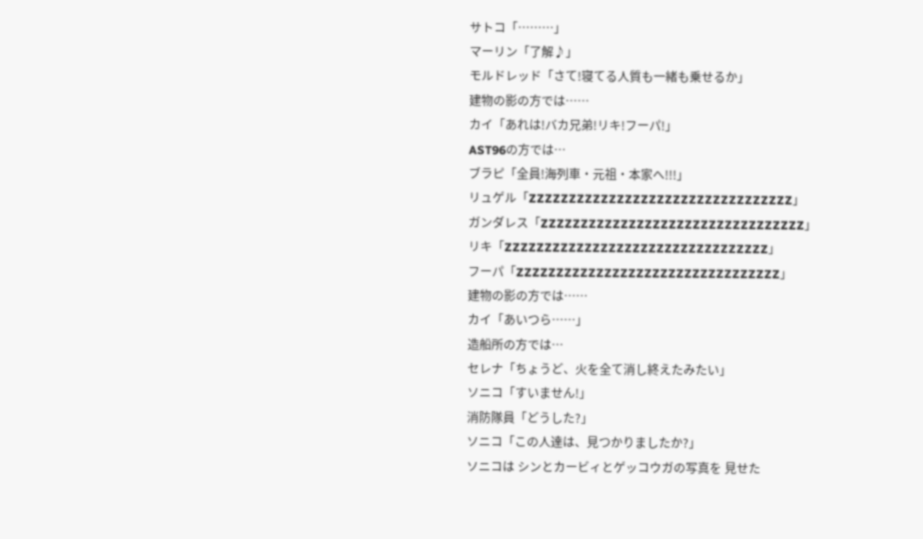サトコ「………」
マーリン「了解♪」
モルドレッド「さて!寝てる人質も一緒も乗せるか」
建物の影の方では……
カイ「あれは!バカ兄弟!リキ!フーパ!」
AST96の方では…
ブラピ「全員!海列車・元祖・本家へ!!!」
リュゲル「ZZZZZZZZZZZZZZZZZZZZZZZZZZZZZZZZZ」
ガンダレス「ZZZZZZZZZZZZZZZZZZZZZZZZZZZZZZZZZ」
リキ「ZZZZZZZZZZZZZZZZZZZZZZZZZZZZZZZZZ」
フーパ「ZZZZZZZZZZZZZZZZZZZZZZZZZZZZZZZZZ」
建物の影の方では……
カイ「あいつら……」
造船所の方では…
セレナ「ちょうど、火を全て消し終えたみたい」
ソニコ「すいません!」
消防隊員「どうした?」
ソニコ「この人達は、見つかりましたか?」
ソニコは シンとカービィとゲッコウガの写真を 見せた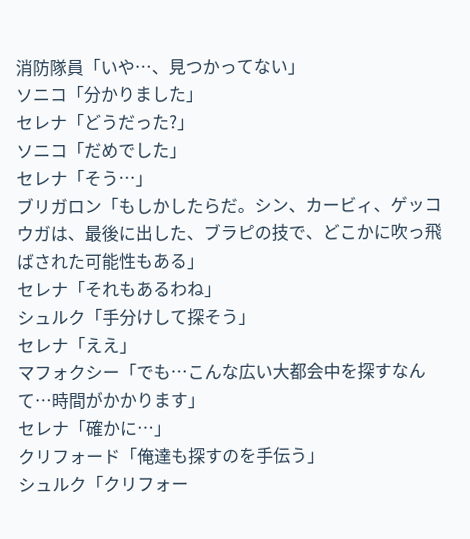消防隊員「いや…、見つかってない」
ソニコ「分かりました」
セレナ「どうだった?」
ソニコ「だめでした」
セレナ「そう…」
ブリガロン「もしかしたらだ。シン、カービィ、ゲッコウガは、最後に出した、ブラピの技で、どこかに吹っ飛ばされた可能性もある」
セレナ「それもあるわね」
シュルク「手分けして探そう」
セレナ「ええ」
マフォクシー「でも…こんな広い大都会中を探すなんて…時間がかかります」
セレナ「確かに…」
クリフォード「俺達も探すのを手伝う」
シュルク「クリフォー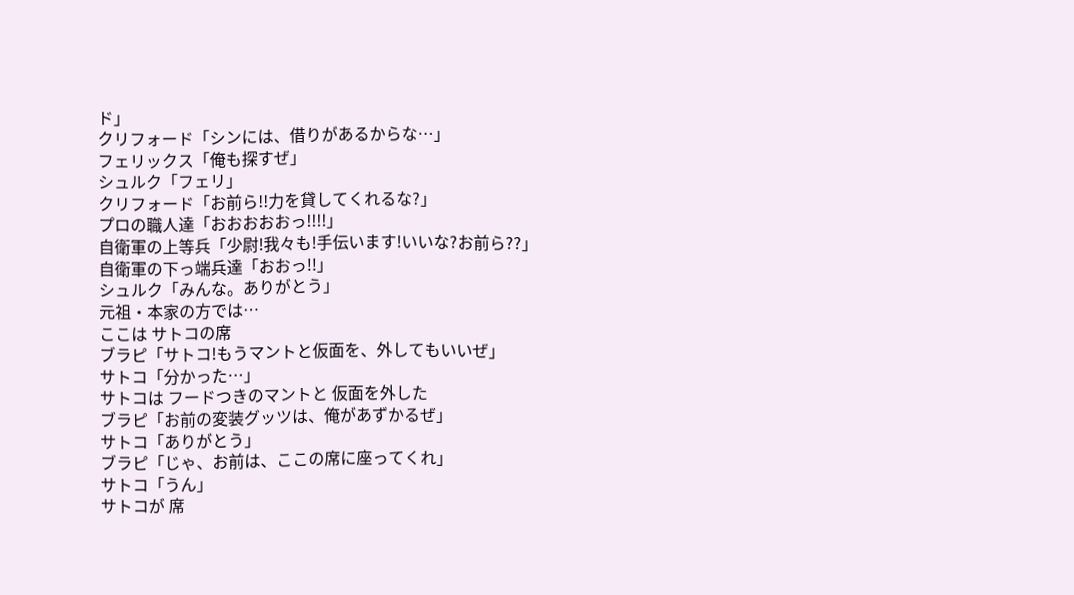ド」
クリフォード「シンには、借りがあるからな…」
フェリックス「俺も探すぜ」
シュルク「フェリ」
クリフォード「お前ら!!力を貸してくれるな?」
プロの職人達「おおおおおっ!!!!」
自衛軍の上等兵「少尉!我々も!手伝います!いいな?お前ら??」
自衛軍の下っ端兵達「おおっ!!」
シュルク「みんな。ありがとう」
元祖・本家の方では…
ここは サトコの席
ブラピ「サトコ!もうマントと仮面を、外してもいいぜ」
サトコ「分かった…」
サトコは フードつきのマントと 仮面を外した
ブラピ「お前の変装グッツは、俺があずかるぜ」
サトコ「ありがとう」
ブラピ「じゃ、お前は、ここの席に座ってくれ」
サトコ「うん」
サトコが 席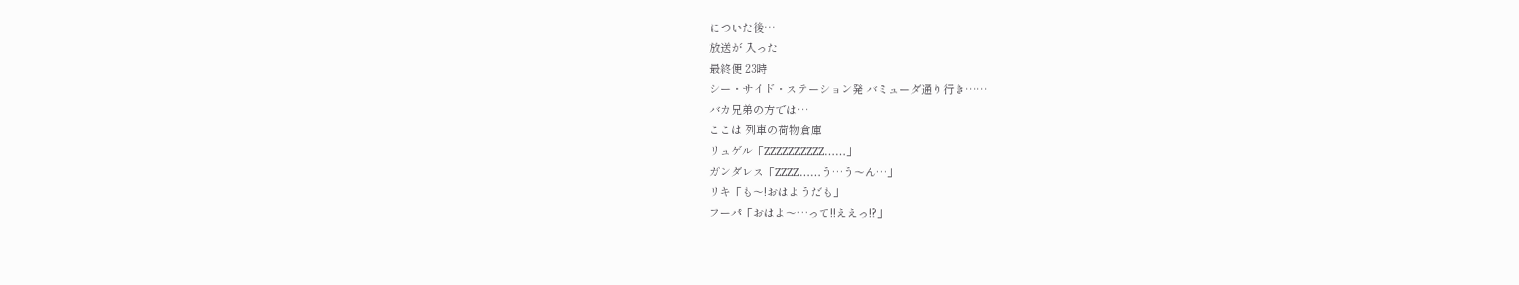についた後…
放送が 入った
最終便 23時
シー・サイド・ステーション発 バミューダ通り行き……
バカ兄弟の方では…
ここは 列車の荷物倉庫
リュゲル「ZZZZZZZZZZ……」
ガンダレス「ZZZZ……う…う〜ん…」
リキ「も〜!おはようだも」
フーパ「おはよ〜…って!!ええっ!?」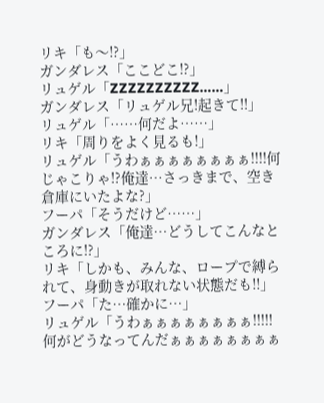リキ「も〜!?」
ガンダレス「ここどこ!?」
リュゲル「ZZZZZZZZZZ……」
ガンダレス「リュゲル兄!起きて!!」
リュゲル「……何だよ……」
リキ「周りをよく見るも!」
リュゲル「うわぁぁぁぁぁぁぁぁ!!!!何じゃこりゃ!?俺達…さっきまで、空き倉庫にいたよな?」
フーパ「そうだけど……」
ガンダレス「俺達…どうしてこんなところに!?」
リキ「しかも、みんな、ロープで縛られて、身動きが取れない状態だも!!」
フーパ「た…確かに…」
リュゲル「うわぁぁぁぁぁぁぁぁ!!!!!何がどうなってんだぁぁぁぁぁぁぁぁ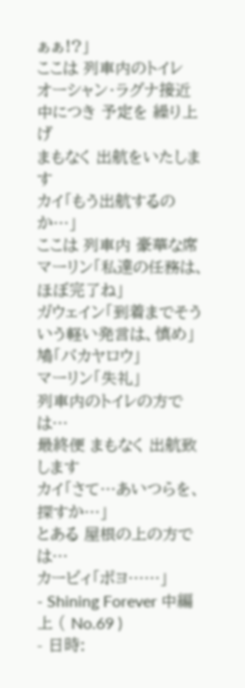ぁぁ!?」
ここは 列車内のトイレ
オーシャン・ラグナ接近中につき 予定を 繰り上げ
まもなく 出航をいたします
カイ「もう出航するのか…」
ここは 列車内 豪華な席
マーリン「私達の任務は、ほぼ完了ね」
ガウェイン「到着までそういう軽い発言は、慎め」
鳩「バカヤロウ」
マーリン「失礼」
列車内のトイレの方では…
最終便 まもなく 出航致します
カイ「さて…あいつらを、探すか…」
とある 屋根の上の方では…
カービィ「ポヨ……」
- Shining Forever 中編 上 ( No.69 )
- 日時: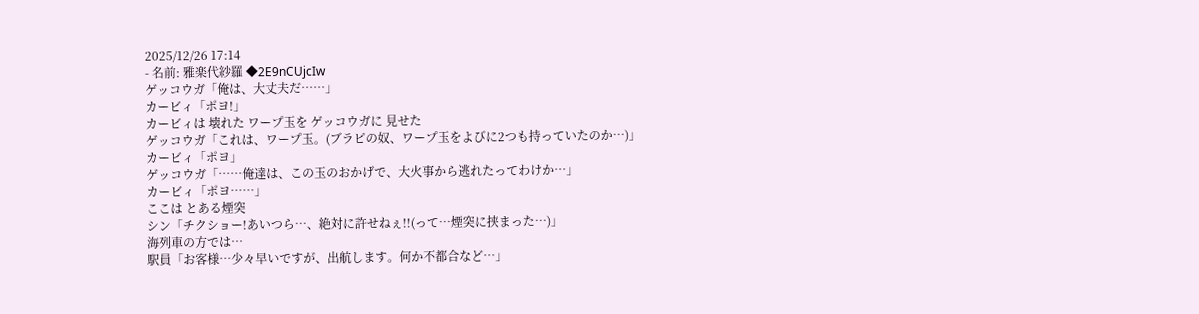2025/12/26 17:14
- 名前: 雅楽代紗羅 ◆2E9nCUjcIw
ゲッコウガ「俺は、大丈夫だ……」
カービィ「ポヨ!」
カービィは 壊れた ワープ玉を ゲッコウガに 見せた
ゲッコウガ「これは、ワープ玉。(ブラピの奴、ワープ玉をよびに2つも持っていたのか…)」
カービィ「ポヨ」
ゲッコウガ「……俺達は、この玉のおかげで、大火事から逃れたってわけか…」
カービィ「ポヨ……」
ここは とある煙突
シン「チクショー!あいつら…、絶対に許せねぇ!!(って…煙突に挟まった…)」
海列車の方では…
駅員「お客様…少々早いですが、出航します。何か不都合など…」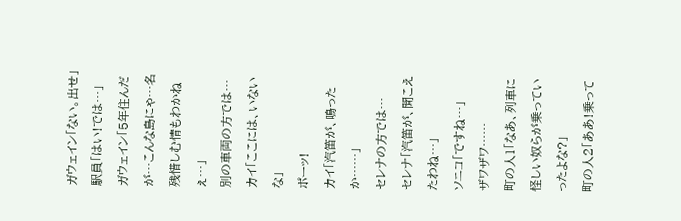ガウェイン「ない。出せ」
駅員「はい!では…」
ガウェイン「5年住んだが…こんな島にゃ…名残惜しむ情もわかねぇ…」
別の車両の方では…
カイ「ここには、いないな」
ポーッ!
カイ「汽笛が、鳴ったか……」
セレナの方では…
セレナ「汽笛が、聞こえたわね…」
ソニコ「ですね…」
ザワザワ……
町の人1「なあ、列車に怪しい奴らが乗っていったよな?」
町の人2「ああ!乗って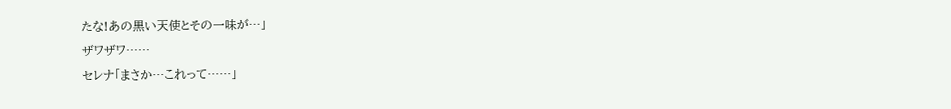たな!あの黒い天使とその一味が…」
ザワザワ……
セレナ「まさか…これって……」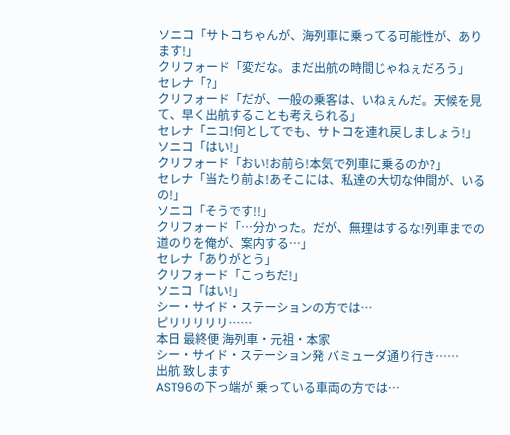ソニコ「サトコちゃんが、海列車に乗ってる可能性が、あります!」
クリフォード「変だな。まだ出航の時間じゃねぇだろう」
セレナ「?」
クリフォード「だが、一般の乗客は、いねぇんだ。天候を見て、早く出航することも考えられる」
セレナ「ニコ!何としてでも、サトコを連れ戻しましょう!」
ソニコ「はい!」
クリフォード「おい!お前ら!本気で列車に乗るのか?」
セレナ「当たり前よ!あそこには、私達の大切な仲間が、いるの!」
ソニコ「そうです!!」
クリフォード「…分かった。だが、無理はするな!列車までの道のりを俺が、案内する…」
セレナ「ありがとう」
クリフォード「こっちだ!」
ソニコ「はい!」
シー・サイド・ステーションの方では…
ピリリリリリ……
本日 最終便 海列車・元祖・本家
シー・サイド・ステーション発 バミューダ通り行き……
出航 致します
AST96の下っ端が 乗っている車両の方では…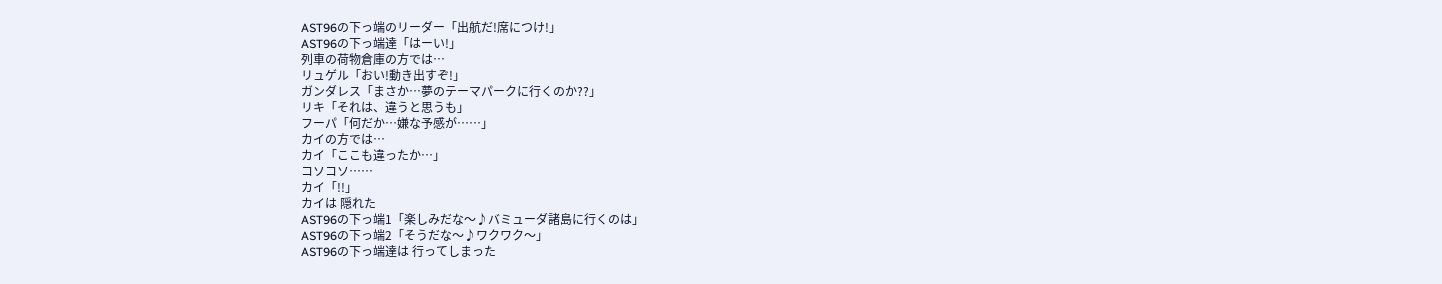AST96の下っ端のリーダー「出航だ!席につけ!」
AST96の下っ端達「はーい!」
列車の荷物倉庫の方では…
リュゲル「おい!動き出すぞ!」
ガンダレス「まさか…夢のテーマパークに行くのか??」
リキ「それは、違うと思うも」
フーパ「何だか…嫌な予感が……」
カイの方では…
カイ「ここも違ったか…」
コソコソ……
カイ「!!」
カイは 隠れた
AST96の下っ端1「楽しみだな〜♪バミューダ諸島に行くのは」
AST96の下っ端2「そうだな〜♪ワクワク〜」
AST96の下っ端達は 行ってしまった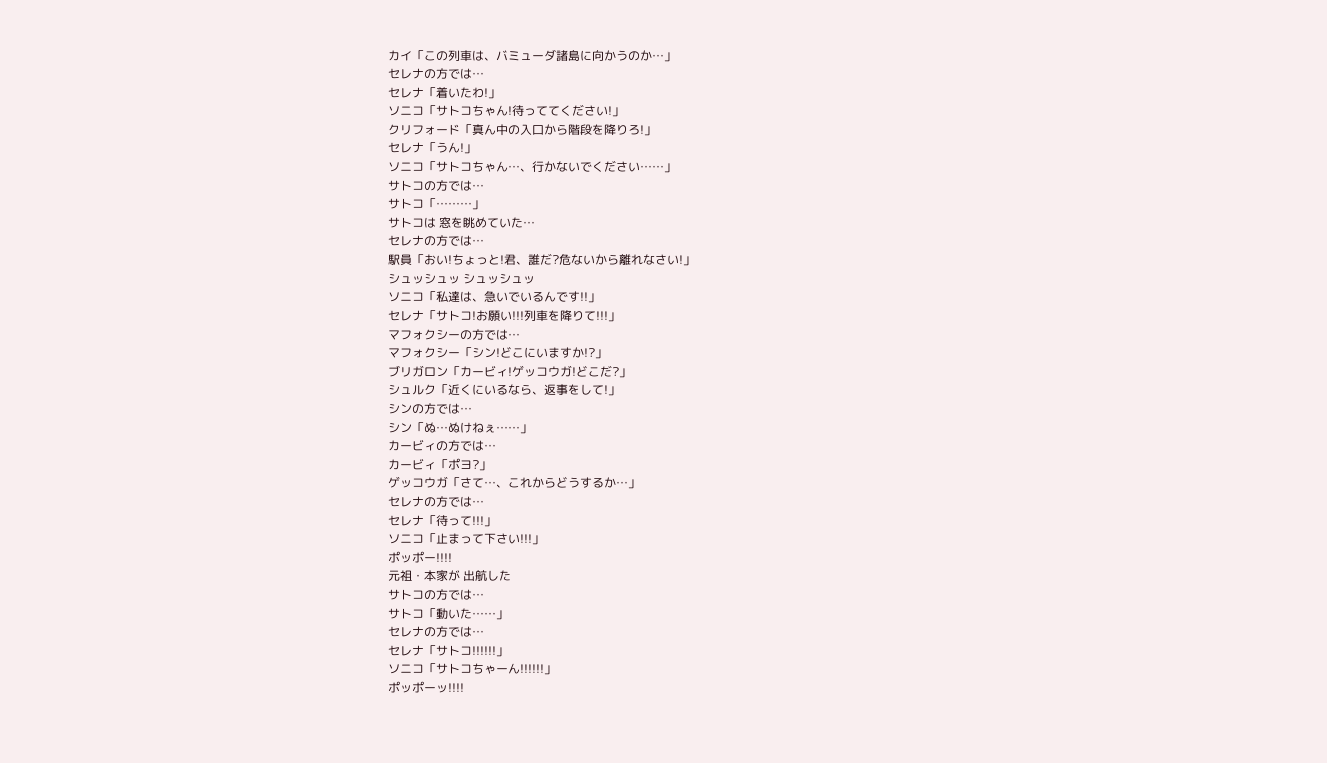カイ「この列車は、バミューダ諸島に向かうのか…」
セレナの方では…
セレナ「着いたわ!」
ソニコ「サトコちゃん!待っててください!」
クリフォード「真ん中の入口から階段を降りろ!」
セレナ「うん!」
ソニコ「サトコちゃん…、行かないでください……」
サトコの方では…
サトコ「………」
サトコは 窓を眺めていた…
セレナの方では…
駅員「おい!ちょっと!君、誰だ?危ないから離れなさい!」
シュッシュッ シュッシュッ
ソニコ「私達は、急いでいるんです!!」
セレナ「サトコ!お願い!!!列車を降りて!!!」
マフォクシーの方では…
マフォクシー「シン!どこにいますか!?」
ブリガロン「カービィ!ゲッコウガ!どこだ?」
シュルク「近くにいるなら、返事をして!」
シンの方では…
シン「ぬ…ぬけねぇ……」
カービィの方では…
カービィ「ポヨ?」
ゲッコウガ「さて…、これからどうするか…」
セレナの方では…
セレナ「待って!!!」
ソニコ「止まって下さい!!!」
ポッポー!!!!
元祖・本家が 出航した
サトコの方では…
サトコ「動いた……」
セレナの方では…
セレナ「サトコ!!!!!!」
ソニコ「サトコちゃーん!!!!!!」
ポッポーッ!!!!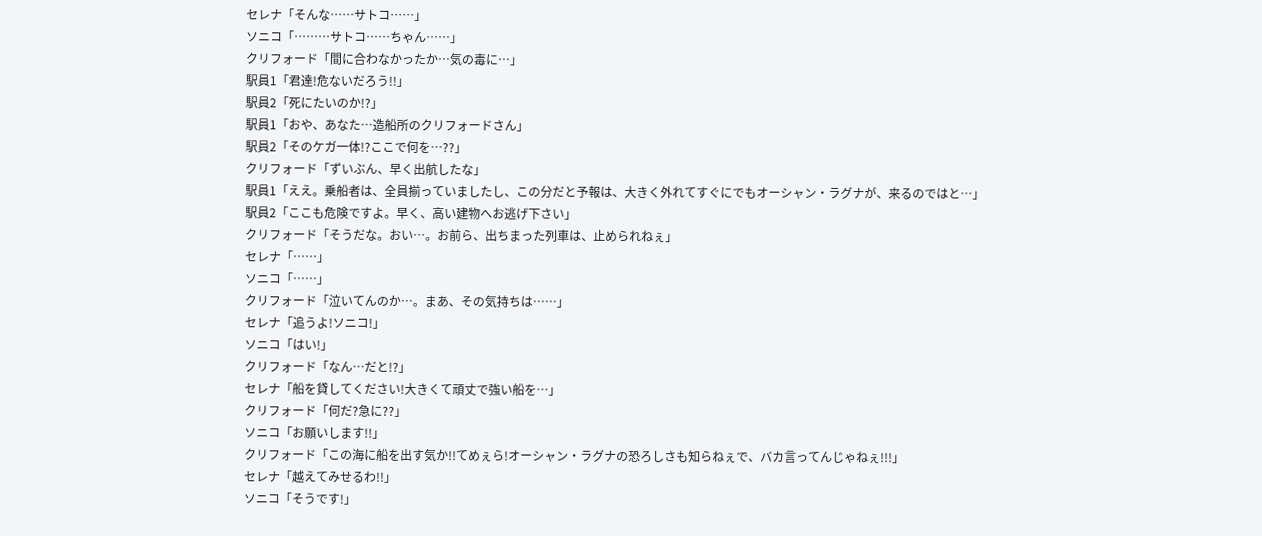セレナ「そんな……サトコ……」
ソニコ「………サトコ……ちゃん……」
クリフォード「間に合わなかったか…気の毒に…」
駅員1「君達!危ないだろう!!」
駅員2「死にたいのか!?」
駅員1「おや、あなた…造船所のクリフォードさん」
駅員2「そのケガ一体!?ここで何を…??」
クリフォード「ずいぶん、早く出航したな」
駅員1「ええ。乗船者は、全員揃っていましたし、この分だと予報は、大きく外れてすぐにでもオーシャン・ラグナが、来るのではと…」
駅員2「ここも危険ですよ。早く、高い建物へお逃げ下さい」
クリフォード「そうだな。おい…。お前ら、出ちまった列車は、止められねぇ」
セレナ「……」
ソニコ「……」
クリフォード「泣いてんのか…。まあ、その気持ちは……」
セレナ「追うよ!ソニコ!」
ソニコ「はい!」
クリフォード「なん…だと!?」
セレナ「船を貸してください!大きくて頑丈で強い船を…」
クリフォード「何だ?急に??」
ソニコ「お願いします!!」
クリフォード「この海に船を出す気か!!てめぇら!オーシャン・ラグナの恐ろしさも知らねぇで、バカ言ってんじゃねぇ!!!」
セレナ「越えてみせるわ!!」
ソニコ「そうです!」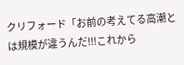クリフォード「お前の考えてる高潮とは規模が違うんだ!!!これから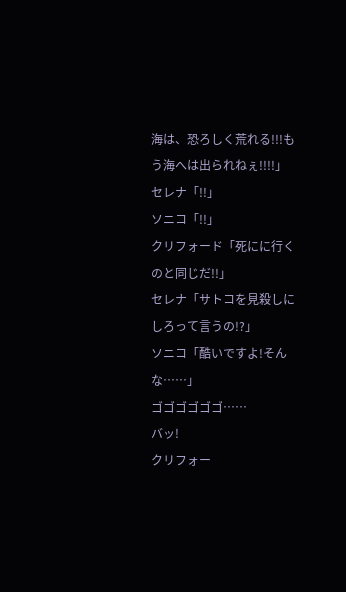海は、恐ろしく荒れる!!!もう海へは出られねぇ!!!!」
セレナ「!!」
ソニコ「!!」
クリフォード「死にに行くのと同じだ!!」
セレナ「サトコを見殺しにしろって言うの!?」
ソニコ「酷いですよ!そんな……」
ゴゴゴゴゴゴ……
バッ!
クリフォー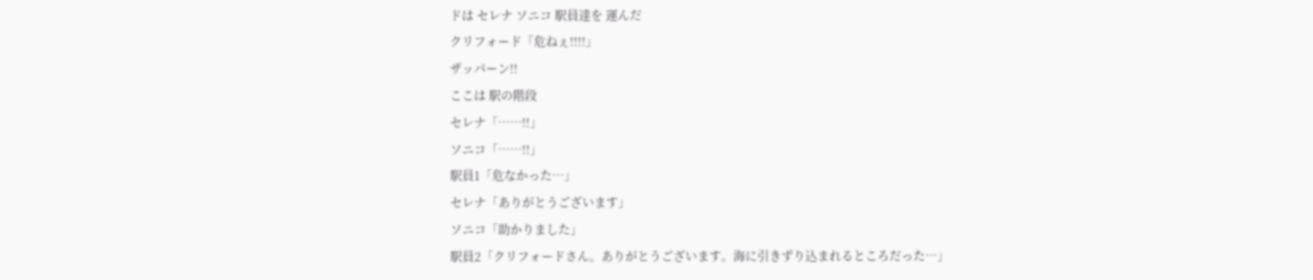ドは セレナ ソニコ 駅員達を 運んだ
クリフォード「危ねぇ!!!!」
ザッパーン!!
ここは 駅の階段
セレナ「……!!」
ソニコ「……!!」
駅員1「危なかった…」
セレナ「ありがとうございます」
ソニコ「助かりました」
駅員2「クリフォードさん。ありがとうございます。海に引きずり込まれるところだった…」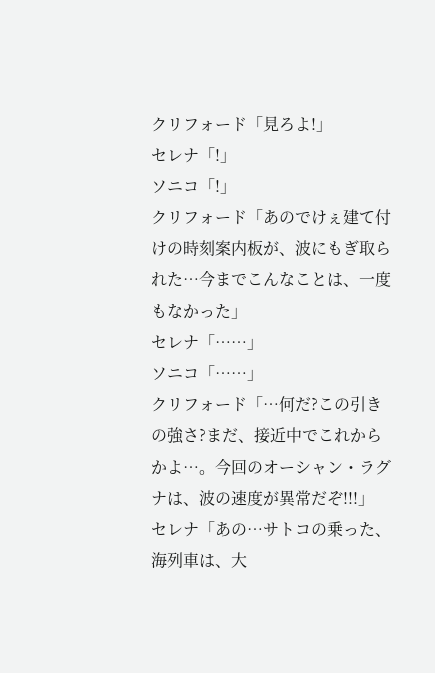クリフォード「見ろよ!」
セレナ「!」
ソニコ「!」
クリフォード「あのでけぇ建て付けの時刻案内板が、波にもぎ取られた…今までこんなことは、一度もなかった」
セレナ「……」
ソニコ「……」
クリフォード「…何だ?この引きの強さ?まだ、接近中でこれからかよ…。今回のオーシャン・ラグナは、波の速度が異常だぞ!!!」
セレナ「あの…サトコの乗った、海列車は、大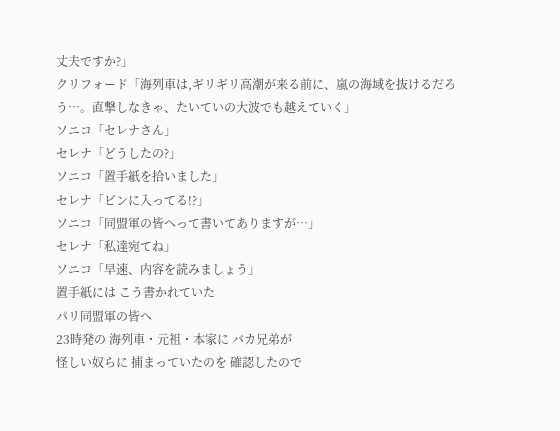丈夫ですか?」
クリフォード「海列車は,ギリギリ高潮が来る前に、嵐の海域を抜けるだろう…。直撃しなきゃ、たいていの大波でも越えていく」
ソニコ「セレナさん」
セレナ「どうしたの?」
ソニコ「置手紙を拾いました」
セレナ「ビンに入ってる!?」
ソニコ「同盟軍の皆へって書いてありますが…」
セレナ「私達宛てね」
ソニコ「早速、内容を読みましょう」
置手紙には こう書かれていた
パリ同盟軍の皆へ
23時発の 海列車・元祖・本家に バカ兄弟が
怪しい奴らに 捕まっていたのを 確認したので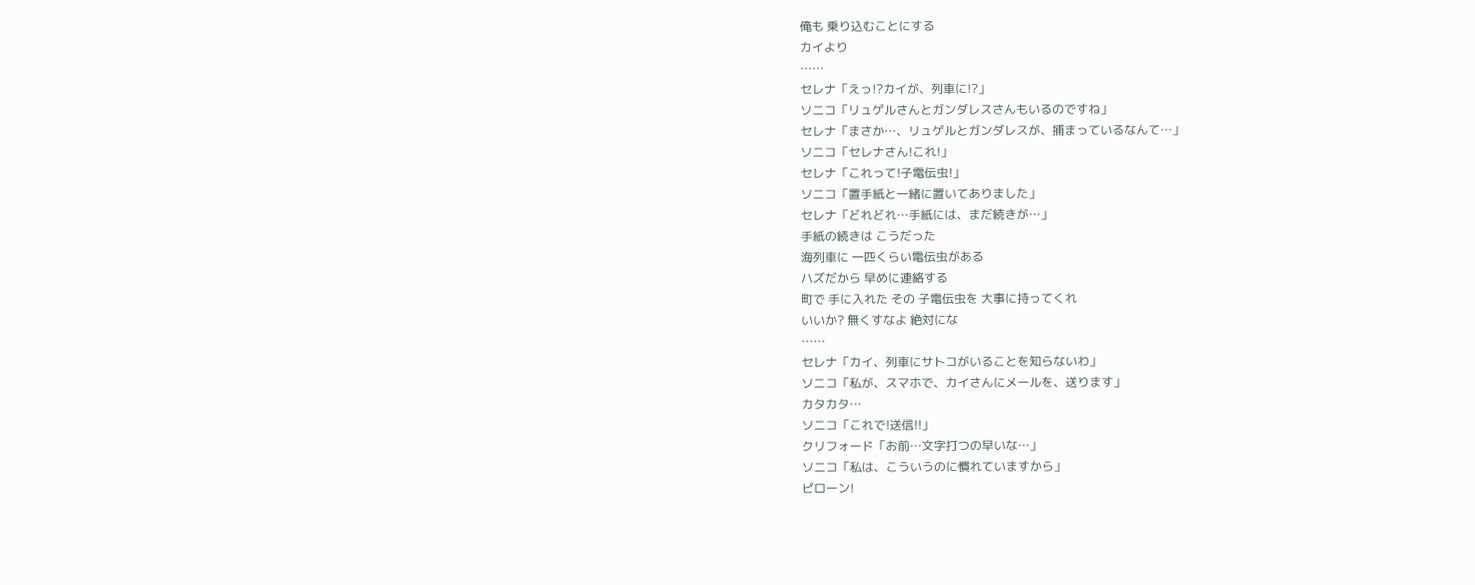俺も 乗り込むことにする
カイより
……
セレナ「えっ!?カイが、列車に!?」
ソニコ「リュゲルさんとガンダレスさんもいるのですね」
セレナ「まさか…、リュゲルとガンダレスが、捕まっているなんて…」
ソニコ「セレナさん!これ!」
セレナ「これって!子電伝虫!」
ソニコ「置手紙と一緒に置いてありました」
セレナ「どれどれ…手紙には、まだ続きが…」
手紙の続きは こうだった
海列車に 一匹くらい電伝虫がある
ハズだから 早めに連絡する
町で 手に入れた その 子電伝虫を 大事に持ってくれ
いいか? 無くすなよ 絶対にな
……
セレナ「カイ、列車にサトコがいることを知らないわ」
ソニコ「私が、スマホで、カイさんにメールを、送ります」
カタカタ…
ソニコ「これで!送信!!」
クリフォード「お前…文字打つの早いな…」
ソニコ「私は、こういうのに慣れていますから」
ピローン!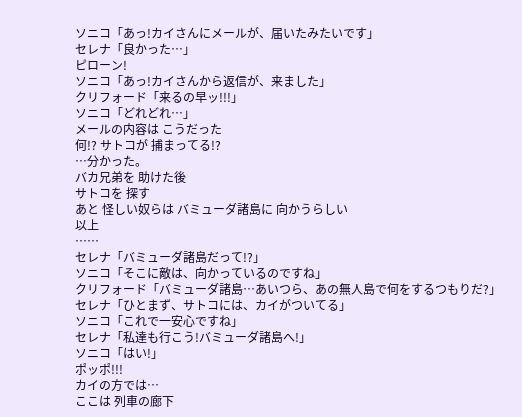ソニコ「あっ!カイさんにメールが、届いたみたいです」
セレナ「良かった…」
ピローン!
ソニコ「あっ!カイさんから返信が、来ました」
クリフォード「来るの早ッ!!!」
ソニコ「どれどれ…」
メールの内容は こうだった
何!? サトコが 捕まってる!?
…分かった。
バカ兄弟を 助けた後
サトコを 探す
あと 怪しい奴らは バミューダ諸島に 向かうらしい
以上
……
セレナ「バミューダ諸島だって!?」
ソニコ「そこに敵は、向かっているのですね」
クリフォード「バミューダ諸島…あいつら、あの無人島で何をするつもりだ?」
セレナ「ひとまず、サトコには、カイがついてる」
ソニコ「これで一安心ですね」
セレナ「私達も行こう!バミューダ諸島へ!」
ソニコ「はい!」
ポッポ!!!
カイの方では…
ここは 列車の廊下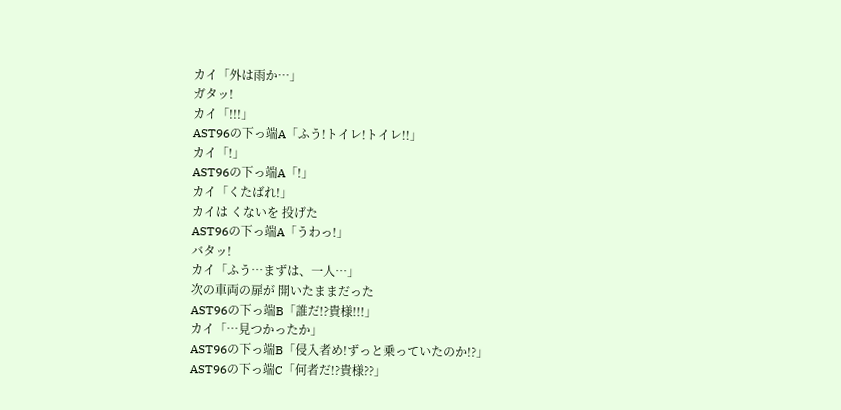カイ「外は雨か…」
ガタッ!
カイ「!!!」
AST96の下っ端A「ふう!トイレ!トイレ!!」
カイ「!」
AST96の下っ端A「!」
カイ「くたばれ!」
カイは くないを 投げた
AST96の下っ端A「うわっ!」
バタッ!
カイ「ふう…まずは、一人…」
次の車両の扉が 開いたままだった
AST96の下っ端B「誰だ!?貴様!!!」
カイ「…見つかったか」
AST96の下っ端B「侵入者め!ずっと乗っていたのか!?」
AST96の下っ端C「何者だ!?貴様??」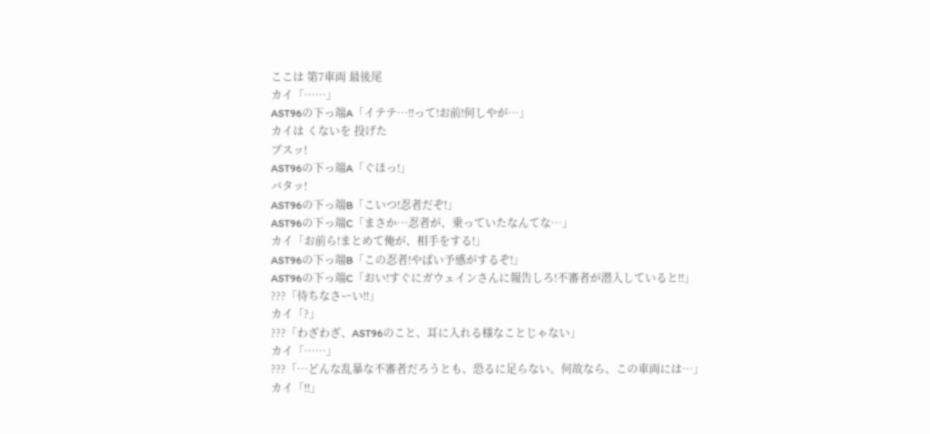ここは 第7車両 最後尾
カイ「……」
AST96の下っ端A「イテテ…!!って!お前!何しやが…」
カイは くないを 投げた
ブスッ!
AST96の下っ端A「ぐほっ!」
バタッ!
AST96の下っ端B「こいつ!忍者だぞ!」
AST96の下っ端C「まさか…忍者が、乗っていたなんてな…」
カイ「お前ら!まとめて俺が、相手をする!」
AST96の下っ端B「この忍者!やばい予感がするぞ!」
AST96の下っ端C「おい!すぐにガウェインさんに報告しろ!不審者が潜入していると!!」
???「待ちなさーい!!」
カイ「?」
???「わざわざ、AST96のこと、耳に入れる様なことじゃない」
カイ「……」
???「…どんな乱暴な不審者だろうとも、恐るに足らない。何故なら、この車両には…」
カイ「!!」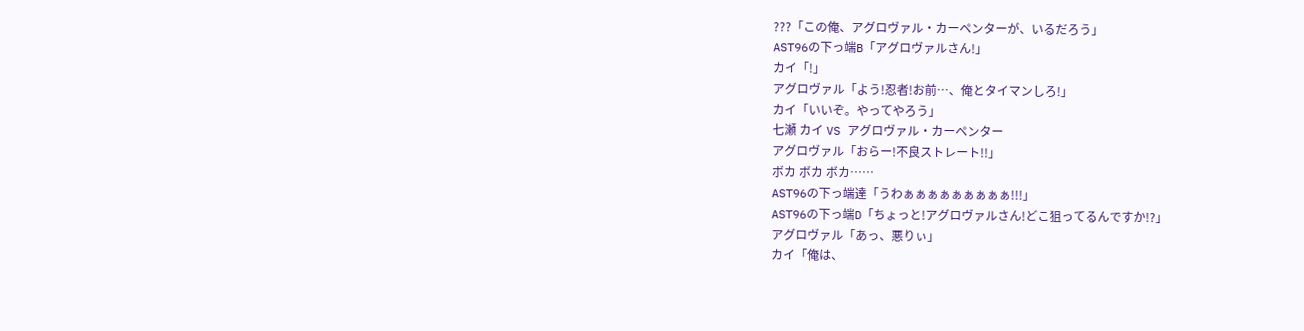???「この俺、アグロヴァル・カーペンターが、いるだろう」
AST96の下っ端B「アグロヴァルさん!」
カイ「!」
アグロヴァル「よう!忍者!お前…、俺とタイマンしろ!」
カイ「いいぞ。やってやろう」
七瀬 カイ VS アグロヴァル・カーペンター
アグロヴァル「おらー!不良ストレート!!」
ボカ ボカ ボカ……
AST96の下っ端達「うわぁぁぁぁぁぁぁぁぁ!!!」
AST96の下っ端D「ちょっと!アグロヴァルさん!どこ狙ってるんですか!?」
アグロヴァル「あっ、悪りぃ」
カイ「俺は、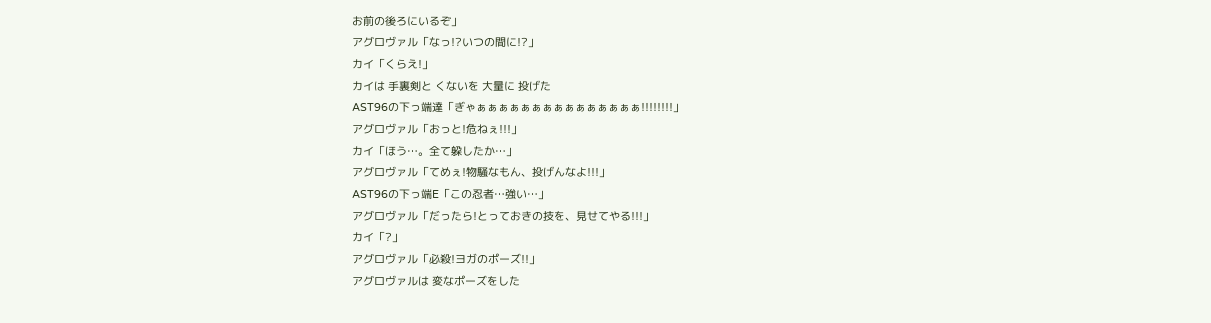お前の後ろにいるぞ」
アグロヴァル「なっ!?いつの間に!?」
カイ「くらえ!」
カイは 手裏剣と くないを 大量に 投げた
AST96の下っ端達「ぎゃぁぁぁぁぁぁぁぁぁぁぁぁぁぁぁ!!!!!!!!」
アグロヴァル「おっと!危ねぇ!!!」
カイ「ほう…。全て躱したか…」
アグロヴァル「てめぇ!物騒なもん、投げんなよ!!!」
AST96の下っ端E「この忍者…強い…」
アグロヴァル「だったら!とっておきの技を、見せてやる!!!」
カイ「?」
アグロヴァル「必殺!ヨガのポーズ!!」
アグロヴァルは 変なポーズをした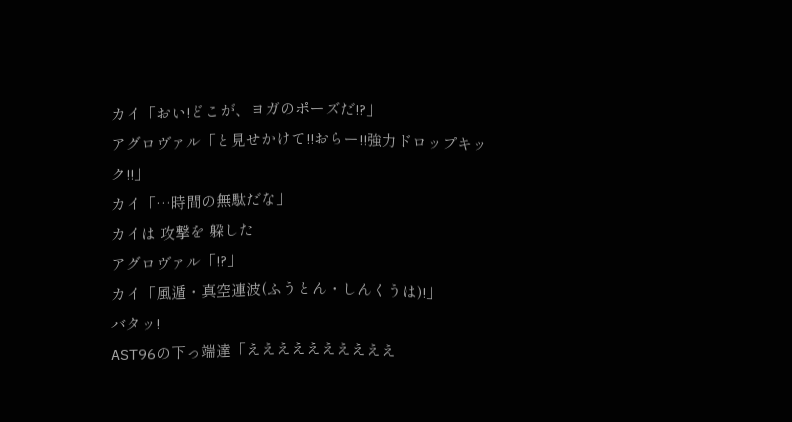カイ「おい!どこが、ヨガのポーズだ!?」
アグロヴァル「と見せかけて!!おらー!!強力ドロップキック!!」
カイ「…時間の無駄だな」
カイは 攻撃を 躱した
アグロヴァル「!?」
カイ「風遁・真空連波(ふうとん・しんくうは)!」
バタッ!
AST96の下っ端達「ええええええええええ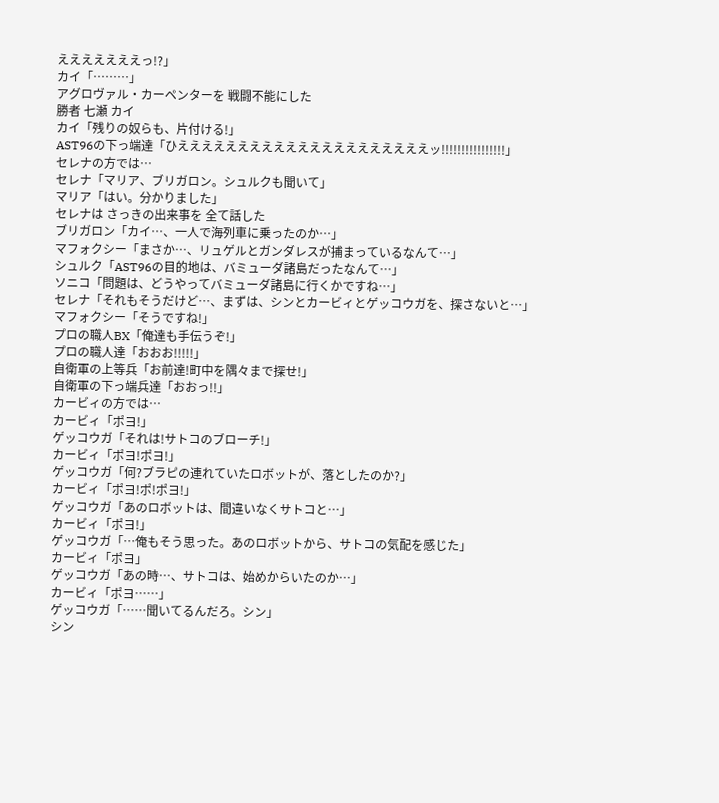えええええええっ!?」
カイ「………」
アグロヴァル・カーペンターを 戦闘不能にした
勝者 七瀬 カイ
カイ「残りの奴らも、片付ける!」
AST96の下っ端達「ひえええええええええええええええええええええッ!!!!!!!!!!!!!!!!」
セレナの方では…
セレナ「マリア、ブリガロン。シュルクも聞いて」
マリア「はい。分かりました」
セレナは さっきの出来事を 全て話した
ブリガロン「カイ…、一人で海列車に乗ったのか…」
マフォクシー「まさか…、リュゲルとガンダレスが捕まっているなんて…」
シュルク「AST96の目的地は、バミューダ諸島だったなんて…」
ソニコ「問題は、どうやってバミューダ諸島に行くかですね…」
セレナ「それもそうだけど…、まずは、シンとカービィとゲッコウガを、探さないと…」
マフォクシー「そうですね!」
プロの職人BX「俺達も手伝うぞ!」
プロの職人達「おおお!!!!!」
自衛軍の上等兵「お前達!町中を隅々まで探せ!」
自衛軍の下っ端兵達「おおっ!!」
カービィの方では…
カービィ「ポヨ!」
ゲッコウガ「それは!サトコのブローチ!」
カービィ「ポヨ!ポヨ!」
ゲッコウガ「何?ブラピの連れていたロボットが、落としたのか?」
カービィ「ポヨ!ポ!ポヨ!」
ゲッコウガ「あのロボットは、間違いなくサトコと…」
カービィ「ポヨ!」
ゲッコウガ「…俺もそう思った。あのロボットから、サトコの気配を感じた」
カービィ「ポヨ」
ゲッコウガ「あの時…、サトコは、始めからいたのか…」
カービィ「ポヨ……」
ゲッコウガ「……聞いてるんだろ。シン」
シン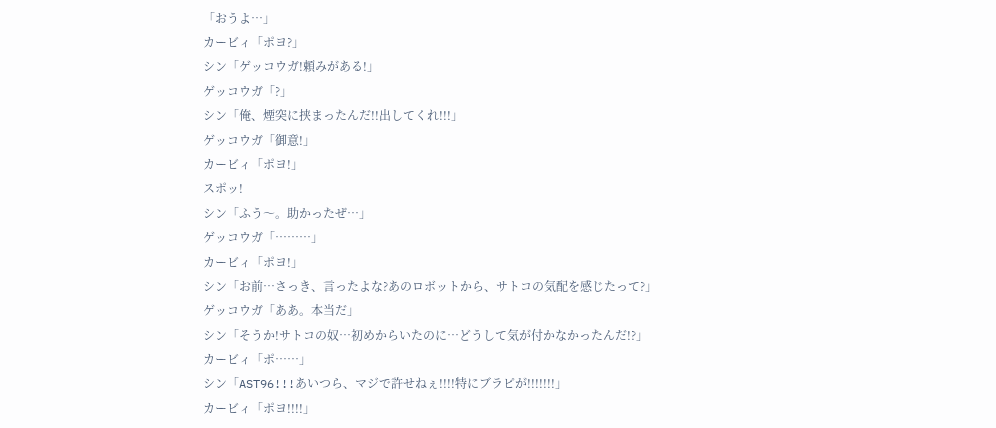「おうよ…」
カービィ「ポヨ?」
シン「ゲッコウガ!頼みがある!」
ゲッコウガ「?」
シン「俺、煙突に挟まったんだ!!出してくれ!!!」
ゲッコウガ「御意!」
カービィ「ポヨ!」
スポッ!
シン「ふう〜。助かったぜ…」
ゲッコウガ「………」
カービィ「ポヨ!」
シン「お前…さっき、言ったよな?あのロボットから、サトコの気配を感じたって?」
ゲッコウガ「ああ。本当だ」
シン「そうか!サトコの奴…初めからいたのに…どうして気が付かなかったんだ!?」
カービィ「ポ……」
シン「AST96!!!あいつら、マジで許せねぇ!!!!特にブラピが!!!!!!!」
カービィ「ポヨ!!!!」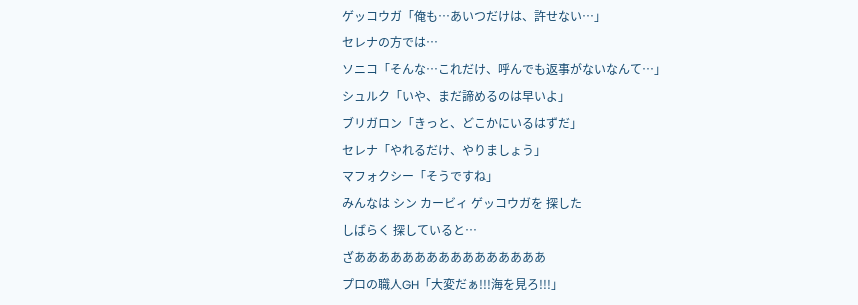ゲッコウガ「俺も…あいつだけは、許せない…」
セレナの方では…
ソニコ「そんな…これだけ、呼んでも返事がないなんて…」
シュルク「いや、まだ諦めるのは早いよ」
ブリガロン「きっと、どこかにいるはずだ」
セレナ「やれるだけ、やりましょう」
マフォクシー「そうですね」
みんなは シン カービィ ゲッコウガを 探した
しばらく 探していると…
ざああああああああああああああああ
プロの職人GH「大変だぁ!!!海を見ろ!!!」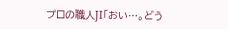プロの職人JI「おい…。どう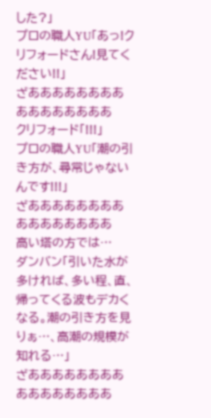した?」
プロの職人YU「あっ!クリフォードさん!見てください!!」
ざああああああああああああああああ
クリフォード「!!!」
プロの職人YU「潮の引き方が、尋常じゃないんです!!!」
ざああああああああああああああああ
高い塔の方では…
ダンバン「引いた水が多ければ、多い程、直、帰ってくる波もデカくなる。潮の引き方を見りぁ…、高潮の規模が知れる…」
ざああああああああああああああああ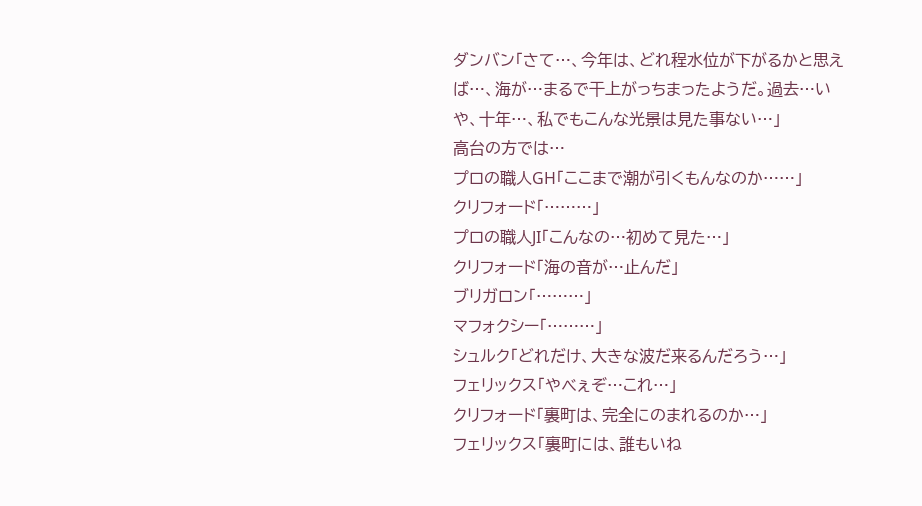ダンバン「さて…、今年は、どれ程水位が下がるかと思えば…、海が…まるで干上がっちまったようだ。過去…いや、十年…、私でもこんな光景は見た事ない…」
高台の方では…
プロの職人GH「ここまで潮が引くもんなのか……」
クリフォード「………」
プロの職人JI「こんなの…初めて見た…」
クリフォード「海の音が…止んだ」
ブリガロン「………」
マフォクシー「………」
シュルク「どれだけ、大きな波だ来るんだろう…」
フェリックス「やべぇぞ…これ…」
クリフォード「裏町は、完全にのまれるのか…」
フェリックス「裏町には、誰もいね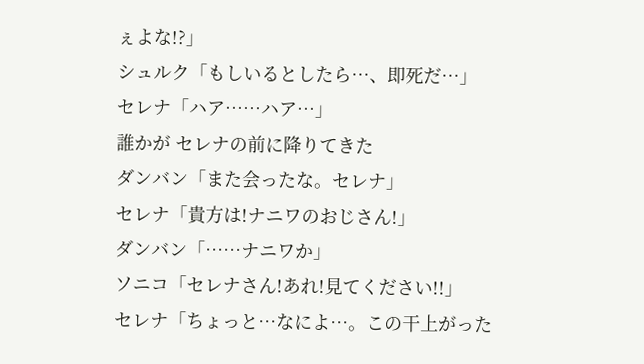ぇよな!?」
シュルク「もしいるとしたら…、即死だ…」
セレナ「ハア……ハア…」
誰かが セレナの前に降りてきた
ダンバン「また会ったな。セレナ」
セレナ「貴方は!ナニワのおじさん!」
ダンバン「……ナニワか」
ソニコ「セレナさん!あれ!見てください!!」
セレナ「ちょっと…なによ…。この干上がった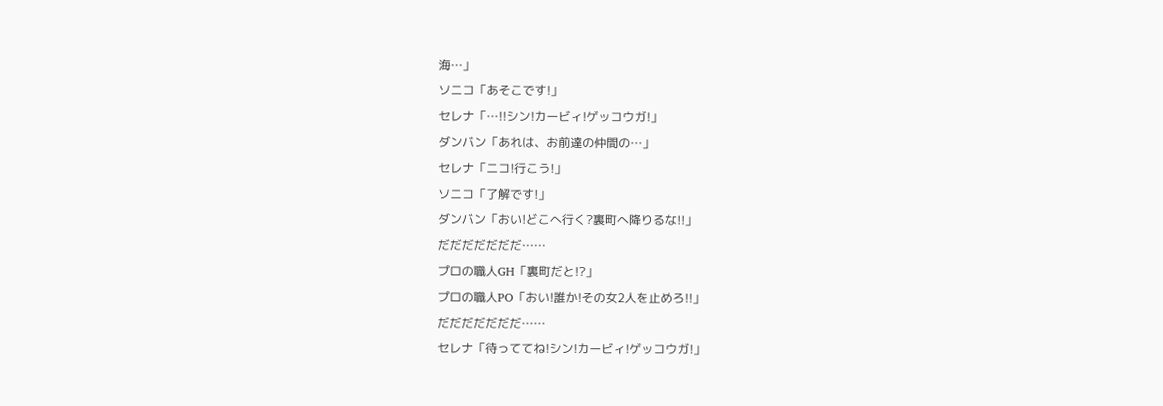海…」
ソニコ「あそこです!」
セレナ「…!!シン!カービィ!ゲッコウガ!」
ダンバン「あれは、お前達の仲間の…」
セレナ「ニコ!行こう!」
ソニコ「了解です!」
ダンバン「おい!どこへ行く?裏町へ降りるな!!」
だだだだだだだ……
プロの職人GH「裏町だと!?」
プロの職人PO「おい!誰か!その女2人を止めろ!!」
だだだだだだだ……
セレナ「待っててね!シン!カービィ!ゲッコウガ!」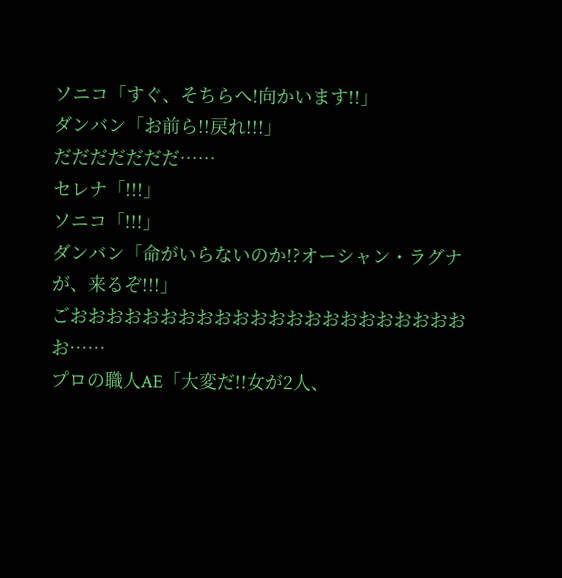ソニコ「すぐ、そちらへ!向かいます!!」
ダンバン「お前ら!!戻れ!!!」
だだだだだだだ……
セレナ「!!!」
ソニコ「!!!」
ダンバン「命がいらないのか!?オーシャン・ラグナが、来るぞ!!!」
ごおおおおおおおおおおおおおおおおおおおおおおお……
プロの職人AE「大変だ!!女が2人、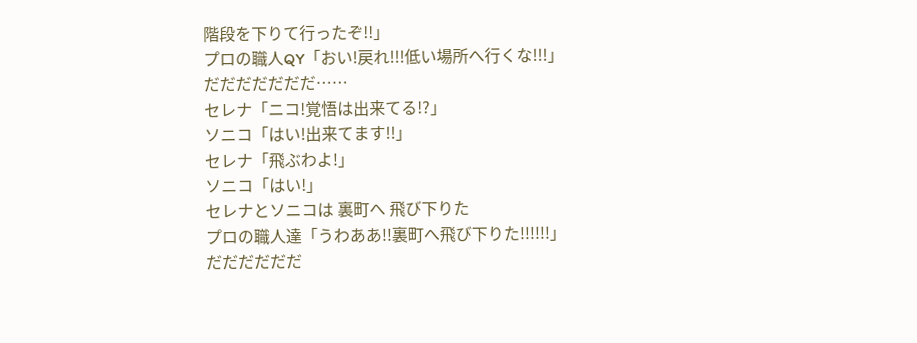階段を下りて行ったぞ!!」
プロの職人QY「おい!戻れ!!!低い場所へ行くな!!!」
だだだだだだだ……
セレナ「ニコ!覚悟は出来てる!?」
ソニコ「はい!出来てます!!」
セレナ「飛ぶわよ!」
ソニコ「はい!」
セレナとソニコは 裏町へ 飛び下りた
プロの職人達「うわああ!!裏町へ飛び下りた!!!!!!」
だだだだだだ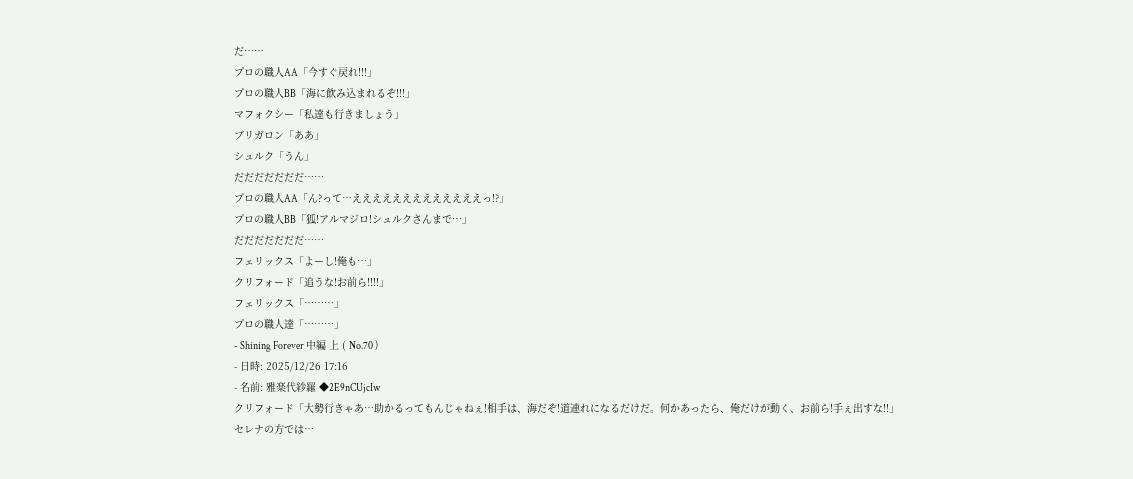だ……
プロの職人AA「今すぐ戻れ!!!」
プロの職人BB「海に飲み込まれるぞ!!!」
マフォクシー「私達も行きましょう」
ブリガロン「ああ」
シュルク「うん」
だだだだだだだ……
プロの職人AA「ん?って…えええええええええええええっ!?」
プロの職人BB「狐!アルマジロ!シュルクさんまで…」
だだだだだだだ……
フェリックス「よーし!俺も…」
クリフォード「追うな!お前ら!!!!」
フェリックス「………」
プロの職人達「………」
- Shining Forever 中編 上 ( No.70 )
- 日時: 2025/12/26 17:16
- 名前: 雅楽代紗羅 ◆2E9nCUjcIw
クリフォード「大勢行きゃあ…助かるってもんじゃねぇ!相手は、海だぞ!道連れになるだけだ。何かあったら、俺だけが動く、お前ら!手ぇ出すな!!」
セレナの方では…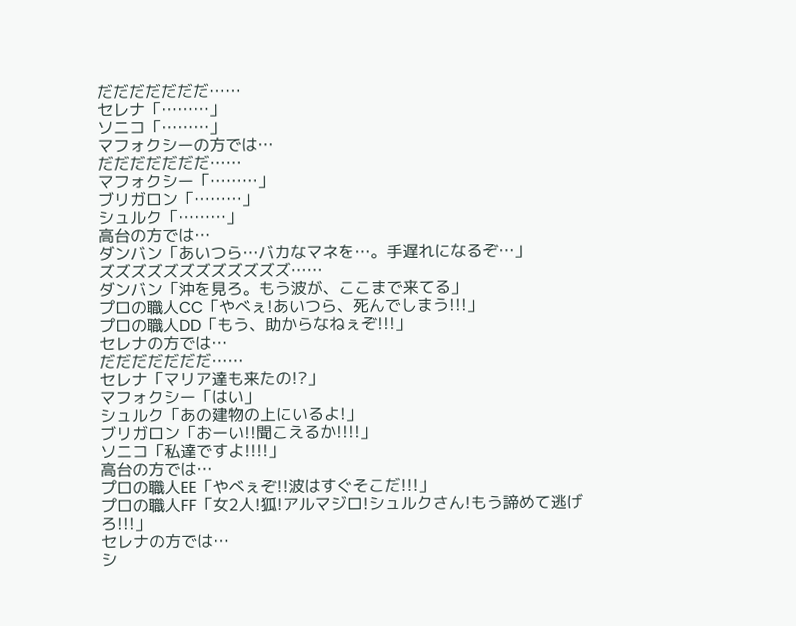だだだだだだだ……
セレナ「………」
ソニコ「………」
マフォクシーの方では…
だだだだだだだ……
マフォクシー「………」
ブリガロン「………」
シュルク「………」
高台の方では…
ダンバン「あいつら…バカなマネを…。手遅れになるぞ…」
ズズズズズズズズズズズズ……
ダンバン「沖を見ろ。もう波が、ここまで来てる」
プロの職人CC「やべぇ!あいつら、死んでしまう!!!」
プロの職人DD「もう、助からなねぇぞ!!!」
セレナの方では…
だだだだだだだ……
セレナ「マリア達も来たの!?」
マフォクシー「はい」
シュルク「あの建物の上にいるよ!」
ブリガロン「おーい!!聞こえるか!!!!」
ソニコ「私達ですよ!!!!」
高台の方では…
プロの職人EE「やべぇぞ!!波はすぐそこだ!!!」
プロの職人FF「女2人!狐!アルマジロ!シュルクさん!もう諦めて逃げろ!!!」
セレナの方では…
シ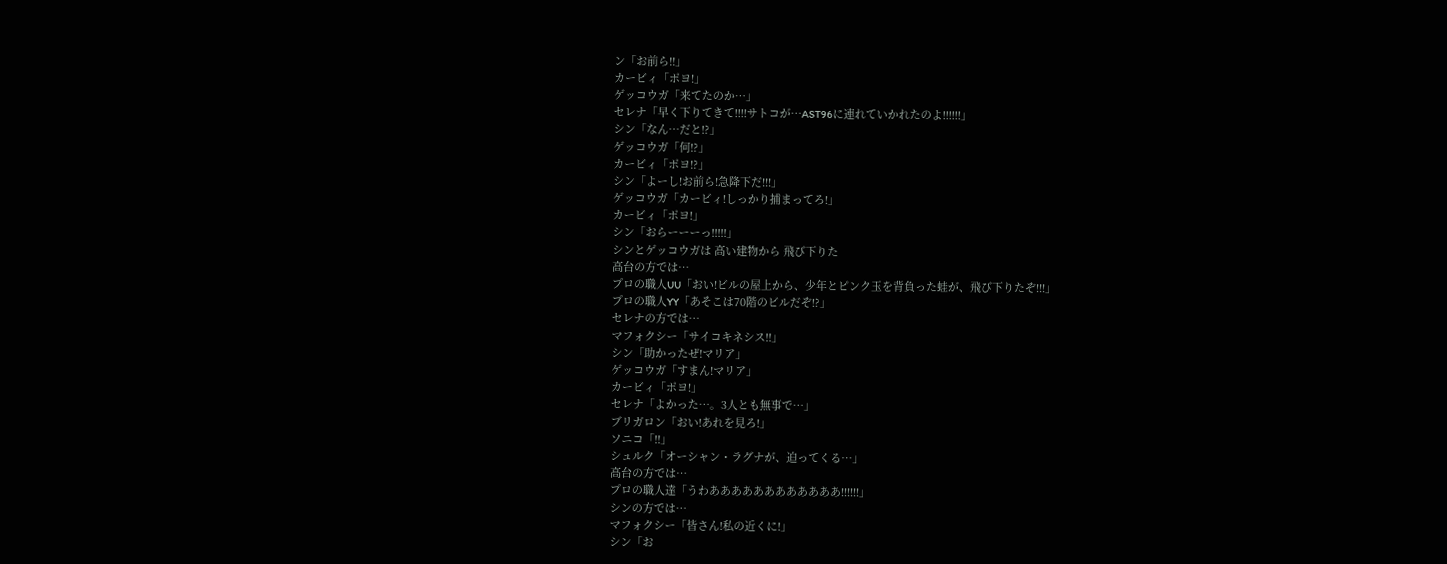ン「お前ら!!」
カービィ「ポヨ!」
ゲッコウガ「来てたのか…」
セレナ「早く下りてきて!!!!サトコが…AST96に連れていかれたのよ!!!!!!」
シン「なん…だと!?」
ゲッコウガ「何!?」
カービィ「ポヨ!?」
シン「よーし!お前ら!急降下だ!!!」
ゲッコウガ「カービィ!しっかり捕まってろ!」
カービィ「ポヨ!」
シン「おらーーーっ!!!!!」
シンとゲッコウガは 高い建物から 飛び下りた
高台の方では…
プロの職人UU「おい!ビルの屋上から、少年とピンク玉を背負った蛙が、飛び下りたぞ!!!」
プロの職人YY「あそこは70階のビルだぞ!?」
セレナの方では…
マフォクシー「サイコキネシス!!」
シン「助かったぜ!マリア」
ゲッコウガ「すまん!マリア」
カービィ「ポヨ!」
セレナ「よかった…。3人とも無事で…」
ブリガロン「おい!あれを見ろ!」
ソニコ「!!」
シュルク「オーシャン・ラグナが、迫ってくる…」
高台の方では…
プロの職人達「うわああああああああああああ!!!!!!」
シンの方では…
マフォクシー「皆さん!私の近くに!」
シン「お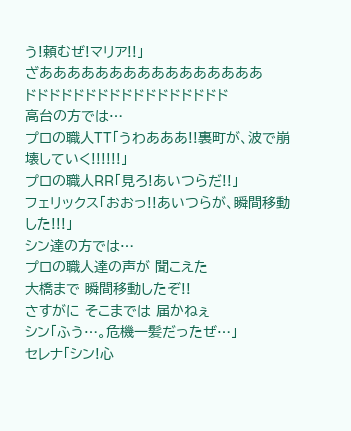う!頼むぜ!マリア!!」
ざああああああああああああああああ
ドドドドドドドドドドドドドドドドド
高台の方では…
プロの職人TT「うわあああ!!裏町が、波で崩壊していく!!!!!!」
プロの職人RR「見ろ!あいつらだ!!」
フェリックス「おおっ!!あいつらが、瞬間移動した!!!」
シン達の方では…
プロの職人達の声が 聞こえた
大橋まで 瞬間移動したぞ!!
さすがに そこまでは 届かねぇ
シン「ふう…。危機一髪だったぜ…」
セレナ「シン!心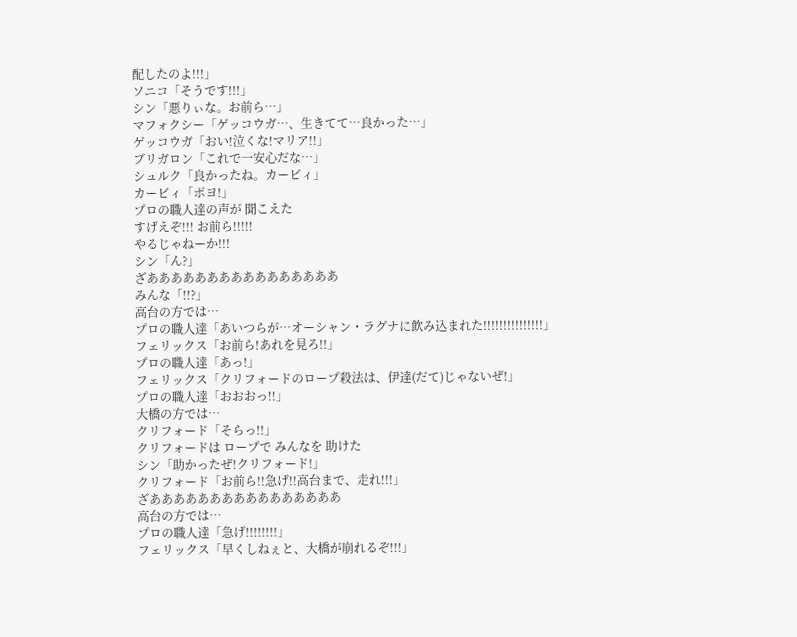配したのよ!!!」
ソニコ「そうです!!!」
シン「悪りぃな。お前ら…」
マフォクシー「ゲッコウガ…、生きてて…良かった…」
ゲッコウガ「おい!泣くな!マリア!!」
ブリガロン「これで一安心だな…」
シュルク「良かったね。カービィ」
カービィ「ポヨ!」
プロの職人達の声が 聞こえた
すげえぞ!!! お前ら!!!!!
やるじゃねーか!!!
シン「ん?」
ざああああああああああああああああ
みんな「!!?」
高台の方では…
プロの職人達「あいつらが…オーシャン・ラグナに飲み込まれた!!!!!!!!!!!!!!!」
フェリックス「お前ら!あれを見ろ!!」
プロの職人達「あっ!」
フェリックス「クリフォードのロープ殺法は、伊達(だて)じゃないぜ!」
プロの職人達「おおおっ!!」
大橋の方では…
クリフォード「そらっ!!」
クリフォードは ロープで みんなを 助けた
シン「助かったぜ!クリフォード!」
クリフォード「お前ら!!急げ!!高台まで、走れ!!!」
ざああああああああああああああああ
高台の方では…
プロの職人達「急げ!!!!!!!!」
フェリックス「早くしねぇと、大橋が崩れるぞ!!!」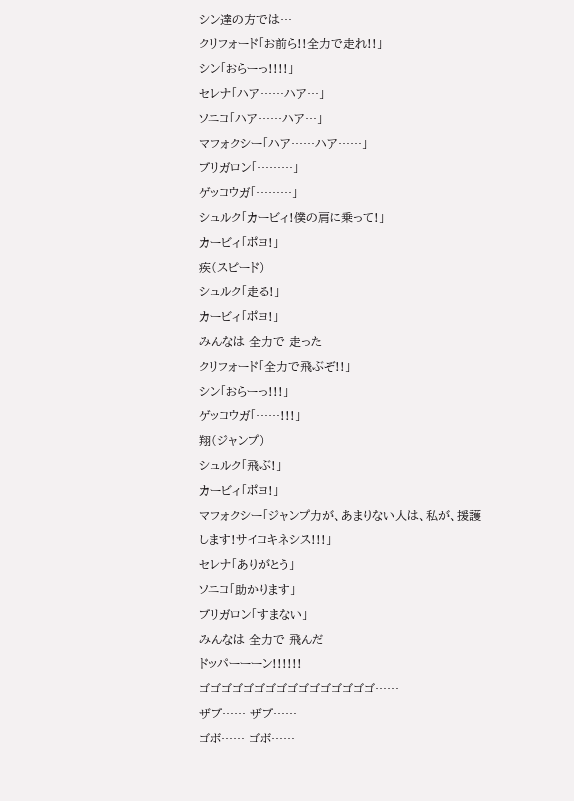シン達の方では…
クリフォード「お前ら!!全力で走れ!!」
シン「おらーっ!!!!」
セレナ「ハア……ハア…」
ソニコ「ハア……ハア…」
マフォクシー「ハア……ハア……」
ブリガロン「………」
ゲッコウガ「………」
シュルク「カービィ!僕の肩に乗って!」
カービィ「ポヨ!」
疾(スピード)
シュルク「走る!」
カービィ「ポヨ!」
みんなは 全力で 走った
クリフォード「全力で飛ぶぞ!!」
シン「おらーっ!!!」
ゲッコウガ「……!!!」
翔(ジャンプ)
シュルク「飛ぶ!」
カービィ「ポヨ!」
マフォクシー「ジャンプ力が、あまりない人は、私が、援護します!サイコキネシス!!!」
セレナ「ありがとう」
ソニコ「助かります」
ブリガロン「すまない」
みんなは 全力で 飛んだ
ドッパーーーン!!!!!!
ゴゴゴゴゴゴゴゴゴゴゴゴゴゴゴゴ……
ザブ…… ザブ……
ゴボ…… ゴボ……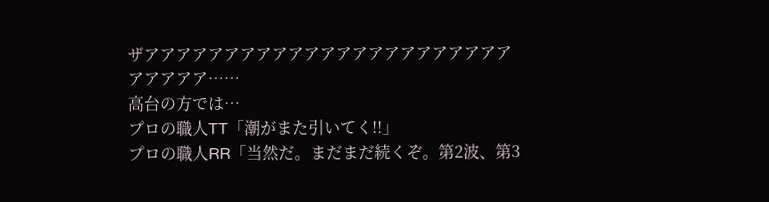ザアアアアアアアアアアアアアアアアアアアアアアアアアアアア……
高台の方では…
プロの職人TT「潮がまた引いてく!!」
プロの職人RR「当然だ。まだまだ続くぞ。第2波、第3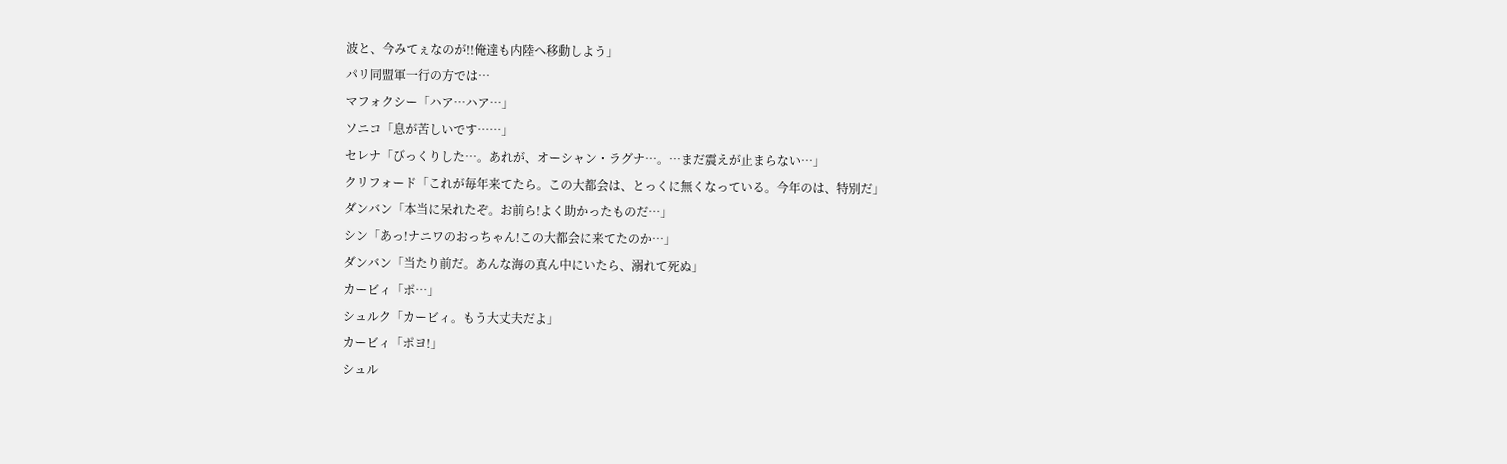波と、今みてぇなのが!!俺達も内陸へ移動しよう」
パリ同盟軍一行の方では…
マフォクシー「ハア…ハア…」
ソニコ「息が苦しいです……」
セレナ「びっくりした…。あれが、オーシャン・ラグナ…。…まだ震えが止まらない…」
クリフォード「これが毎年来てたら。この大都会は、とっくに無くなっている。今年のは、特別だ」
ダンバン「本当に呆れたぞ。お前ら!よく助かったものだ…」
シン「あっ!ナニワのおっちゃん!この大都会に来てたのか…」
ダンバン「当たり前だ。あんな海の真ん中にいたら、溺れて死ぬ」
カービィ「ポ…」
シュルク「カービィ。もう大丈夫だよ」
カービィ「ポヨ!」
シュル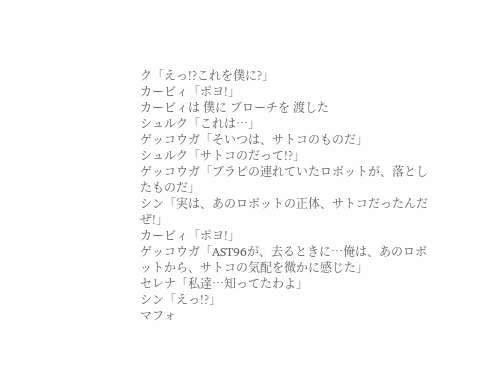ク「えっ!?これを僕に?」
カービィ「ポヨ!」
カービィは 僕に ブローチを 渡した
シュルク「これは…」
ゲッコウガ「そいつは、サトコのものだ」
シュルク「サトコのだって!?」
ゲッコウガ「ブラピの連れていたロボットが、落としたものだ」
シン「実は、あのロボットの正体、サトコだったんだぜ!」
カービィ「ポヨ!」
ゲッコウガ「AST96が、去るときに…俺は、あのロボットから、サトコの気配を微かに感じた」
セレナ「私達…知ってたわよ」
シン「えっ!?」
マフォ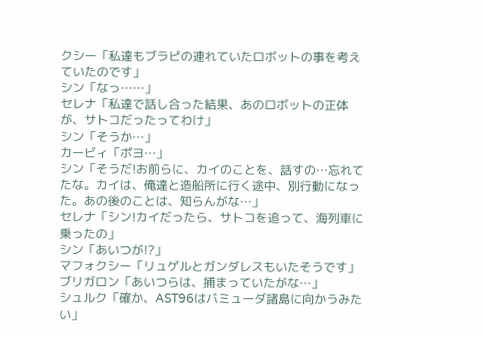クシー「私達もブラピの連れていたロボットの事を考えていたのです」
シン「なっ……」
セレナ「私達で話し合った結果、あのロボットの正体が、サトコだったってわけ」
シン「そうか…」
カービィ「ポヨ…」
シン「そうだ!お前らに、カイのことを、話すの…忘れてたな。カイは、俺達と造船所に行く途中、別行動になった。あの後のことは、知らんがな…」
セレナ「シン!カイだったら、サトコを追って、海列車に乗ったの」
シン「あいつが!?」
マフォクシー「リュゲルとガンダレスもいたそうです」
ブリガロン「あいつらは、捕まっていたがな…」
シュルク「確か、AST96はバミューダ諸島に向かうみたい」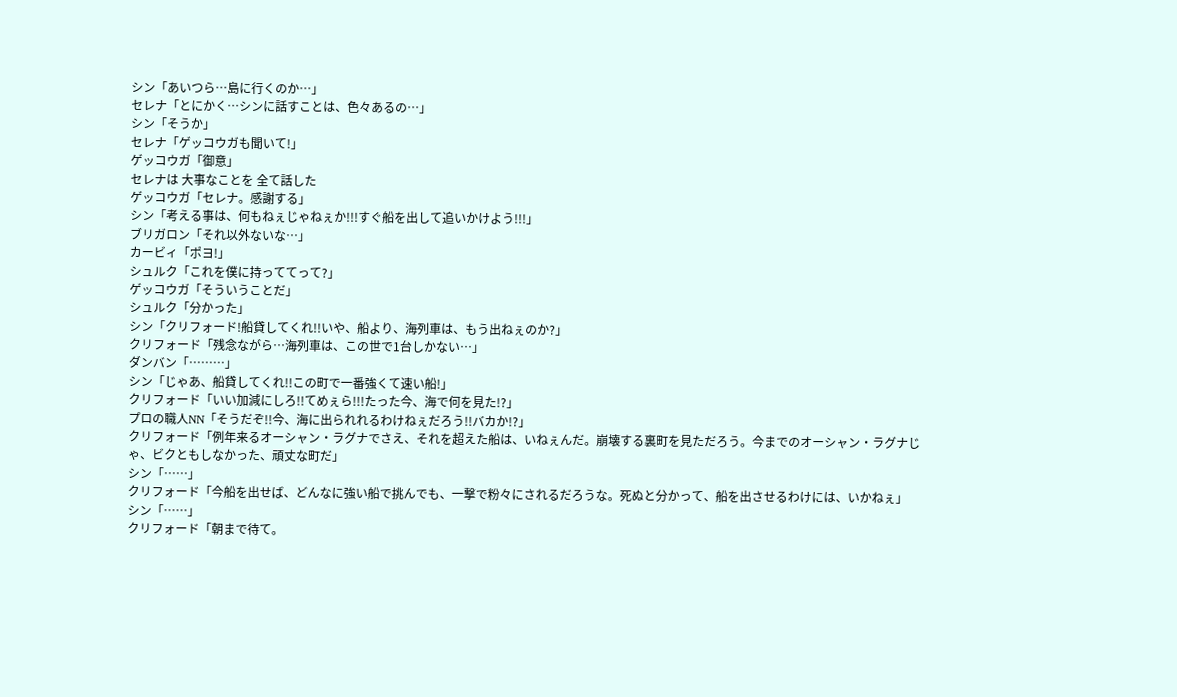シン「あいつら…島に行くのか…」
セレナ「とにかく…シンに話すことは、色々あるの…」
シン「そうか」
セレナ「ゲッコウガも聞いて!」
ゲッコウガ「御意」
セレナは 大事なことを 全て話した
ゲッコウガ「セレナ。感謝する」
シン「考える事は、何もねぇじゃねぇか!!!すぐ船を出して追いかけよう!!!」
ブリガロン「それ以外ないな…」
カービィ「ポヨ!」
シュルク「これを僕に持っててって?」
ゲッコウガ「そういうことだ」
シュルク「分かった」
シン「クリフォード!船貸してくれ!!いや、船より、海列車は、もう出ねぇのか?」
クリフォード「残念ながら…海列車は、この世で1台しかない…」
ダンバン「………」
シン「じゃあ、船貸してくれ!!この町で一番強くて速い船!」
クリフォード「いい加減にしろ!!てめぇら!!!たった今、海で何を見た!?」
プロの職人NN「そうだぞ!!今、海に出られれるわけねぇだろう!!バカか!?」
クリフォード「例年来るオーシャン・ラグナでさえ、それを超えた船は、いねぇんだ。崩壊する裏町を見ただろう。今までのオーシャン・ラグナじゃ、ビクともしなかった、頑丈な町だ」
シン「……」
クリフォード「今船を出せば、どんなに強い船で挑んでも、一撃で粉々にされるだろうな。死ぬと分かって、船を出させるわけには、いかねぇ」
シン「……」
クリフォード「朝まで待て。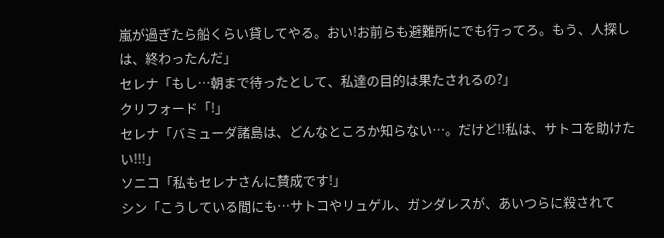嵐が過ぎたら船くらい貸してやる。おい!お前らも避難所にでも行ってろ。もう、人探しは、終わったんだ」
セレナ「もし…朝まで待ったとして、私達の目的は果たされるの?」
クリフォード「!」
セレナ「バミューダ諸島は、どんなところか知らない…。だけど!!私は、サトコを助けたい!!!」
ソニコ「私もセレナさんに賛成です!」
シン「こうしている間にも…サトコやリュゲル、ガンダレスが、あいつらに殺されて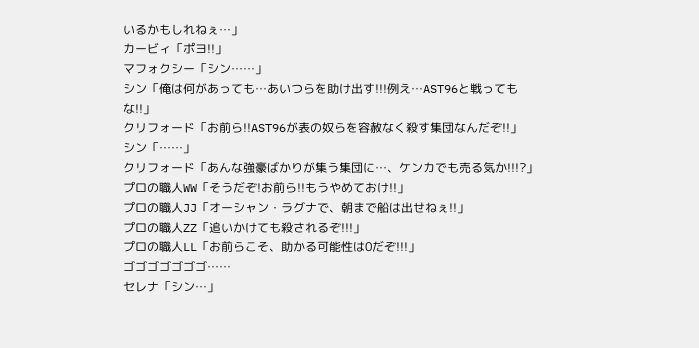いるかもしれねぇ…」
カービィ「ポヨ!!」
マフォクシー「シン……」
シン「俺は何があっても…あいつらを助け出す!!!例え…AST96と戦ってもな!!」
クリフォード「お前ら!!AST96が表の奴らを容赦なく殺す集団なんだぞ!!」
シン「……」
クリフォード「あんな強豪ばかりが集う集団に…、ケンカでも売る気か!!!?」
プロの職人WW「そうだぞ!お前ら!!もうやめておけ!!」
プロの職人JJ「オーシャン・ラグナで、朝まで船は出せねぇ!!」
プロの職人ZZ「追いかけても殺されるぞ!!!」
プロの職人LL「お前らこそ、助かる可能性は0だぞ!!!」
ゴゴゴゴゴゴゴ……
セレナ「シン…」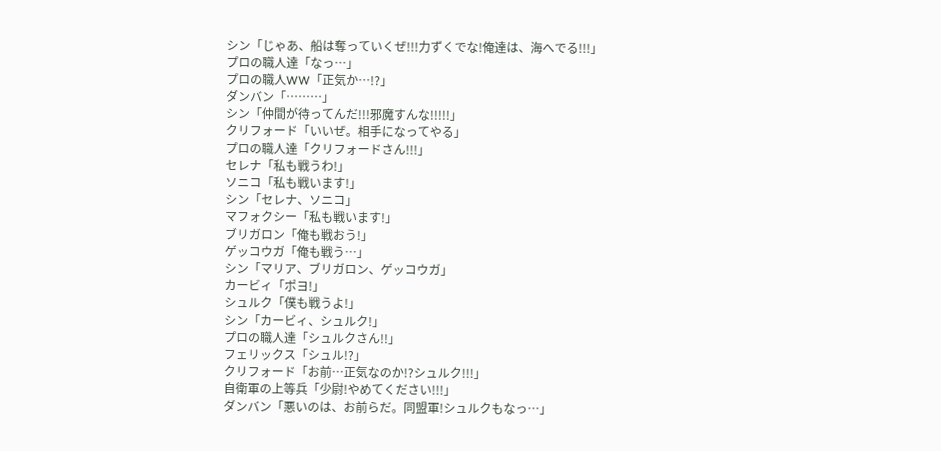シン「じゃあ、船は奪っていくぜ!!!力ずくでな!俺達は、海へでる!!!」
プロの職人達「なっ…」
プロの職人WW「正気か…!?」
ダンバン「………」
シン「仲間が待ってんだ!!!邪魔すんな!!!!!」
クリフォード「いいぜ。相手になってやる」
プロの職人達「クリフォードさん!!!」
セレナ「私も戦うわ!」
ソニコ「私も戦います!」
シン「セレナ、ソニコ」
マフォクシー「私も戦います!」
ブリガロン「俺も戦おう!」
ゲッコウガ「俺も戦う…」
シン「マリア、ブリガロン、ゲッコウガ」
カービィ「ポヨ!」
シュルク「僕も戦うよ!」
シン「カービィ、シュルク!」
プロの職人達「シュルクさん!!」
フェリックス「シュル!?」
クリフォード「お前…正気なのか!?シュルク!!!」
自衛軍の上等兵「少尉!やめてください!!!」
ダンバン「悪いのは、お前らだ。同盟軍!シュルクもなっ…」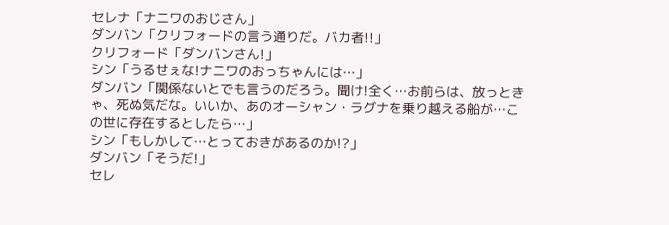セレナ「ナニワのおじさん」
ダンバン「クリフォードの言う通りだ。バカ者!!」
クリフォード「ダンバンさん!」
シン「うるせぇな!ナニワのおっちゃんには…」
ダンバン「関係ないとでも言うのだろう。聞け!全く…お前らは、放っときゃ、死ぬ気だな。いいか、あのオーシャン・ラグナを乗り越える船が…この世に存在するとしたら…」
シン「もしかして…とっておきがあるのか!?」
ダンバン「そうだ!」
セレ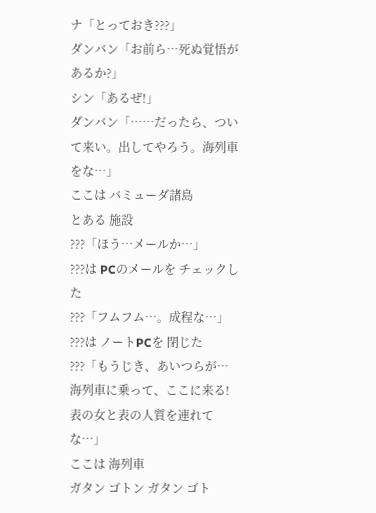ナ「とっておき???」
ダンバン「お前ら…死ぬ覚悟があるか?」
シン「あるぜ!」
ダンバン「……だったら、ついて来い。出してやろう。海列車をな…」
ここは バミューダ諸島
とある 施設
???「ほう…メールか…」
???は PCのメールを チェックした
???「フムフム…。成程な…」
???は ノートPCを 閉じた
???「もうじき、あいつらが…海列車に乗って、ここに来る!表の女と表の人質を連れてな…」
ここは 海列車
ガタン ゴトン ガタン ゴト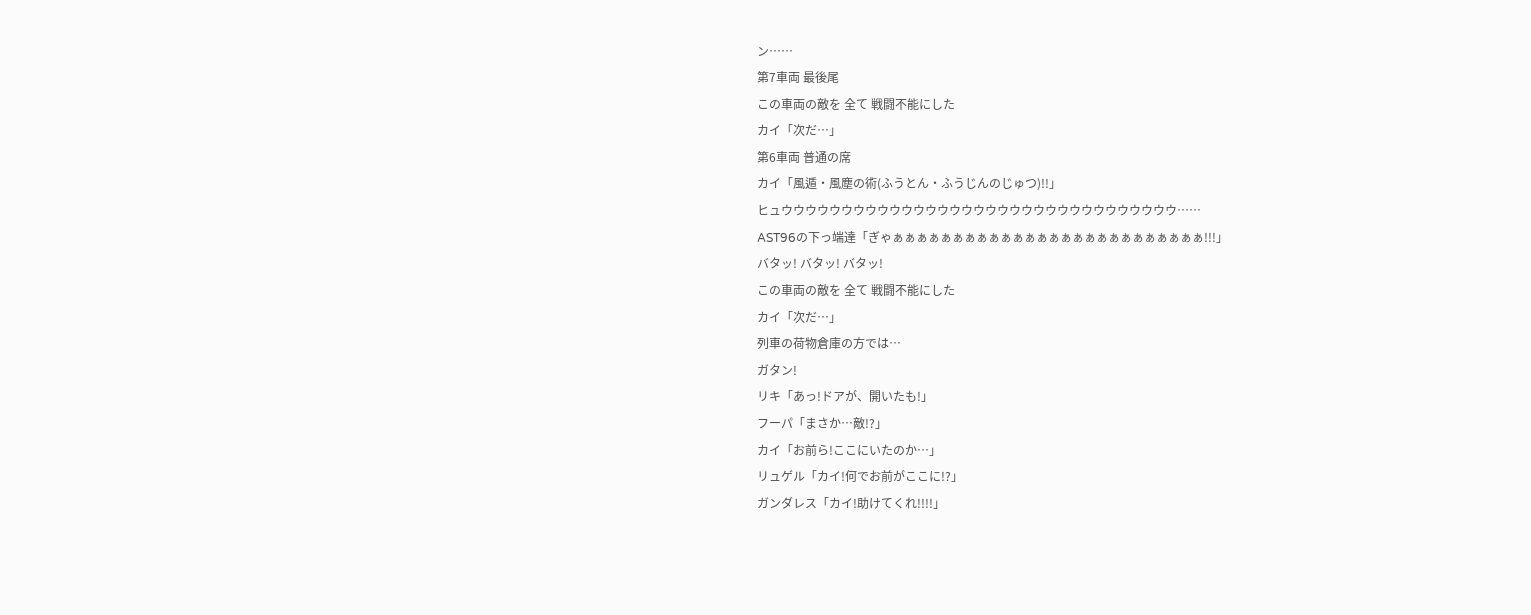ン……
第7車両 最後尾
この車両の敵を 全て 戦闘不能にした
カイ「次だ…」
第6車両 普通の席
カイ「風遁・風塵の術(ふうとん・ふうじんのじゅつ)!!」
ヒュウウウウウウウウウウウウウウウウウウウウウウウウウウウウウウウウウ……
AST96の下っ端達「ぎゃぁぁぁぁぁぁぁぁぁぁぁぁぁぁぁぁぁぁぁぁぁぁぁぁぁぁ!!!」
バタッ! バタッ! バタッ!
この車両の敵を 全て 戦闘不能にした
カイ「次だ…」
列車の荷物倉庫の方では…
ガタン!
リキ「あっ!ドアが、開いたも!」
フーパ「まさか…敵!?」
カイ「お前ら!ここにいたのか…」
リュゲル「カイ!何でお前がここに!?」
ガンダレス「カイ!助けてくれ!!!!」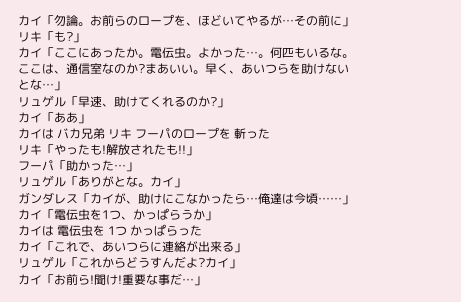カイ「勿論。お前らのロープを、ほどいてやるが…その前に」
リキ「も?」
カイ「ここにあったか。電伝虫。よかった…。何匹もいるな。ここは、通信室なのか?まあいい。早く、あいつらを助けないとな…」
リュゲル「早速、助けてくれるのか?」
カイ「ああ」
カイは バカ兄弟 リキ フーパのロープを 斬った
リキ「やったも!解放されたも!!」
フーパ「助かった…」
リュゲル「ありがとな。カイ」
ガンダレス「カイが、助けにこなかったら…俺達は今頃……」
カイ「電伝虫を1つ、かっぱらうか」
カイは 電伝虫を 1つ かっぱらった
カイ「これで、あいつらに連絡が出来る」
リュゲル「これからどうすんだよ?カイ」
カイ「お前ら!聞け!重要な事だ…」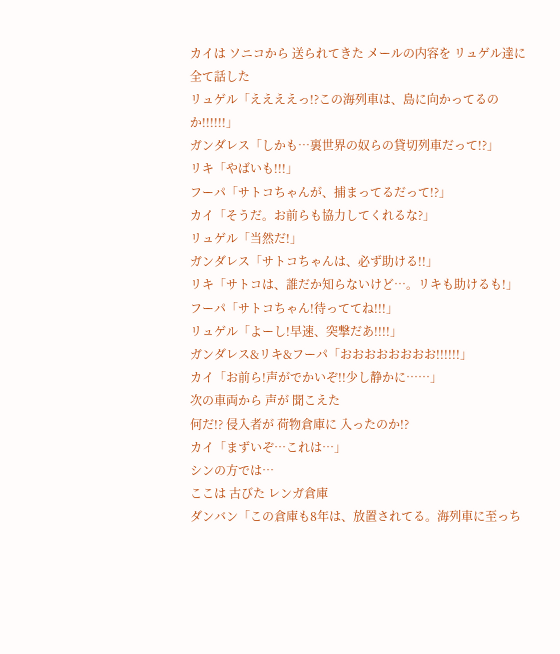カイは ソニコから 送られてきた メールの内容を リュゲル達に 全て話した
リュゲル「ええええっ!?この海列車は、島に向かってるのか!!!!!!」
ガンダレス「しかも…裏世界の奴らの貸切列車だって!?」
リキ「やばいも!!!」
フーパ「サトコちゃんが、捕まってるだって!?」
カイ「そうだ。お前らも協力してくれるな?」
リュゲル「当然だ!」
ガンダレス「サトコちゃんは、必ず助ける!!」
リキ「サトコは、誰だか知らないけど…。リキも助けるも!」
フーパ「サトコちゃん!待っててね!!!」
リュゲル「よーし!早速、突撃だあ!!!!」
ガンダレス&リキ&フーパ「おおおおおおおお!!!!!!」
カイ「お前ら!声がでかいぞ!!少し静かに……」
次の車両から 声が 聞こえた
何だ!? 侵入者が 荷物倉庫に 入ったのか!?
カイ「まずいぞ…これは…」
シンの方では…
ここは 古びた レンガ倉庫
ダンバン「この倉庫も8年は、放置されてる。海列車に至っち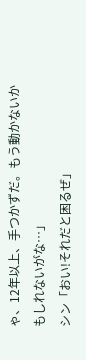ゃ、12年以上、手つかずだ。もう動かないかもしれないがな…」
シン「おい!それだと困るぜ」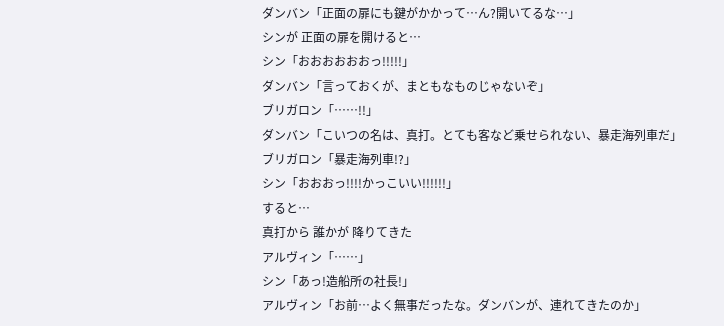ダンバン「正面の扉にも鍵がかかって…ん?開いてるな…」
シンが 正面の扉を開けると…
シン「おおおおおおっ!!!!!」
ダンバン「言っておくが、まともなものじゃないぞ」
ブリガロン「……!!」
ダンバン「こいつの名は、真打。とても客など乗せられない、暴走海列車だ」
ブリガロン「暴走海列車!?」
シン「おおおっ!!!!かっこいい!!!!!!」
すると…
真打から 誰かが 降りてきた
アルヴィン「……」
シン「あっ!造船所の社長!」
アルヴィン「お前…よく無事だったな。ダンバンが、連れてきたのか」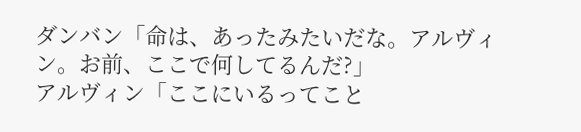ダンバン「命は、あったみたいだな。アルヴィン。お前、ここで何してるんだ?」
アルヴィン「ここにいるってこと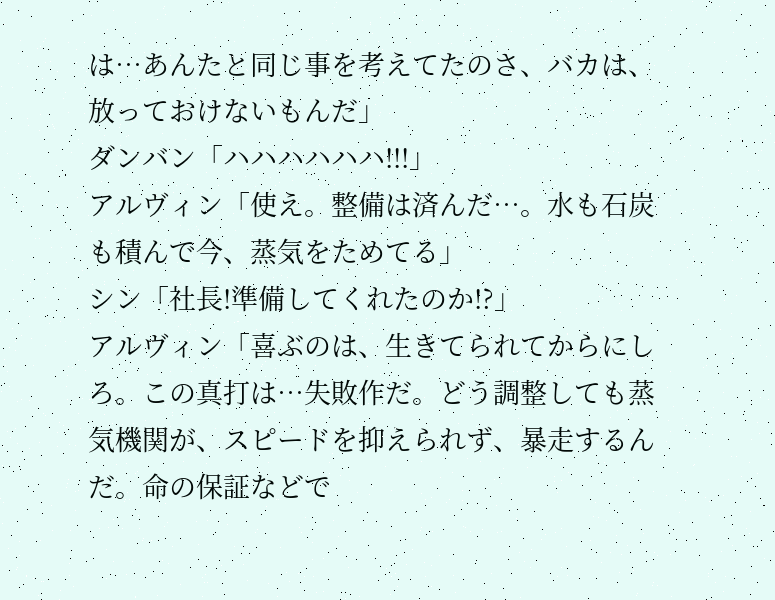は…あんたと同じ事を考えてたのさ、バカは、放っておけないもんだ」
ダンバン「ハハハハハハ!!!」
アルヴィン「使え。整備は済んだ…。水も石炭も積んで今、蒸気をためてる」
シン「社長!準備してくれたのか!?」
アルヴィン「喜ぶのは、生きてられてからにしろ。この真打は…失敗作だ。どう調整しても蒸気機関が、スピードを抑えられず、暴走するんだ。命の保証などで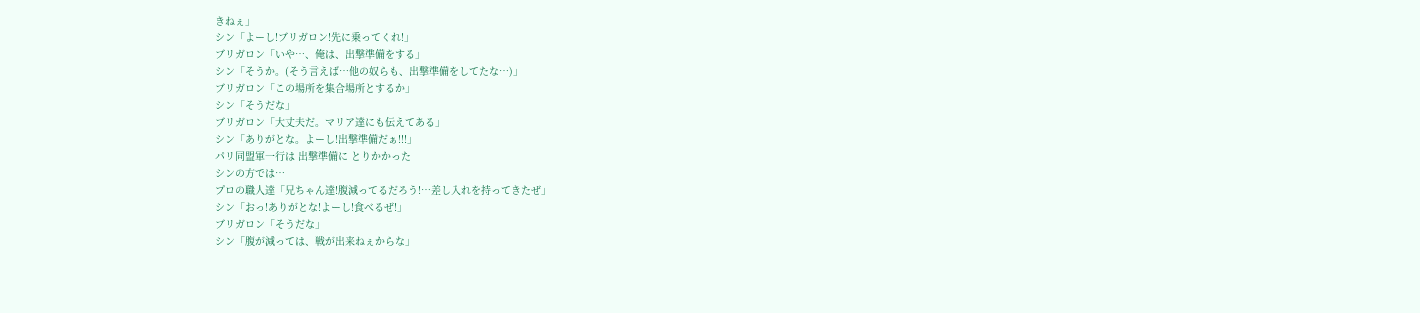きねぇ」
シン「よーし!ブリガロン!先に乗ってくれ!」
ブリガロン「いや…、俺は、出撃準備をする」
シン「そうか。(そう言えば…他の奴らも、出撃準備をしてたな…)」
ブリガロン「この場所を集合場所とするか」
シン「そうだな」
ブリガロン「大丈夫だ。マリア達にも伝えてある」
シン「ありがとな。よーし!出撃準備だぁ!!!」
パリ同盟軍一行は 出撃準備に とりかかった
シンの方では…
プロの職人達「兄ちゃん達!腹減ってるだろう!…差し入れを持ってきたぜ」
シン「おっ!ありがとな!よーし!食べるぜ!」
ブリガロン「そうだな」
シン「腹が減っては、戦が出来ねぇからな」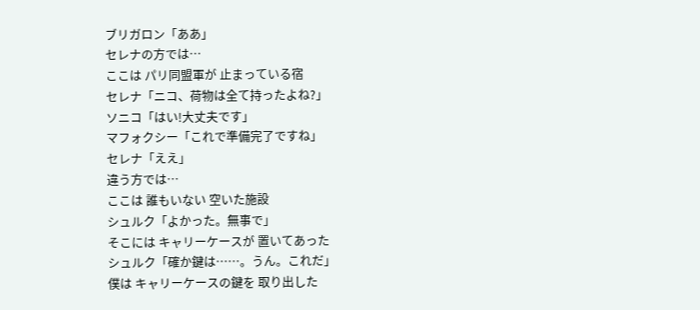ブリガロン「ああ」
セレナの方では…
ここは パリ同盟軍が 止まっている宿
セレナ「ニコ、荷物は全て持ったよね?」
ソニコ「はい!大丈夫です」
マフォクシー「これで準備完了ですね」
セレナ「ええ」
違う方では…
ここは 誰もいない 空いた施設
シュルク「よかった。無事で」
そこには キャリーケースが 置いてあった
シュルク「確か鍵は……。うん。これだ」
僕は キャリーケースの鍵を 取り出した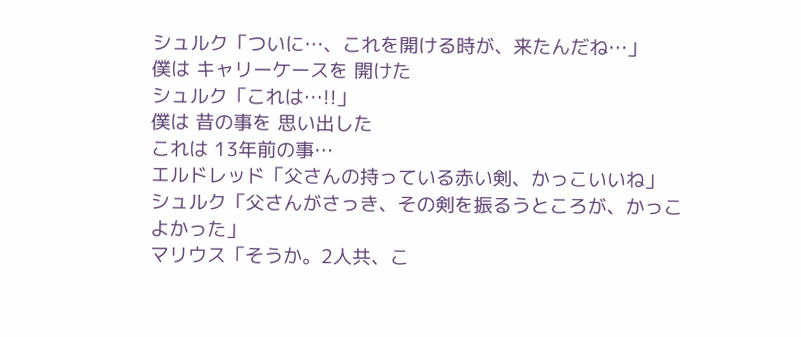シュルク「ついに…、これを開ける時が、来たんだね…」
僕は キャリーケースを 開けた
シュルク「これは…!!」
僕は 昔の事を 思い出した
これは 13年前の事…
エルドレッド「父さんの持っている赤い剣、かっこいいね」
シュルク「父さんがさっき、その剣を振るうところが、かっこよかった」
マリウス「そうか。2人共、こ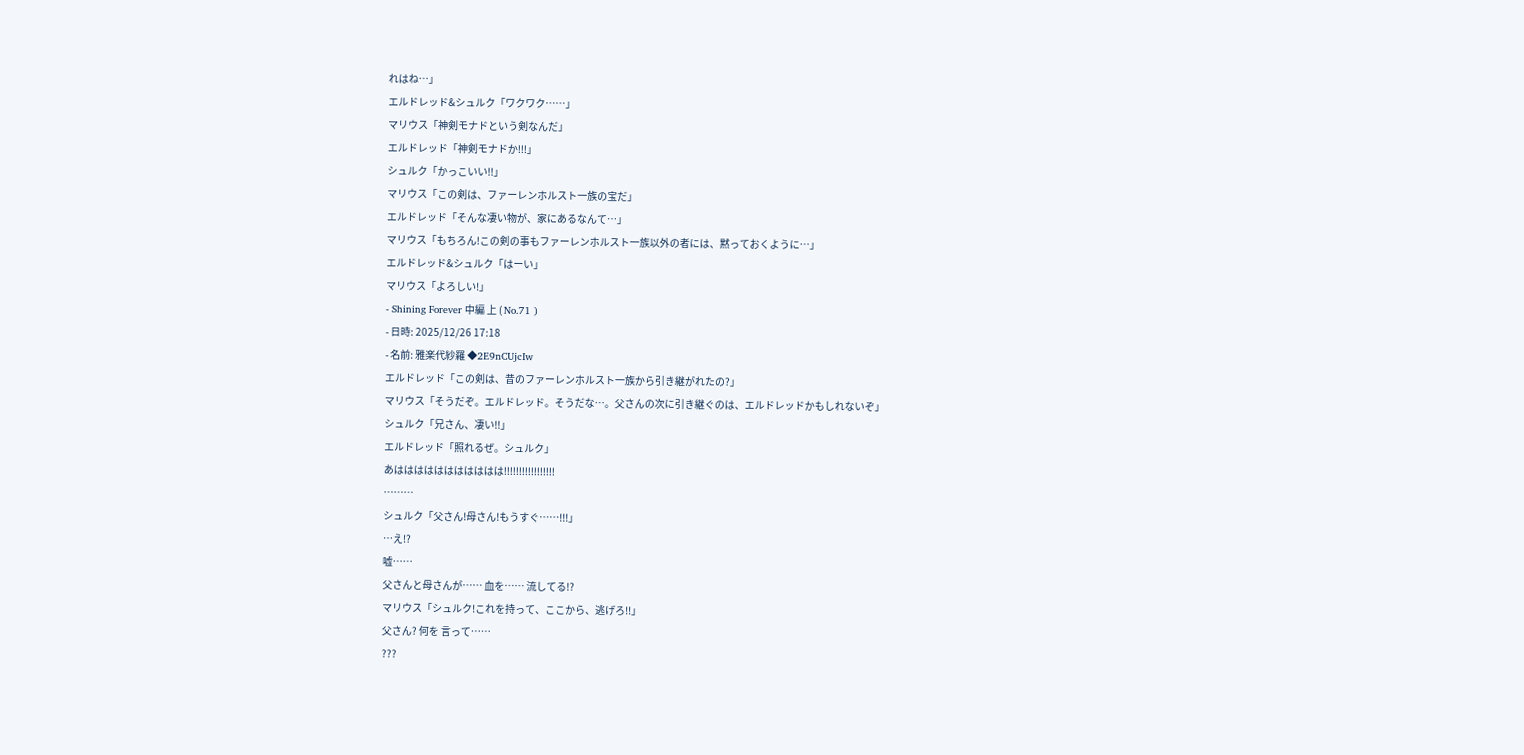れはね…」
エルドレッド&シュルク「ワクワク……」
マリウス「神剣モナドという剣なんだ」
エルドレッド「神剣モナドか!!!」
シュルク「かっこいい!!」
マリウス「この剣は、ファーレンホルスト一族の宝だ」
エルドレッド「そんな凄い物が、家にあるなんて…」
マリウス「もちろん!この剣の事もファーレンホルスト一族以外の者には、黙っておくように…」
エルドレッド&シュルク「はーい」
マリウス「よろしい!」
- Shining Forever 中編 上 ( No.71 )
- 日時: 2025/12/26 17:18
- 名前: 雅楽代紗羅 ◆2E9nCUjcIw
エルドレッド「この剣は、昔のファーレンホルスト一族から引き継がれたの?」
マリウス「そうだぞ。エルドレッド。そうだな…。父さんの次に引き継ぐのは、エルドレッドかもしれないぞ」
シュルク「兄さん、凄い!!」
エルドレッド「照れるぜ。シュルク」
あははははははははははは!!!!!!!!!!!!!!!!!
………
シュルク「父さん!母さん!もうすぐ……!!!」
…え!?
嘘……
父さんと母さんが…… 血を…… 流してる!?
マリウス「シュルク!これを持って、ここから、逃げろ!!」
父さん? 何を 言って……
???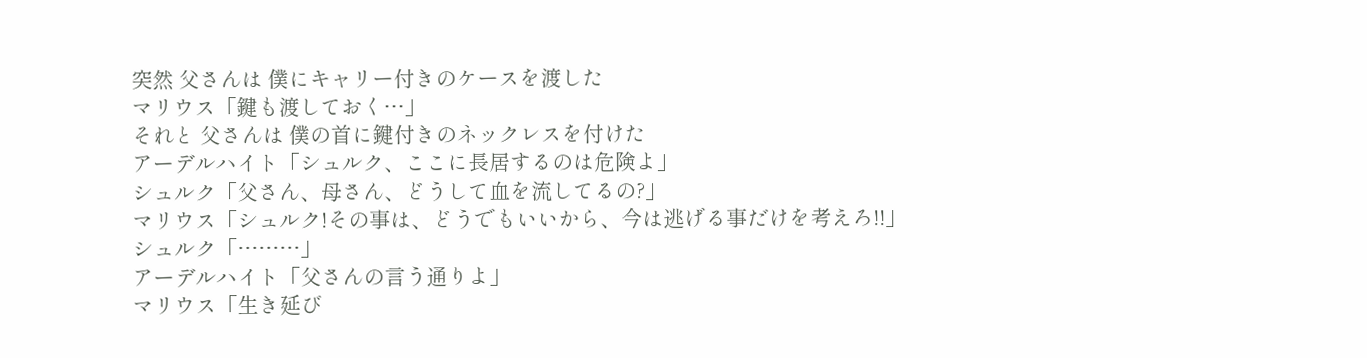突然 父さんは 僕にキャリー付きのケースを渡した
マリウス「鍵も渡しておく…」
それと 父さんは 僕の首に鍵付きのネックレスを付けた
アーデルハイト「シュルク、ここに長居するのは危険よ」
シュルク「父さん、母さん、どうして血を流してるの?」
マリウス「シュルク!その事は、どうでもいいから、今は逃げる事だけを考えろ!!」
シュルク「………」
アーデルハイト「父さんの言う通りよ」
マリウス「生き延び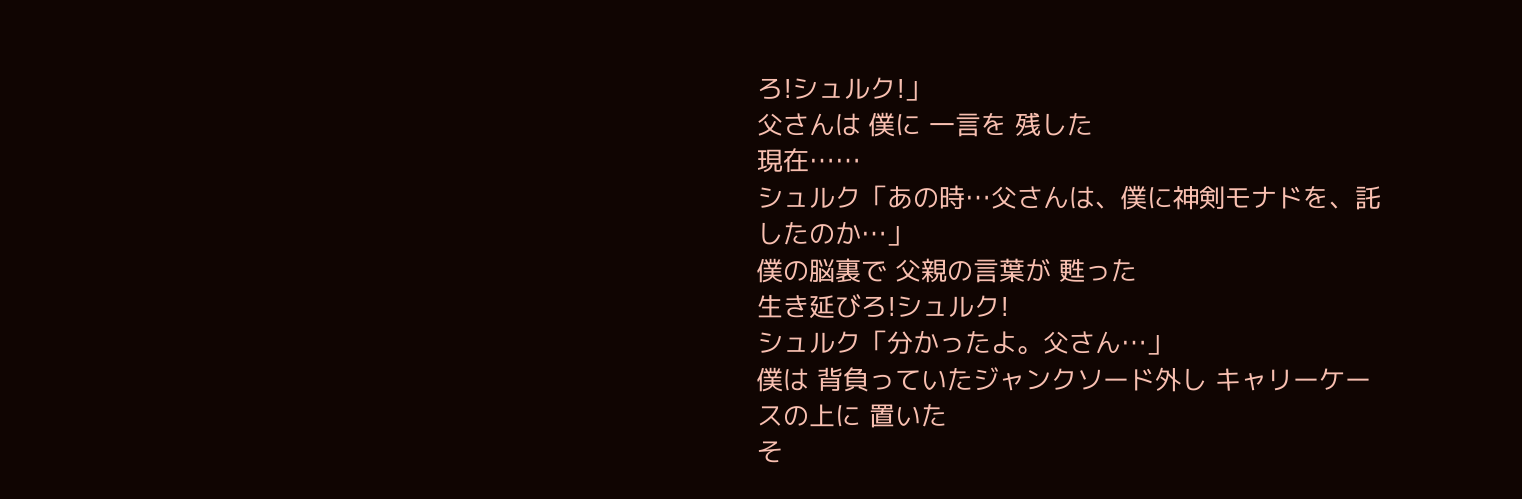ろ!シュルク!」
父さんは 僕に 一言を 残した
現在……
シュルク「あの時…父さんは、僕に神剣モナドを、託したのか…」
僕の脳裏で 父親の言葉が 甦った
生き延びろ!シュルク!
シュルク「分かったよ。父さん…」
僕は 背負っていたジャンクソード外し キャリーケースの上に 置いた
そ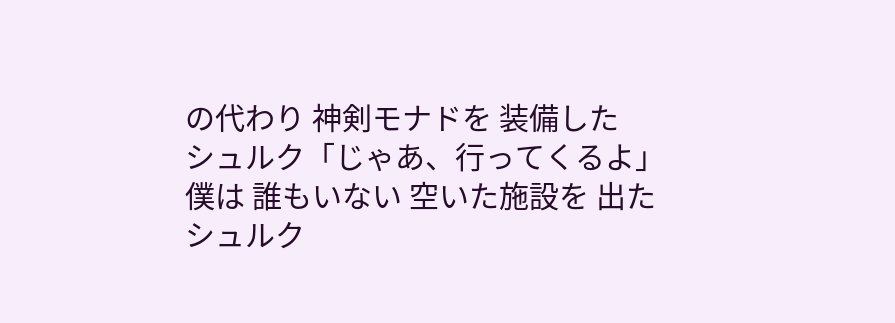の代わり 神剣モナドを 装備した
シュルク「じゃあ、行ってくるよ」
僕は 誰もいない 空いた施設を 出た
シュルク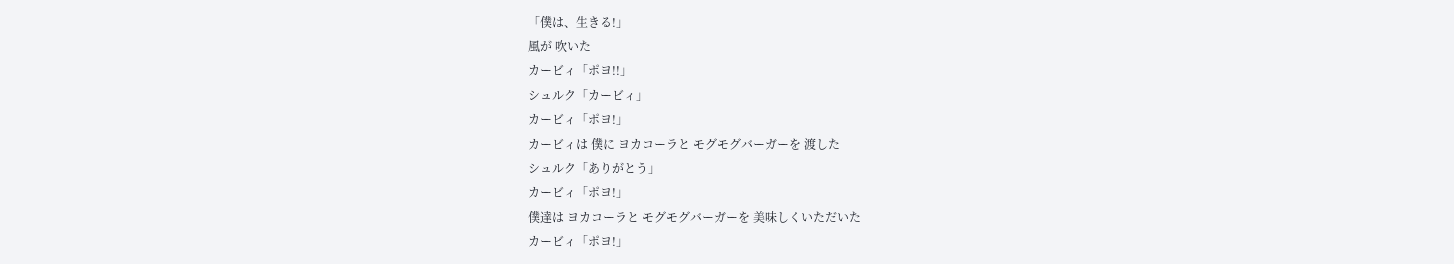「僕は、生きる!」
風が 吹いた
カービィ「ポヨ!!」
シュルク「カービィ」
カービィ「ポヨ!」
カービィは 僕に ヨカコーラと モグモグバーガーを 渡した
シュルク「ありがとう」
カービィ「ポヨ!」
僕達は ヨカコーラと モグモグバーガーを 美味しくいただいた
カービィ「ポヨ!」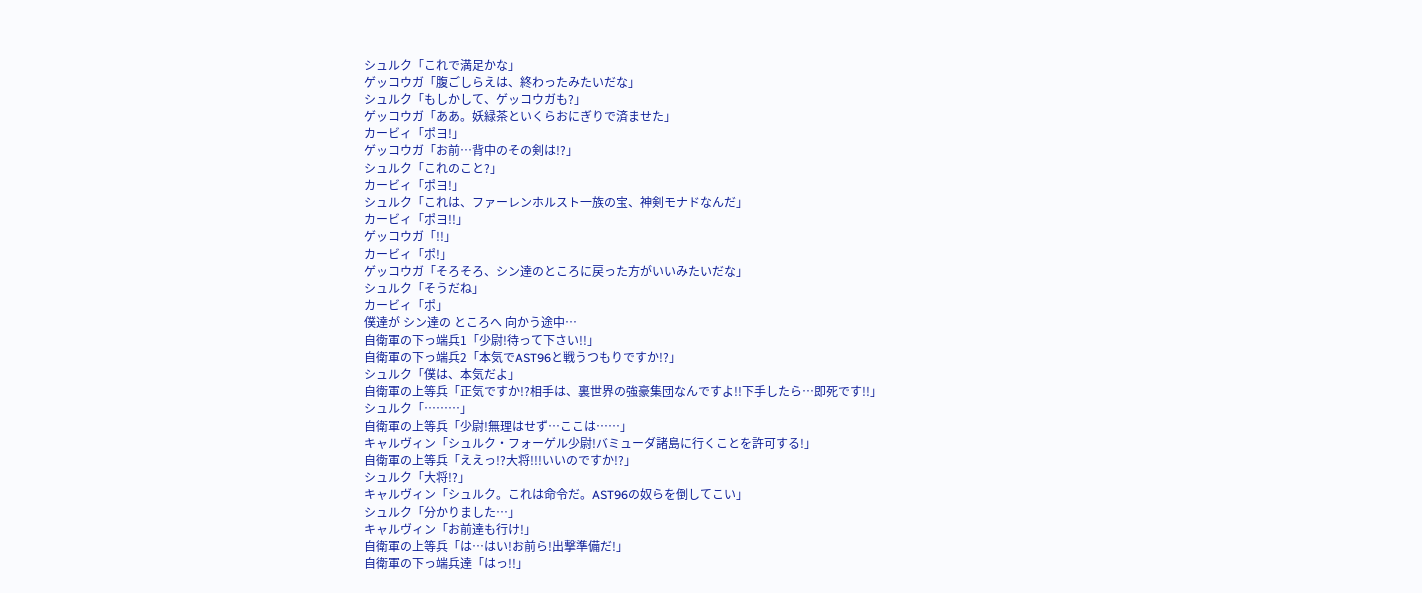シュルク「これで満足かな」
ゲッコウガ「腹ごしらえは、終わったみたいだな」
シュルク「もしかして、ゲッコウガも?」
ゲッコウガ「ああ。妖緑茶といくらおにぎりで済ませた」
カービィ「ポヨ!」
ゲッコウガ「お前…背中のその剣は!?」
シュルク「これのこと?」
カービィ「ポヨ!」
シュルク「これは、ファーレンホルスト一族の宝、神剣モナドなんだ」
カービィ「ポヨ!!」
ゲッコウガ「!!」
カービィ「ポ!」
ゲッコウガ「そろそろ、シン達のところに戻った方がいいみたいだな」
シュルク「そうだね」
カービィ「ポ」
僕達が シン達の ところへ 向かう途中…
自衛軍の下っ端兵1「少尉!待って下さい!!」
自衛軍の下っ端兵2「本気でAST96と戦うつもりですか!?」
シュルク「僕は、本気だよ」
自衛軍の上等兵「正気ですか!?相手は、裏世界の強豪集団なんですよ!!下手したら…即死です!!」
シュルク「………」
自衛軍の上等兵「少尉!無理はせず…ここは……」
キャルヴィン「シュルク・フォーゲル少尉!バミューダ諸島に行くことを許可する!」
自衛軍の上等兵「ええっ!?大将!!!いいのですか!?」
シュルク「大将!?」
キャルヴィン「シュルク。これは命令だ。AST96の奴らを倒してこい」
シュルク「分かりました…」
キャルヴィン「お前達も行け!」
自衛軍の上等兵「は…はい!お前ら!出撃準備だ!」
自衛軍の下っ端兵達「はっ!!」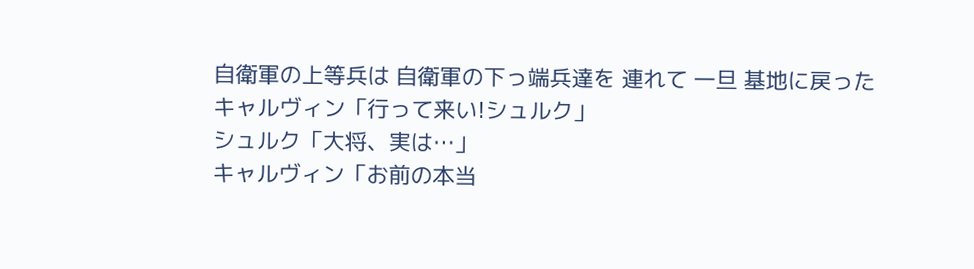自衛軍の上等兵は 自衛軍の下っ端兵達を 連れて 一旦 基地に戻った
キャルヴィン「行って来い!シュルク」
シュルク「大将、実は…」
キャルヴィン「お前の本当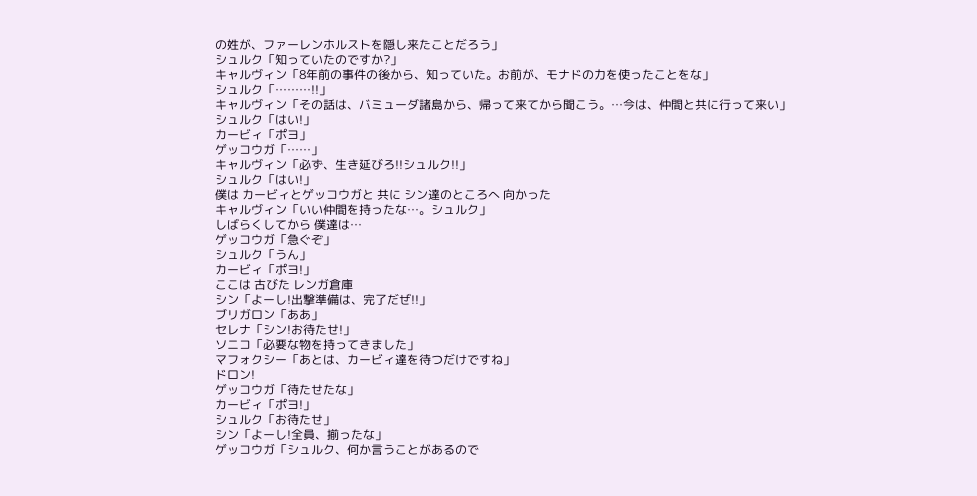の姓が、ファーレンホルストを隠し来たことだろう」
シュルク「知っていたのですか?」
キャルヴィン「8年前の事件の後から、知っていた。お前が、モナドの力を使ったことをな」
シュルク「………!!」
キャルヴィン「その話は、バミューダ諸島から、帰って来てから聞こう。…今は、仲間と共に行って来い」
シュルク「はい!」
カービィ「ポヨ」
ゲッコウガ「……」
キャルヴィン「必ず、生き延びろ!!シュルク!!」
シュルク「はい!」
僕は カービィとゲッコウガと 共に シン達のところへ 向かった
キャルヴィン「いい仲間を持ったな…。シュルク」
しばらくしてから 僕達は…
ゲッコウガ「急ぐぞ」
シュルク「うん」
カービィ「ポヨ!」
ここは 古びた レンガ倉庫
シン「よーし!出撃準備は、完了だぜ!!」
ブリガロン「ああ」
セレナ「シン!お待たせ!」
ソニコ「必要な物を持ってきました」
マフォクシー「あとは、カービィ達を待つだけですね」
ドロン!
ゲッコウガ「待たせたな」
カービィ「ポヨ!」
シュルク「お待たせ」
シン「よーし!全員、揃ったな」
ゲッコウガ「シュルク、何か言うことがあるので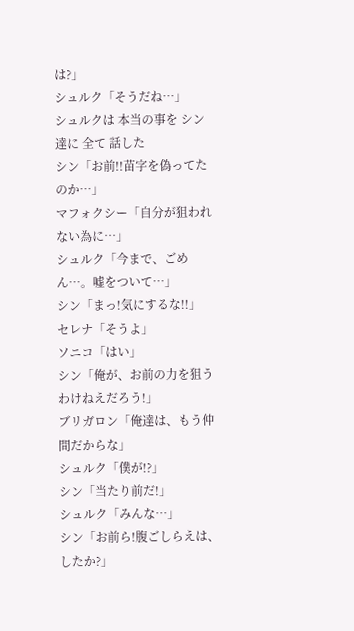は?」
シュルク「そうだね…」
シュルクは 本当の事を シン達に 全て 話した
シン「お前!!苗字を偽ってたのか…」
マフォクシー「自分が狙われない為に…」
シュルク「今まで、ごめん…。嘘をついて…」
シン「まっ!気にするな!!」
セレナ「そうよ」
ソニコ「はい」
シン「俺が、お前の力を狙うわけねえだろう!」
ブリガロン「俺達は、もう仲間だからな」
シュルク「僕が!?」
シン「当たり前だ!」
シュルク「みんな…」
シン「お前ら!腹ごしらえは、したか?」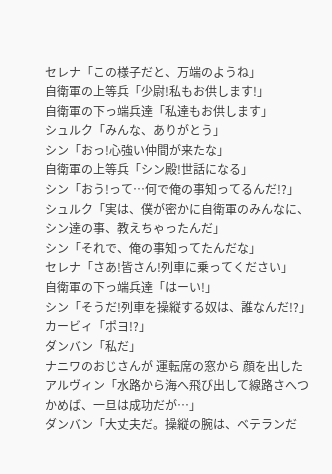セレナ「この様子だと、万端のようね」
自衛軍の上等兵「少尉!私もお供します!」
自衛軍の下っ端兵達「私達もお供します」
シュルク「みんな、ありがとう」
シン「おっ!心強い仲間が来たな」
自衛軍の上等兵「シン殿!世話になる」
シン「おう!って…何で俺の事知ってるんだ!?」
シュルク「実は、僕が密かに自衛軍のみんなに、シン達の事、教えちゃったんだ」
シン「それで、俺の事知ってたんだな」
セレナ「さあ!皆さん!列車に乗ってください」
自衛軍の下っ端兵達「はーい!」
シン「そうだ!列車を操縦する奴は、誰なんだ!?」
カービィ「ポヨ!?」
ダンバン「私だ」
ナニワのおじさんが 運転席の窓から 顔を出した
アルヴィン「水路から海へ飛び出して線路さへつかめば、一旦は成功だが…」
ダンバン「大丈夫だ。操縦の腕は、ベテランだ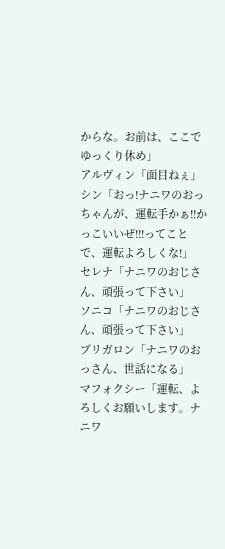からな。お前は、ここでゆっくり休め」
アルヴィン「面目ねぇ」
シン「おっ!ナニワのおっちゃんが、運転手かぁ!!かっこいいぜ!!!ってことで、運転よろしくな!」
セレナ「ナニワのおじさん、頑張って下さい」
ソニコ「ナニワのおじさん、頑張って下さい」
ブリガロン「ナニワのおっさん、世話になる」
マフォクシー「運転、よろしくお願いします。ナニワ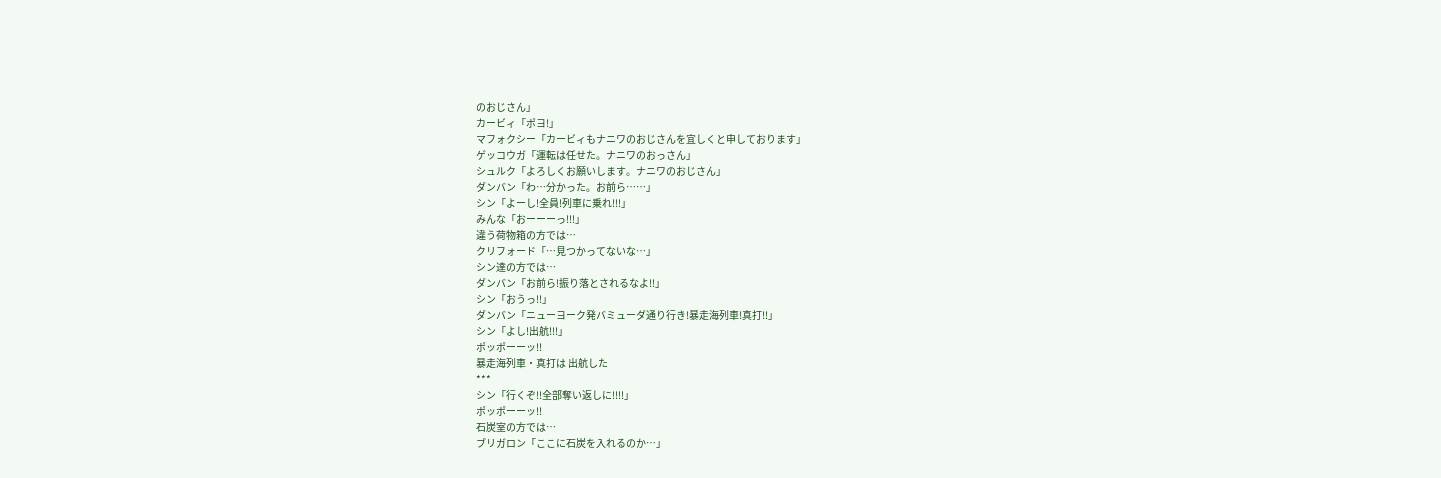のおじさん」
カービィ「ポヨ!」
マフォクシー「カービィもナニワのおじさんを宜しくと申しております」
ゲッコウガ「運転は任せた。ナニワのおっさん」
シュルク「よろしくお願いします。ナニワのおじさん」
ダンバン「わ…分かった。お前ら……」
シン「よーし!全員!列車に乗れ!!!」
みんな「おーーーっ!!!」
違う荷物箱の方では…
クリフォード「…見つかってないな…」
シン達の方では…
ダンバン「お前ら!振り落とされるなよ!!」
シン「おうっ!!」
ダンバン「ニューヨーク発バミューダ通り行き!暴走海列車!真打!!」
シン「よし!出航!!!」
ポッポーーッ!!
暴走海列車・真打は 出航した
***
シン「行くぞ!!全部奪い返しに!!!!」
ポッポーーッ!!
石炭室の方では…
ブリガロン「ここに石炭を入れるのか…」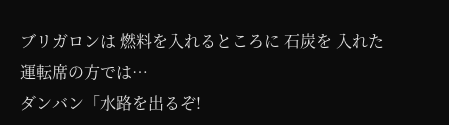ブリガロンは 燃料を入れるところに 石炭を 入れた
運転席の方では…
ダンバン「水路を出るぞ!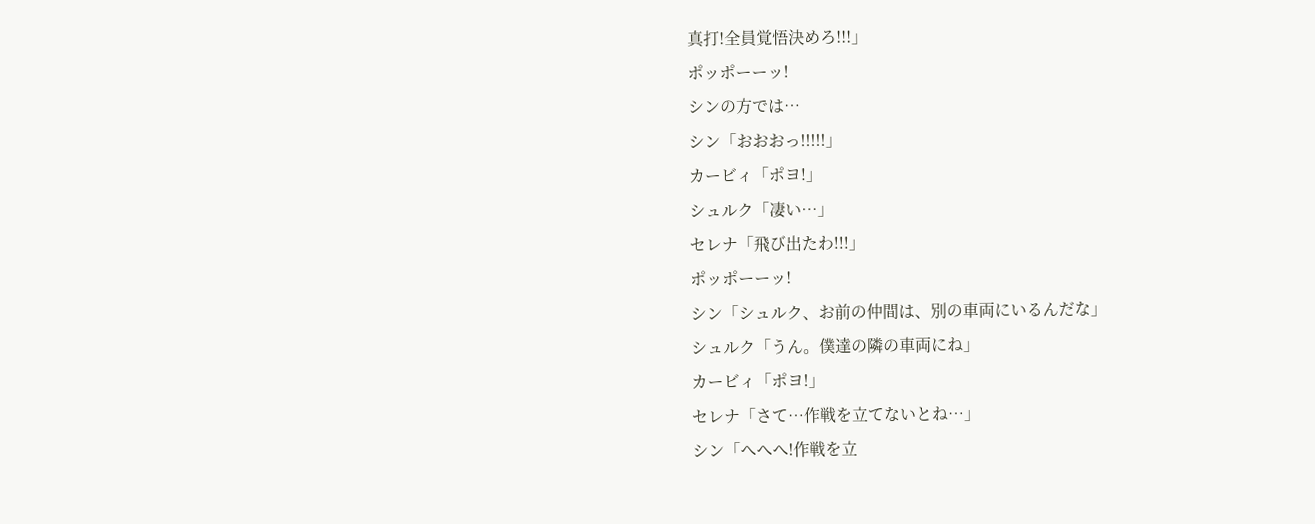真打!全員覚悟決めろ!!!」
ポッポーーッ!
シンの方では…
シン「おおおっ!!!!!」
カービィ「ポヨ!」
シュルク「凄い…」
セレナ「飛び出たわ!!!」
ポッポーーッ!
シン「シュルク、お前の仲間は、別の車両にいるんだな」
シュルク「うん。僕達の隣の車両にね」
カービィ「ポヨ!」
セレナ「さて…作戦を立てないとね…」
シン「へへへ!作戦を立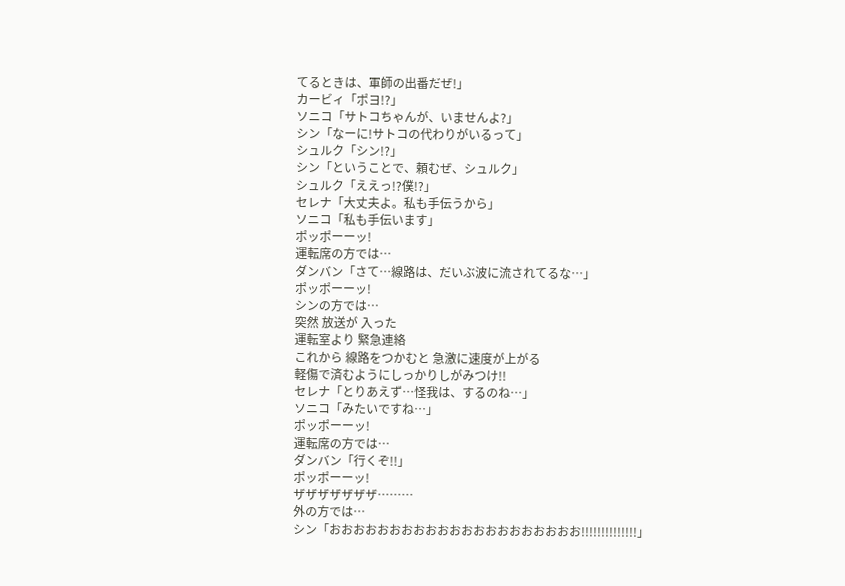てるときは、軍師の出番だぜ!」
カービィ「ポヨ!?」
ソニコ「サトコちゃんが、いませんよ?」
シン「なーに!サトコの代わりがいるって」
シュルク「シン!?」
シン「ということで、頼むぜ、シュルク」
シュルク「ええっ!?僕!?」
セレナ「大丈夫よ。私も手伝うから」
ソニコ「私も手伝います」
ポッポーーッ!
運転席の方では…
ダンバン「さて…線路は、だいぶ波に流されてるな…」
ポッポーーッ!
シンの方では…
突然 放送が 入った
運転室より 緊急連絡
これから 線路をつかむと 急激に速度が上がる
軽傷で済むようにしっかりしがみつけ!!
セレナ「とりあえず…怪我は、するのね…」
ソニコ「みたいですね…」
ポッポーーッ!
運転席の方では…
ダンバン「行くぞ!!」
ポッポーーッ!
ザザザザザザザ………
外の方では…
シン「おおおおおおおおおおおおおおおおおおおおお!!!!!!!!!!!!!!」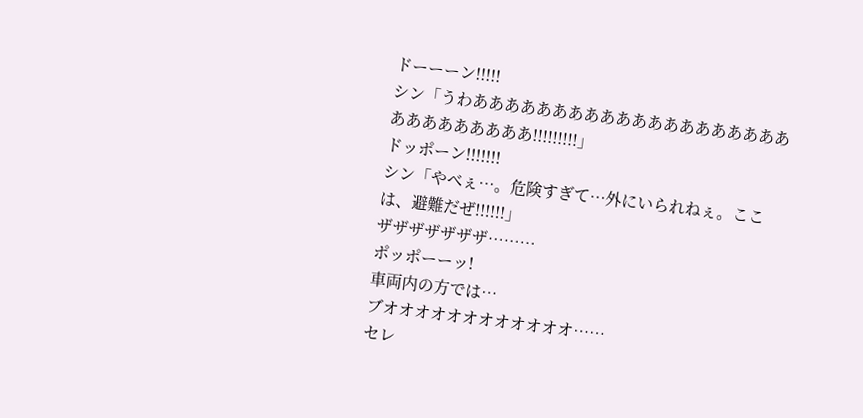ドーーーン!!!!!
シン「うわあああああああああああああああああああああああああああああ!!!!!!!!!」
ドッポーン!!!!!!!
シン「やべぇ…。危険すぎて…外にいられねぇ。ここは、避難だぜ!!!!!!」
ザザザザザザザ………
ポッポーーッ!
車両内の方では…
ブオオオオオオオオオオオオ……
セレ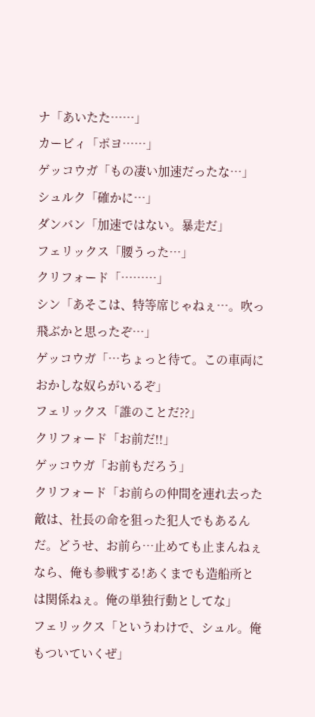ナ「あいたた……」
カービィ「ポヨ……」
ゲッコウガ「もの凄い加速だったな…」
シュルク「確かに…」
ダンバン「加速ではない。暴走だ」
フェリックス「腰うった…」
クリフォード「………」
シン「あそこは、特等席じゃねぇ…。吹っ飛ぶかと思ったぞ…」
ゲッコウガ「…ちょっと待て。この車両におかしな奴らがいるぞ」
フェリックス「誰のことだ??」
クリフォード「お前だ!!」
ゲッコウガ「お前もだろう」
クリフォード「お前らの仲間を連れ去った敵は、社長の命を狙った犯人でもあるんだ。どうせ、お前ら…止めても止まんねぇなら、俺も参戦する!あくまでも造船所とは関係ねぇ。俺の単独行動としてな」
フェリックス「というわけで、シュル。俺もついていくぜ」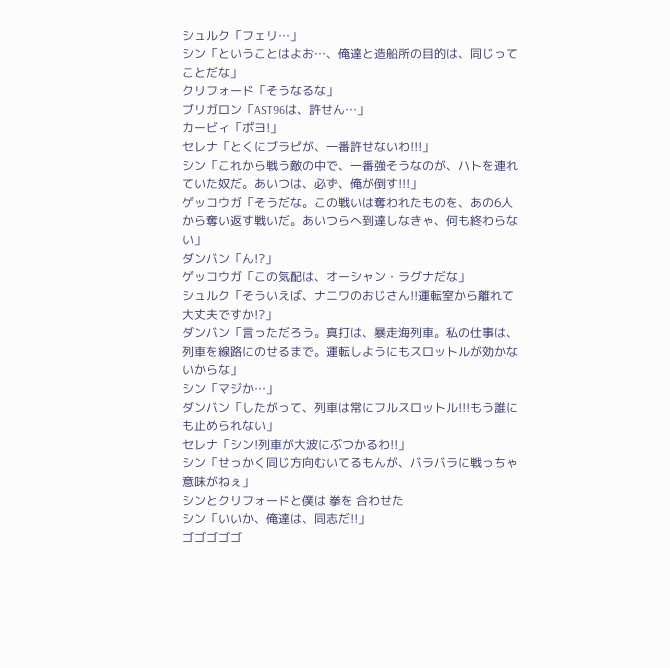シュルク「フェリ…」
シン「ということはよお…、俺達と造船所の目的は、同じってことだな」
クリフォード「そうなるな」
ブリガロン「AST96は、許せん…」
カービィ「ポヨ!」
セレナ「とくにブラピが、一番許せないわ!!!」
シン「これから戦う敵の中で、一番強そうなのが、ハトを連れていた奴だ。あいつは、必ず、俺が倒す!!!」
ゲッコウガ「そうだな。この戦いは奪われたものを、あの6人から奪い返す戦いだ。あいつらへ到達しなきゃ、何も終わらない」
ダンバン「ん!?」
ゲッコウガ「この気配は、オーシャン・ラグナだな」
シュルク「そういえば、ナニワのおじさん!!運転室から離れて大丈夫ですか!?」
ダンバン「言っただろう。真打は、暴走海列車。私の仕事は、列車を線路にのせるまで。運転しようにもスロットルが効かないからな」
シン「マジか…」
ダンバン「したがって、列車は常にフルスロットル!!!もう誰にも止められない」
セレナ「シン!列車が大波にぶつかるわ!!」
シン「せっかく同じ方向むいてるもんが、バラバラに戦っちゃ意味がねぇ」
シンとクリフォードと僕は 拳を 合わせた
シン「いいか、俺達は、同志だ!!」
ゴゴゴゴゴ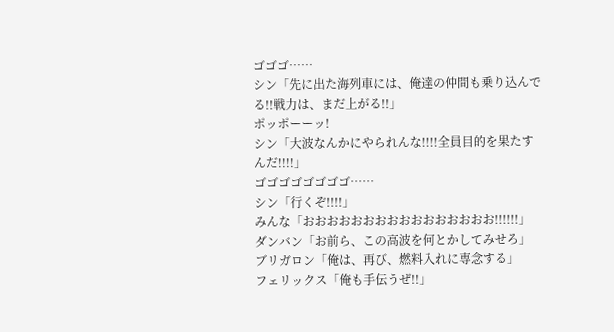ゴゴゴ……
シン「先に出た海列車には、俺達の仲間も乗り込んでる!!戦力は、まだ上がる!!」
ポッポーーッ!
シン「大波なんかにやられんな!!!!全員目的を果たすんだ!!!!」
ゴゴゴゴゴゴゴゴ……
シン「行くぞ!!!!」
みんな「おおおおおおおおおおおおおおおお!!!!!!」
ダンバン「お前ら、この高波を何とかしてみせろ」
ブリガロン「俺は、再び、燃料入れに専念する」
フェリックス「俺も手伝うぜ!!」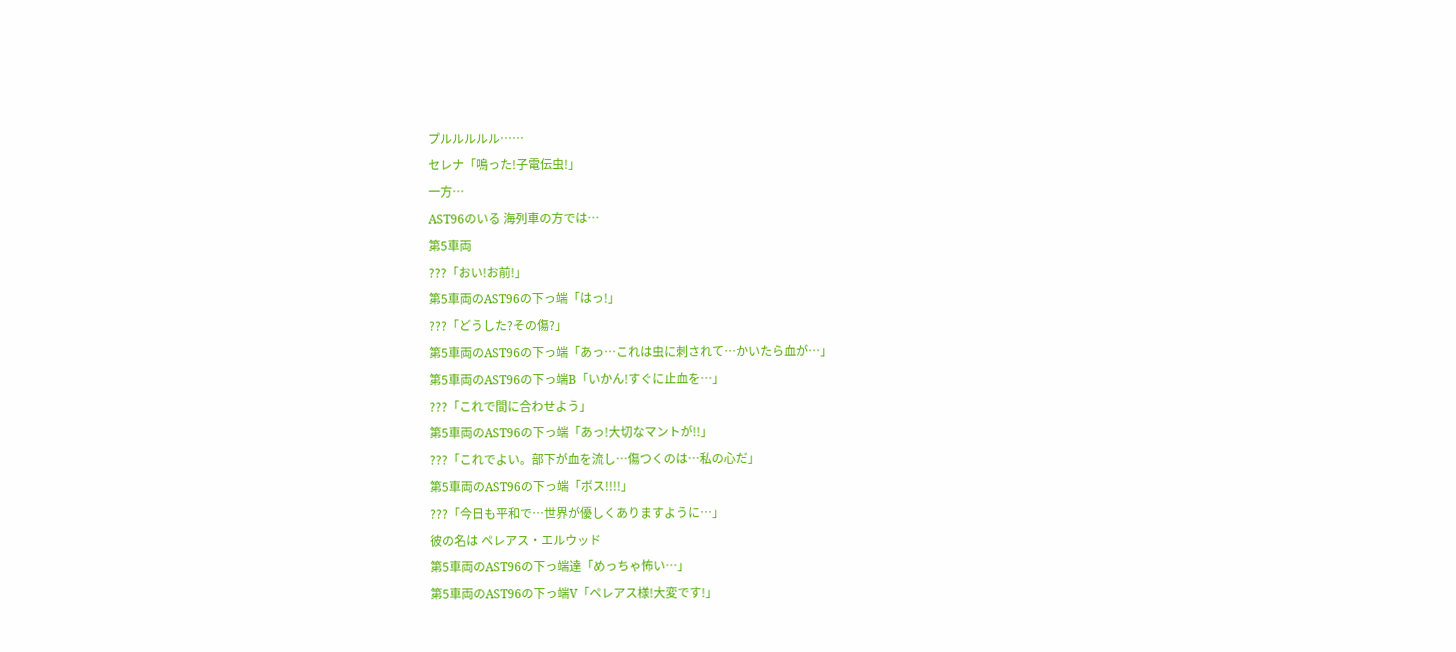プルルルルル……
セレナ「鳴った!子電伝虫!」
一方…
AST96のいる 海列車の方では…
第5車両
???「おい!お前!」
第5車両のAST96の下っ端「はっ!」
???「どうした?その傷?」
第5車両のAST96の下っ端「あっ…これは虫に刺されて…かいたら血が…」
第5車両のAST96の下っ端B「いかん!すぐに止血を…」
???「これで間に合わせよう」
第5車両のAST96の下っ端「あっ!大切なマントが!!」
???「これでよい。部下が血を流し…傷つくのは…私の心だ」
第5車両のAST96の下っ端「ボス!!!!」
???「今日も平和で…世界が優しくありますように…」
彼の名は ペレアス・エルウッド
第5車両のAST96の下っ端達「めっちゃ怖い…」
第5車両のAST96の下っ端V「ペレアス様!大変です!」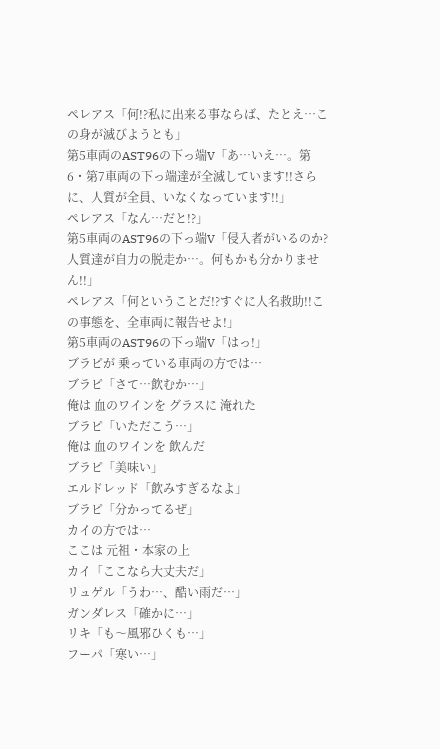ペレアス「何!?私に出来る事ならば、たとえ…この身が滅びようとも」
第5車両のAST96の下っ端V「あ…いえ…。第6・第7車両の下っ端達が全滅しています!!さらに、人質が全員、いなくなっています!!」
ペレアス「なん…だと!?」
第5車両のAST96の下っ端V「侵入者がいるのか?人質達が自力の脱走か…。何もかも分かりません!!」
ペレアス「何ということだ!?すぐに人名救助!!この事態を、全車両に報告せよ!」
第5車両のAST96の下っ端V「はっ!」
ブラピが 乗っている車両の方では…
ブラピ「さて…飲むか…」
俺は 血のワインを グラスに 淹れた
ブラピ「いただこう…」
俺は 血のワインを 飲んだ
ブラピ「美味い」
エルドレッド「飲みすぎるなよ」
ブラピ「分かってるぜ」
カイの方では…
ここは 元祖・本家の上
カイ「ここなら大丈夫だ」
リュゲル「うわ…、酷い雨だ…」
ガンダレス「確かに…」
リキ「も〜風邪ひくも…」
フーパ「寒い…」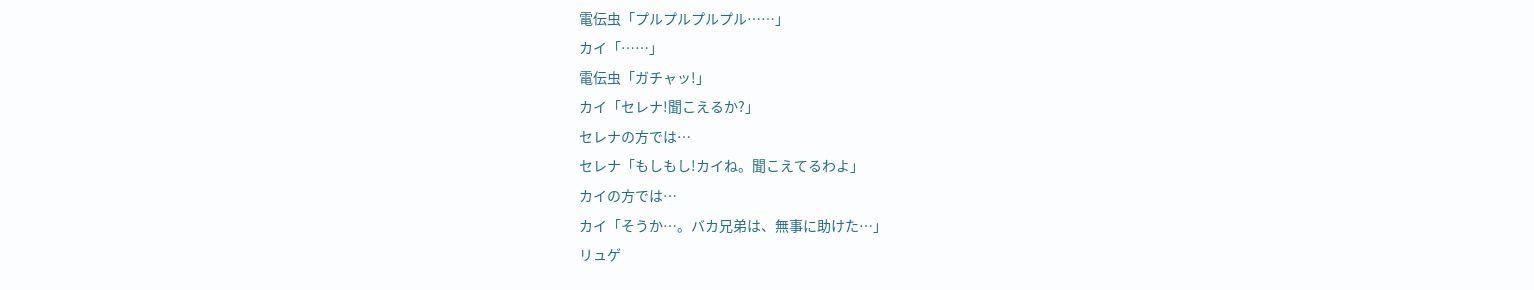電伝虫「プルプルプルプル……」
カイ「……」
電伝虫「ガチャッ!」
カイ「セレナ!聞こえるか?」
セレナの方では…
セレナ「もしもし!カイね。聞こえてるわよ」
カイの方では…
カイ「そうか…。バカ兄弟は、無事に助けた…」
リュゲ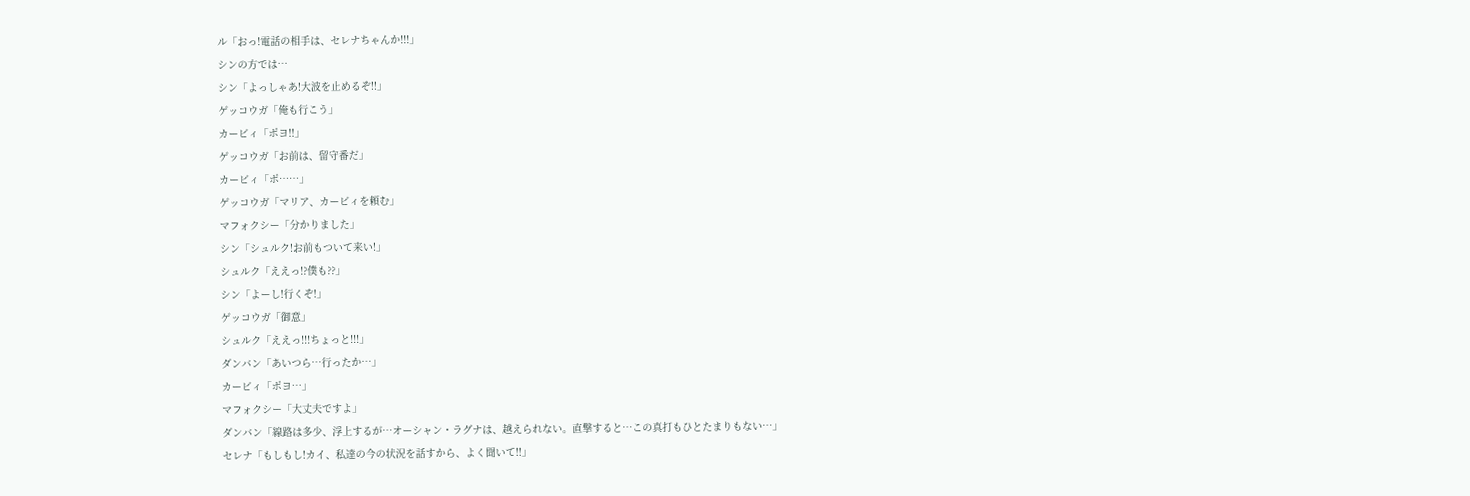ル「おっ!電話の相手は、セレナちゃんか!!!」
シンの方では…
シン「よっしゃあ!大波を止めるぞ!!」
ゲッコウガ「俺も行こう」
カービィ「ポヨ!!」
ゲッコウガ「お前は、留守番だ」
カービィ「ポ……」
ゲッコウガ「マリア、カービィを頼む」
マフォクシー「分かりました」
シン「シュルク!お前もついて来い!」
シュルク「ええっ!?僕も??」
シン「よーし!行くぞ!」
ゲッコウガ「御意」
シュルク「ええっ!!!ちょっと!!!」
ダンバン「あいつら…行ったか…」
カービィ「ポヨ…」
マフォクシー「大丈夫ですよ」
ダンバン「線路は多少、浮上するが…オーシャン・ラグナは、越えられない。直撃すると…この真打もひとたまりもない…」
セレナ「もしもし!カイ、私達の今の状況を話すから、よく聞いて!!」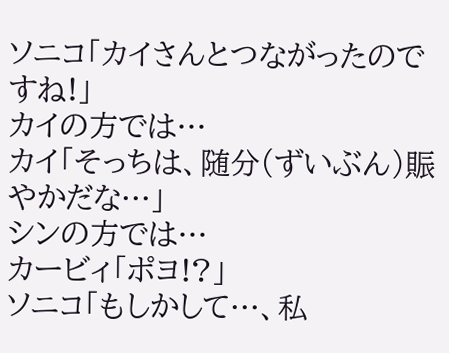ソニコ「カイさんとつながったのですね!」
カイの方では…
カイ「そっちは、随分(ずいぶん)賑やかだな…」
シンの方では…
カービィ「ポヨ!?」
ソニコ「もしかして…、私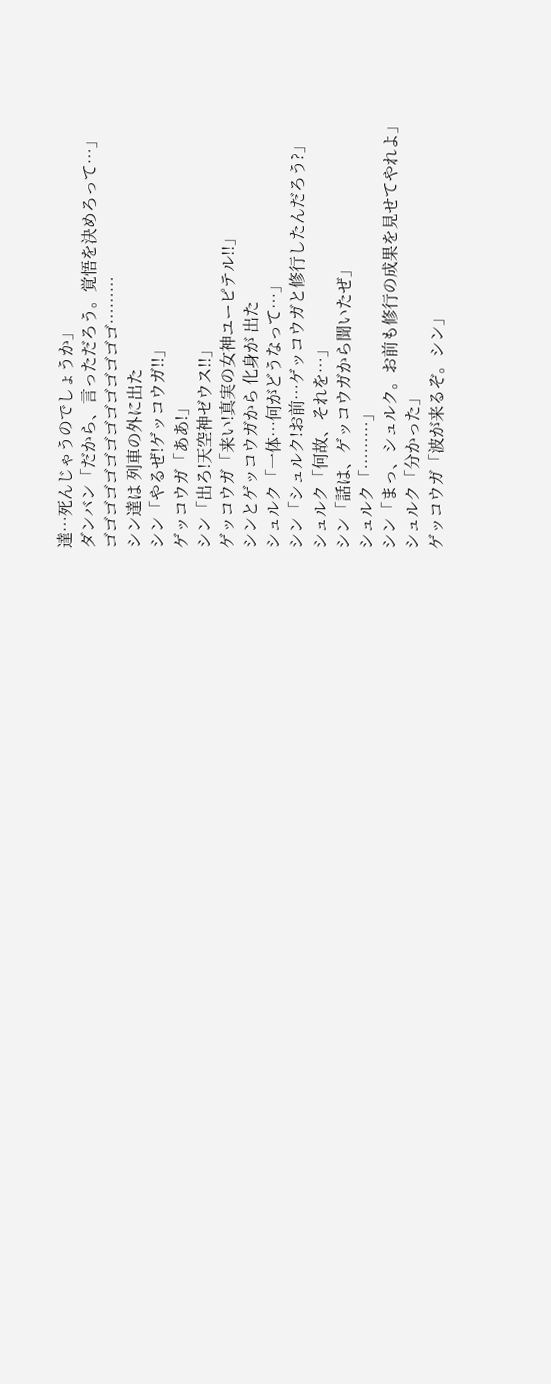達…死んじゃうのでしょうか」
ダンバン「だから、言っただろう。覚悟を決めろって…」
ゴゴゴゴゴゴゴゴゴゴゴゴゴゴ………
シン達は 列車の外に出た
シン「やるぜ!ゲッコウガ!!」
ゲッコウガ「ああ!」
シン「出ろ!天空神ゼウス!!」
ゲッコウガ「来い!真実の女神ユーピテル!!」
シンとゲッコウガから 化身が 出た
シュルク「一体…何がどうなって…」
シン「シュルク!お前…ゲッコウガと修行したんだろう?」
シュルク「何故、それを…」
シン「話は、ゲッコウガから聞いたぜ」
シュルク「………」
シン「まっ、シュルク。お前も修行の成果を見せてやれよ」
シュルク「分かった」
ゲッコウガ「波が来るぞ。シン」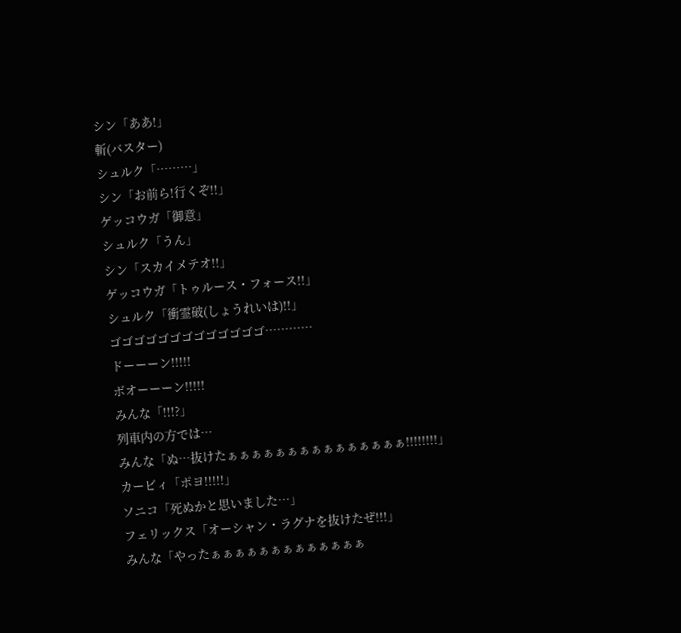シン「ああ!」
斬(バスター)
シュルク「………」
シン「お前ら!行くぞ!!」
ゲッコウガ「御意」
シュルク「うん」
シン「スカイメテオ!!」
ゲッコウガ「トゥルース・フォース!!」
シュルク「衝霊破(しょうれいは)!!」
ゴゴゴゴゴゴゴゴゴゴゴゴゴ…………
ドーーーン!!!!!
ボオーーーン!!!!!
みんな「!!!?」
列車内の方では…
みんな「ぬ…抜けたぁぁぁぁぁぁぁぁぁぁぁぁぁぁぁ!!!!!!!!」
カービィ「ポヨ!!!!!」
ソニコ「死ぬかと思いました…」
フェリックス「オーシャン・ラグナを抜けたぜ!!!」
みんな「やったぁぁぁぁぁぁぁぁぁぁぁぁぁ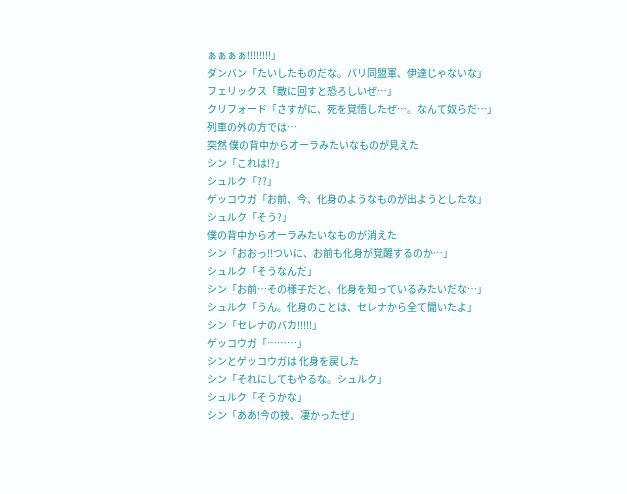ぁぁぁぁ!!!!!!!!」
ダンバン「たいしたものだな。パリ同盟軍、伊達じゃないな」
フェリックス「敵に回すと恐ろしいぜ…」
クリフォード「さすがに、死を覚悟したぜ…。なんて奴らだ…」
列車の外の方では…
突然 僕の背中からオーラみたいなものが見えた
シン「これは!?」
シュルク「??」
ゲッコウガ「お前、今、化身のようなものが出ようとしたな」
シュルク「そう?」
僕の背中からオーラみたいなものが消えた
シン「おおっ!!ついに、お前も化身が覚醒するのか…」
シュルク「そうなんだ」
シン「お前…その様子だと、化身を知っているみたいだな…」
シュルク「うん。化身のことは、セレナから全て聞いたよ」
シン「セレナのバカ!!!!!」
ゲッコウガ「………」
シンとゲッコウガは 化身を戻した
シン「それにしてもやるな。シュルク」
シュルク「そうかな」
シン「ああ!今の技、凄かったぜ」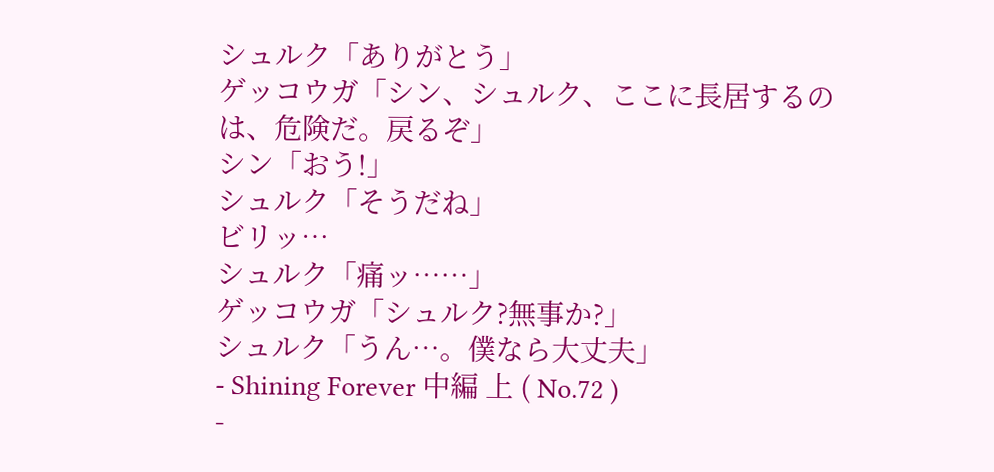シュルク「ありがとう」
ゲッコウガ「シン、シュルク、ここに長居するのは、危険だ。戻るぞ」
シン「おう!」
シュルク「そうだね」
ビリッ…
シュルク「痛ッ……」
ゲッコウガ「シュルク?無事か?」
シュルク「うん…。僕なら大丈夫」
- Shining Forever 中編 上 ( No.72 )
-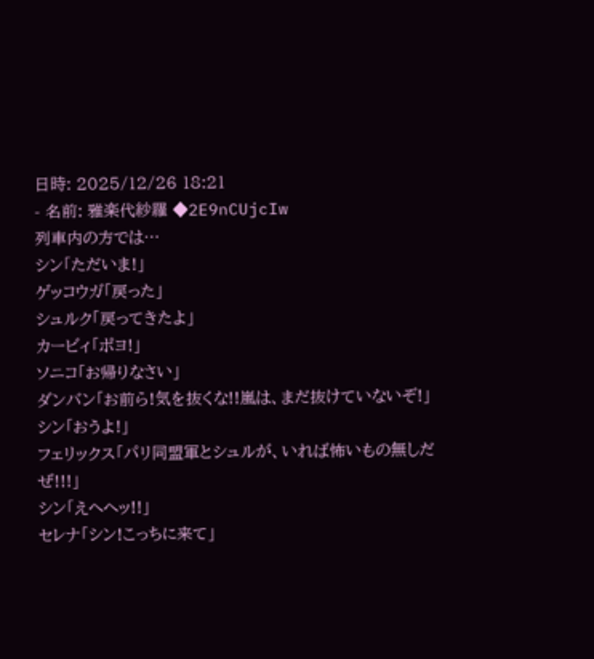日時: 2025/12/26 18:21
- 名前: 雅楽代紗羅 ◆2E9nCUjcIw
列車内の方では…
シン「ただいま!」
ゲッコウガ「戻った」
シュルク「戻ってきたよ」
カービィ「ポヨ!」
ソニコ「お帰りなさい」
ダンバン「お前ら!気を抜くな!!嵐は、まだ抜けていないぞ!」
シン「おうよ!」
フェリックス「パリ同盟軍とシュルが、いれば怖いもの無しだぜ!!!」
シン「えへへッ!!」
セレナ「シン!こっちに来て」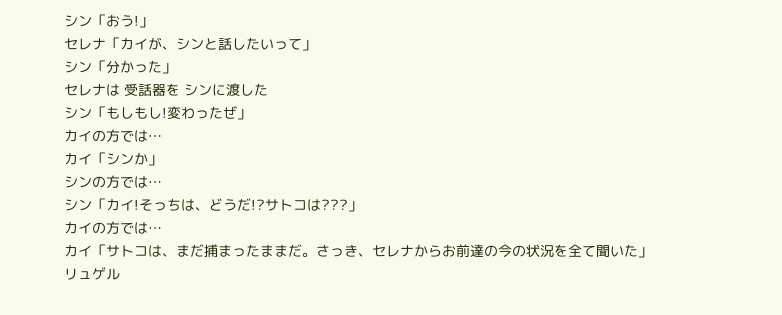シン「おう!」
セレナ「カイが、シンと話したいって」
シン「分かった」
セレナは 受話器を シンに渡した
シン「もしもし!変わったぜ」
カイの方では…
カイ「シンか」
シンの方では…
シン「カイ!そっちは、どうだ!?サトコは???」
カイの方では…
カイ「サトコは、まだ捕まったままだ。さっき、セレナからお前達の今の状況を全て聞いた」
リュゲル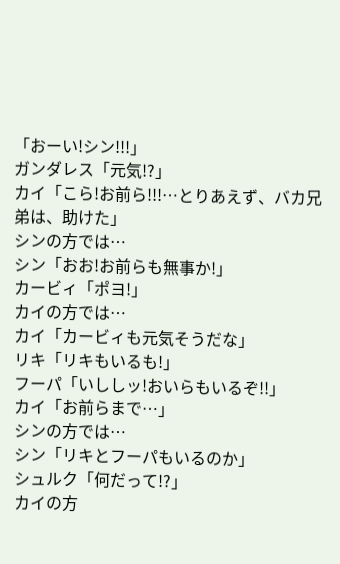「おーい!シン!!!」
ガンダレス「元気!?」
カイ「こら!お前ら!!!…とりあえず、バカ兄弟は、助けた」
シンの方では…
シン「おお!お前らも無事か!」
カービィ「ポヨ!」
カイの方では…
カイ「カービィも元気そうだな」
リキ「リキもいるも!」
フーパ「いししッ!おいらもいるぞ!!」
カイ「お前らまで…」
シンの方では…
シン「リキとフーパもいるのか」
シュルク「何だって!?」
カイの方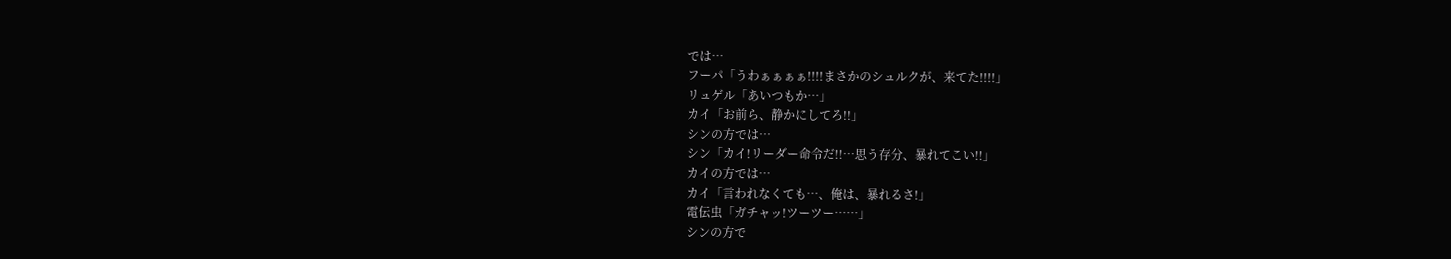では…
フーパ「うわぁぁぁぁ!!!!まさかのシュルクが、来てた!!!!」
リュゲル「あいつもか…」
カイ「お前ら、静かにしてろ!!」
シンの方では…
シン「カイ!リーダー命令だ!!…思う存分、暴れてこい!!」
カイの方では…
カイ「言われなくても…、俺は、暴れるさ!」
電伝虫「ガチャッ!ツーツー……」
シンの方で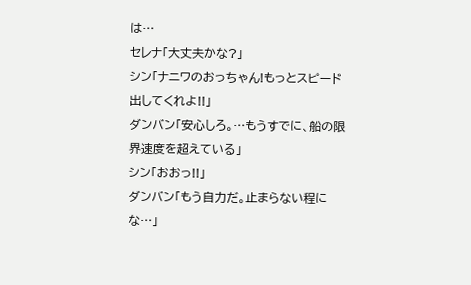は…
セレナ「大丈夫かな?」
シン「ナニワのおっちゃん!もっとスピード出してくれよ!!」
ダンバン「安心しろ。…もうすでに、船の限界速度を超えている」
シン「おおっ!!」
ダンバン「もう自力だ。止まらない程にな…」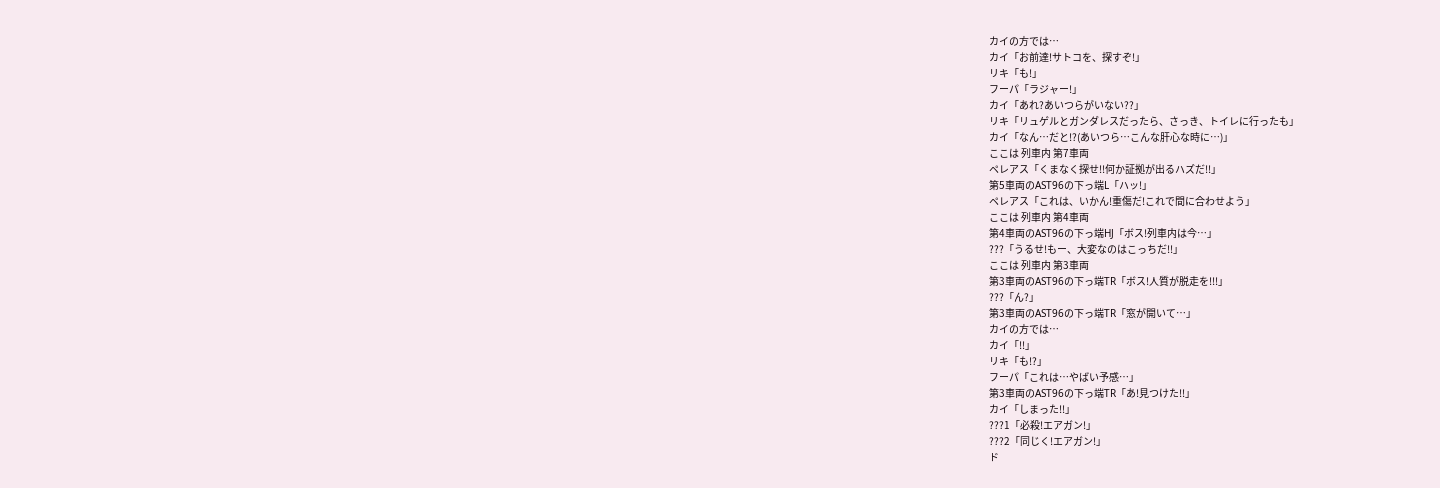カイの方では…
カイ「お前達!サトコを、探すぞ!」
リキ「も!」
フーパ「ラジャー!」
カイ「あれ?あいつらがいない??」
リキ「リュゲルとガンダレスだったら、さっき、トイレに行ったも」
カイ「なん…だと!?(あいつら…こんな肝心な時に…)」
ここは 列車内 第7車両
ペレアス「くまなく探せ!!何か証拠が出るハズだ!!」
第5車両のAST96の下っ端L「ハッ!」
ペレアス「これは、いかん!重傷だ!これで間に合わせよう」
ここは 列車内 第4車両
第4車両のAST96の下っ端HJ「ボス!列車内は今…」
???「うるせ!もー、大変なのはこっちだ!!」
ここは 列車内 第3車両
第3車両のAST96の下っ端TR「ボス!人質が脱走を!!!」
???「ん?」
第3車両のAST96の下っ端TR「窓が開いて…」
カイの方では…
カイ「!!」
リキ「も!?」
フーパ「これは…やばい予感…」
第3車両のAST96の下っ端TR「あ!見つけた!!」
カイ「しまった!!」
???1「必殺!エアガン!」
???2「同じく!エアガン!」
ド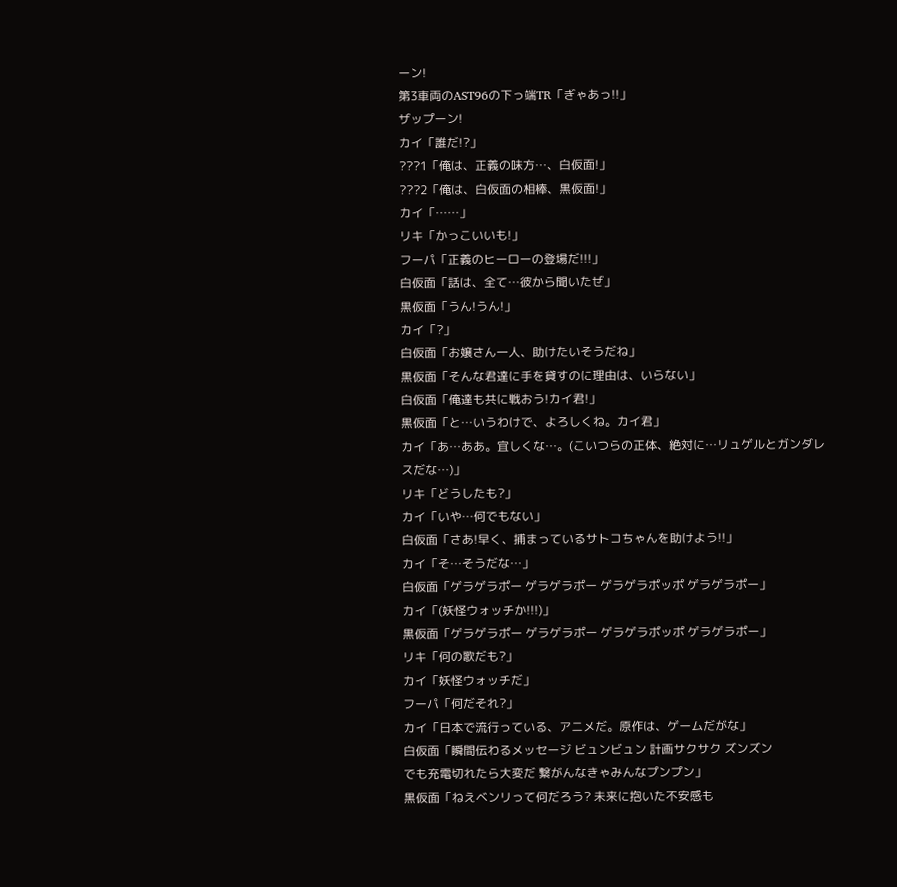ーン!
第3車両のAST96の下っ端TR「ぎゃあっ!!」
ザップーン!
カイ「誰だ!?」
???1「俺は、正義の味方…、白仮面!」
???2「俺は、白仮面の相棒、黒仮面!」
カイ「……」
リキ「かっこいいも!」
フーパ「正義のヒーローの登場だ!!!」
白仮面「話は、全て…彼から聞いたぜ」
黒仮面「うん!うん!」
カイ「?」
白仮面「お嬢さん一人、助けたいそうだね」
黒仮面「そんな君達に手を貸すのに理由は、いらない」
白仮面「俺達も共に戦おう!カイ君!」
黒仮面「と…いうわけで、よろしくね。カイ君」
カイ「あ…ああ。宜しくな…。(こいつらの正体、絶対に…リュゲルとガンダレスだな…)」
リキ「どうしたも?」
カイ「いや…何でもない」
白仮面「さあ!早く、捕まっているサトコちゃんを助けよう!!」
カイ「そ…そうだな…」
白仮面「ゲラゲラポー ゲラゲラポー ゲラゲラポッポ ゲラゲラポー」
カイ「(妖怪ウォッチか!!!)」
黒仮面「ゲラゲラポー ゲラゲラポー ゲラゲラポッポ ゲラゲラポー」
リキ「何の歌だも?」
カイ「妖怪ウォッチだ」
フーパ「何だそれ?」
カイ「日本で流行っている、アニメだ。原作は、ゲームだがな」
白仮面「瞬間伝わるメッセージ ビュンビュン 計画サクサク ズンズン
でも充電切れたら大変だ 繋がんなきゃみんなプンプン」
黒仮面「ねえベンリって何だろう? 未来に抱いた不安感も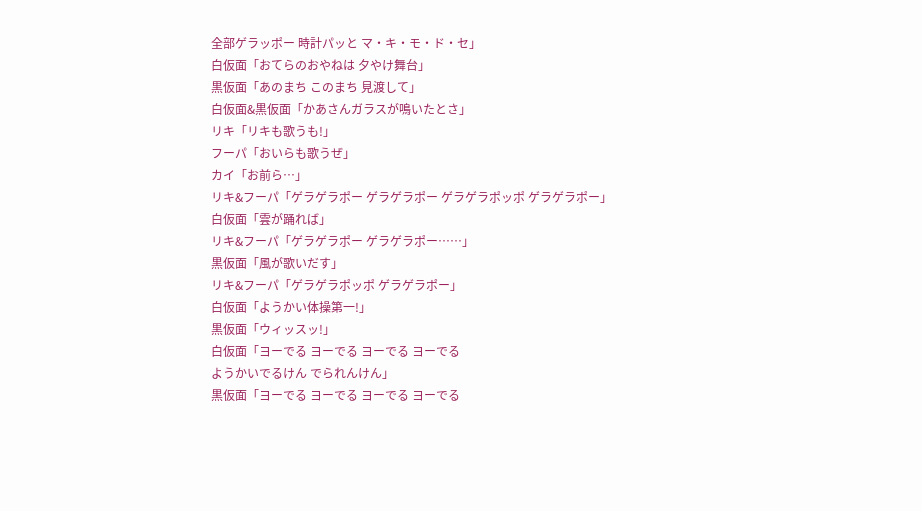全部ゲラッポー 時計パッと マ・キ・モ・ド・セ」
白仮面「おてらのおやねは 夕やけ舞台」
黒仮面「あのまち このまち 見渡して」
白仮面&黒仮面「かあさんガラスが鳴いたとさ」
リキ「リキも歌うも!」
フーパ「おいらも歌うぜ」
カイ「お前ら…」
リキ&フーパ「ゲラゲラポー ゲラゲラポー ゲラゲラポッポ ゲラゲラポー」
白仮面「雲が踊れば」
リキ&フーパ「ゲラゲラポー ゲラゲラポー……」
黒仮面「風が歌いだす」
リキ&フーパ「ゲラゲラポッポ ゲラゲラポー」
白仮面「ようかい体操第一!」
黒仮面「ウィッスッ!」
白仮面「ヨーでる ヨーでる ヨーでる ヨーでる
ようかいでるけん でられんけん」
黒仮面「ヨーでる ヨーでる ヨーでる ヨーでる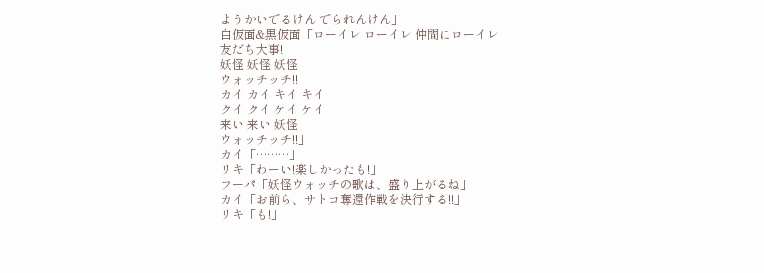ようかいでるけん でられんけん」
白仮面&黒仮面「ローイレ ローイレ 仲間にローイレ
友だち大事!
妖怪 妖怪 妖怪
ウォッチッチ!!
カイ カイ キイ キイ
クイ クイ ケイ ケイ
来い 来い 妖怪
ウォッチッチ!!」
カイ「………」
リキ「わーい!楽しかったも!」
フーパ「妖怪ウォッチの歌は、盛り上がるね」
カイ「お前ら、サトコ奪還作戦を決行する!!」
リキ「も!」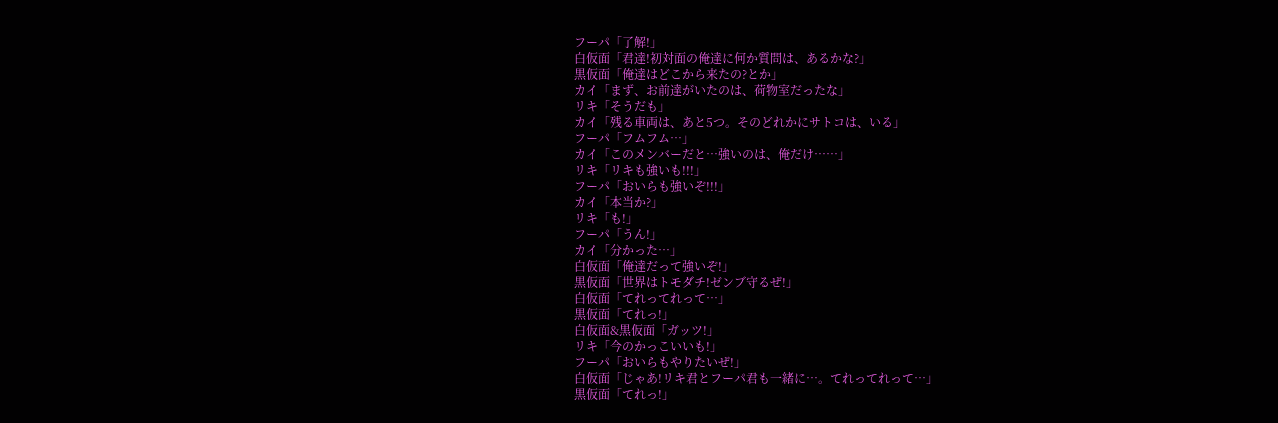フーパ「了解!」
白仮面「君達!初対面の俺達に何か質問は、あるかな?」
黒仮面「俺達はどこから来たの?とか」
カイ「まず、お前達がいたのは、荷物室だったな」
リキ「そうだも」
カイ「残る車両は、あと5つ。そのどれかにサトコは、いる」
フーパ「フムフム…」
カイ「このメンバーだと…強いのは、俺だけ……」
リキ「リキも強いも!!!」
フーパ「おいらも強いぞ!!!」
カイ「本当か?」
リキ「も!」
フーパ「うん!」
カイ「分かった…」
白仮面「俺達だって強いぞ!」
黒仮面「世界はトモダチ!ゼンブ守るぜ!」
白仮面「てれってれって…」
黒仮面「てれっ!」
白仮面&黒仮面「ガッツ!」
リキ「今のかっこいいも!」
フーパ「おいらもやりたいぜ!」
白仮面「じゃあ!リキ君とフーパ君も一緒に…。てれってれって…」
黒仮面「てれっ!」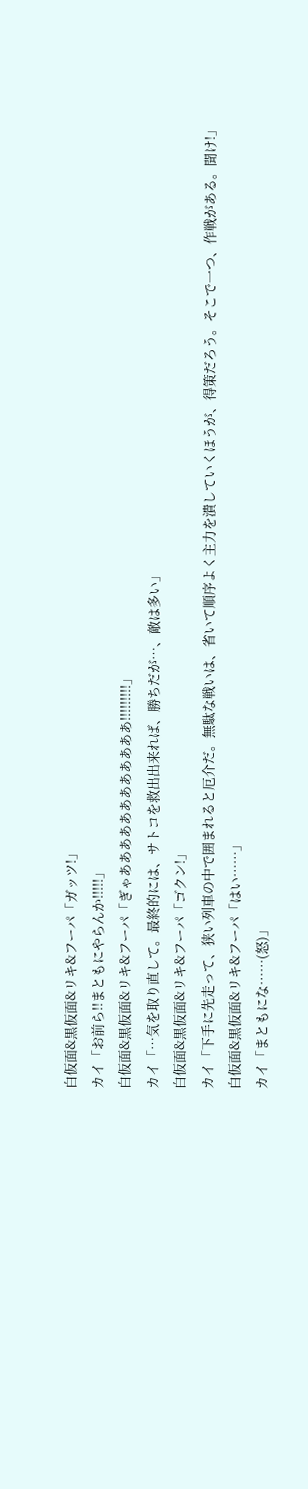白仮面&黒仮面&リキ&フーパ「ガッツ!」
カイ「お前ら!!まともにやらんか!!!!!」
白仮面&黒仮面&リキ&フーパ「ぎゃああああああああああああ!!!!!!!!!」
カイ「…気を取り直して。最終的には、サトコを救出出来れば、勝ちだが…、敵は多い」
白仮面&黒仮面&リキ&フーパ「ゴクン!」
カイ「下手に先走って、狭い列車の中で囲まれると厄介だ。無駄な戦いは、省いて順序よく主力を潰していくほうが、得策だろう。そこで一つ、作戦がある。聞け!」
白仮面&黒仮面&リキ&フーパ「はい……」
カイ「まともにな……(怒)」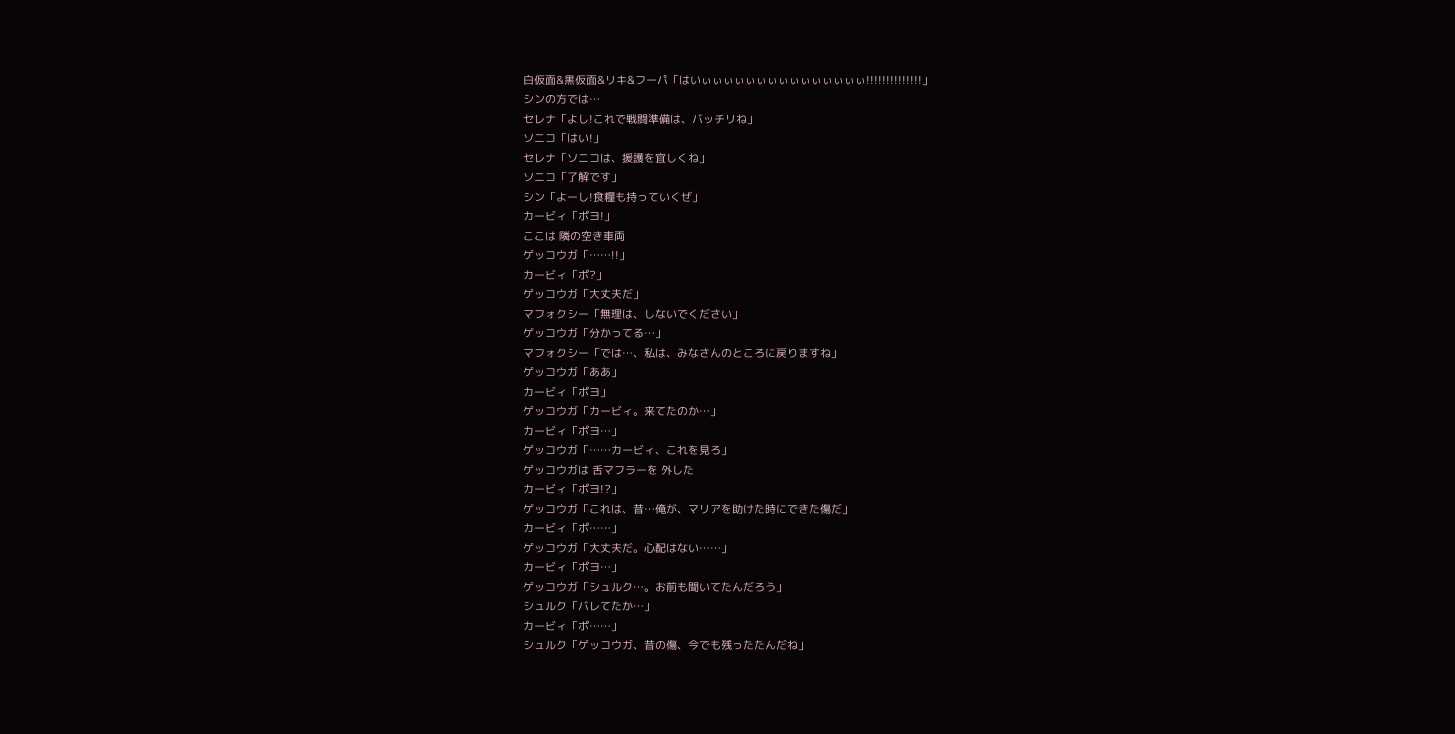白仮面&黒仮面&リキ&フーパ「はいぃぃぃぃぃぃぃぃぃぃぃぃぃぃぃ!!!!!!!!!!!!!!」
シンの方では…
セレナ「よし!これで戦闘準備は、バッチリね」
ソニコ「はい!」
セレナ「ソニコは、援護を宜しくね」
ソニコ「了解です」
シン「よーし!食糧も持っていくぜ」
カービィ「ポヨ!」
ここは 隣の空き車両
ゲッコウガ「……!!」
カービィ「ポ?」
ゲッコウガ「大丈夫だ」
マフォクシー「無理は、しないでください」
ゲッコウガ「分かってる…」
マフォクシー「では…、私は、みなさんのところに戻りますね」
ゲッコウガ「ああ」
カービィ「ポヨ」
ゲッコウガ「カービィ。来てたのか…」
カービィ「ポヨ…」
ゲッコウガ「……カービィ、これを見ろ」
ゲッコウガは 舌マフラーを 外した
カービィ「ポヨ!?」
ゲッコウガ「これは、昔…俺が、マリアを助けた時にできた傷だ」
カービィ「ポ……」
ゲッコウガ「大丈夫だ。心配はない……」
カービィ「ポヨ…」
ゲッコウガ「シュルク…。お前も聞いてたんだろう」
シュルク「バレてたか…」
カービィ「ポ……」
シュルク「ゲッコウガ、昔の傷、今でも残ったたんだね」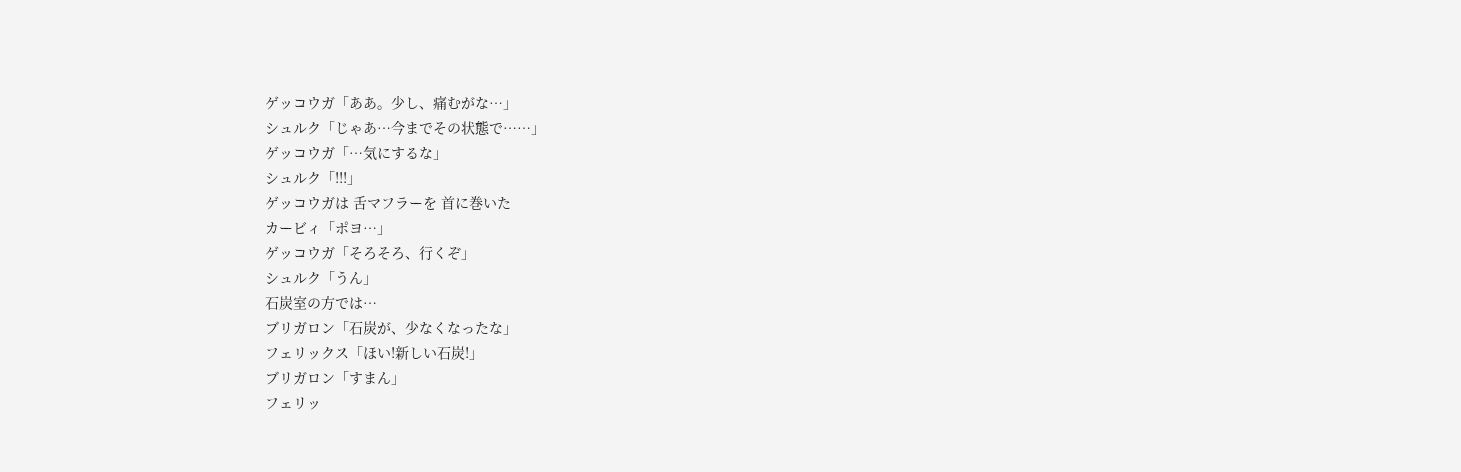ゲッコウガ「ああ。少し、痛むがな…」
シュルク「じゃあ…今までその状態で……」
ゲッコウガ「…気にするな」
シュルク「!!!」
ゲッコウガは 舌マフラーを 首に巻いた
カービィ「ポヨ…」
ゲッコウガ「そろそろ、行くぞ」
シュルク「うん」
石炭室の方では…
ブリガロン「石炭が、少なくなったな」
フェリックス「ほい!新しい石炭!」
ブリガロン「すまん」
フェリッ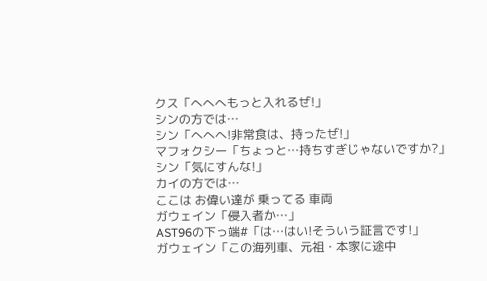クス「へへへもっと入れるぜ!」
シンの方では…
シン「へへへ!非常食は、持ったぜ!」
マフォクシー「ちょっと…持ちすぎじゃないですか?」
シン「気にすんな!」
カイの方では…
ここは お偉い達が 乗ってる 車両
ガウェイン「侵入者か…」
AST96の下っ端#「は…はい!そういう証言です!」
ガウェイン「この海列車、元祖・本家に途中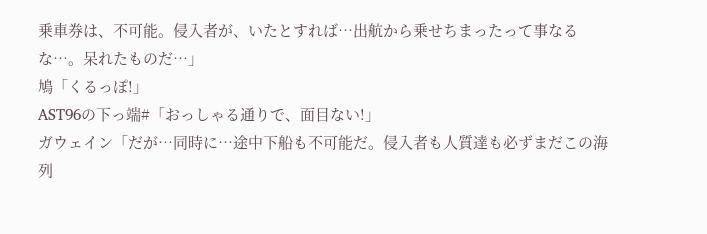乗車券は、不可能。侵入者が、いたとすれば…出航から乗せちまったって事なるな…。呆れたものだ…」
鳩「くるっぽ!」
AST96の下っ端#「おっしゃる通りで、面目ない!」
ガウェイン「だが…同時に…途中下船も不可能だ。侵入者も人質達も必ずまだこの海列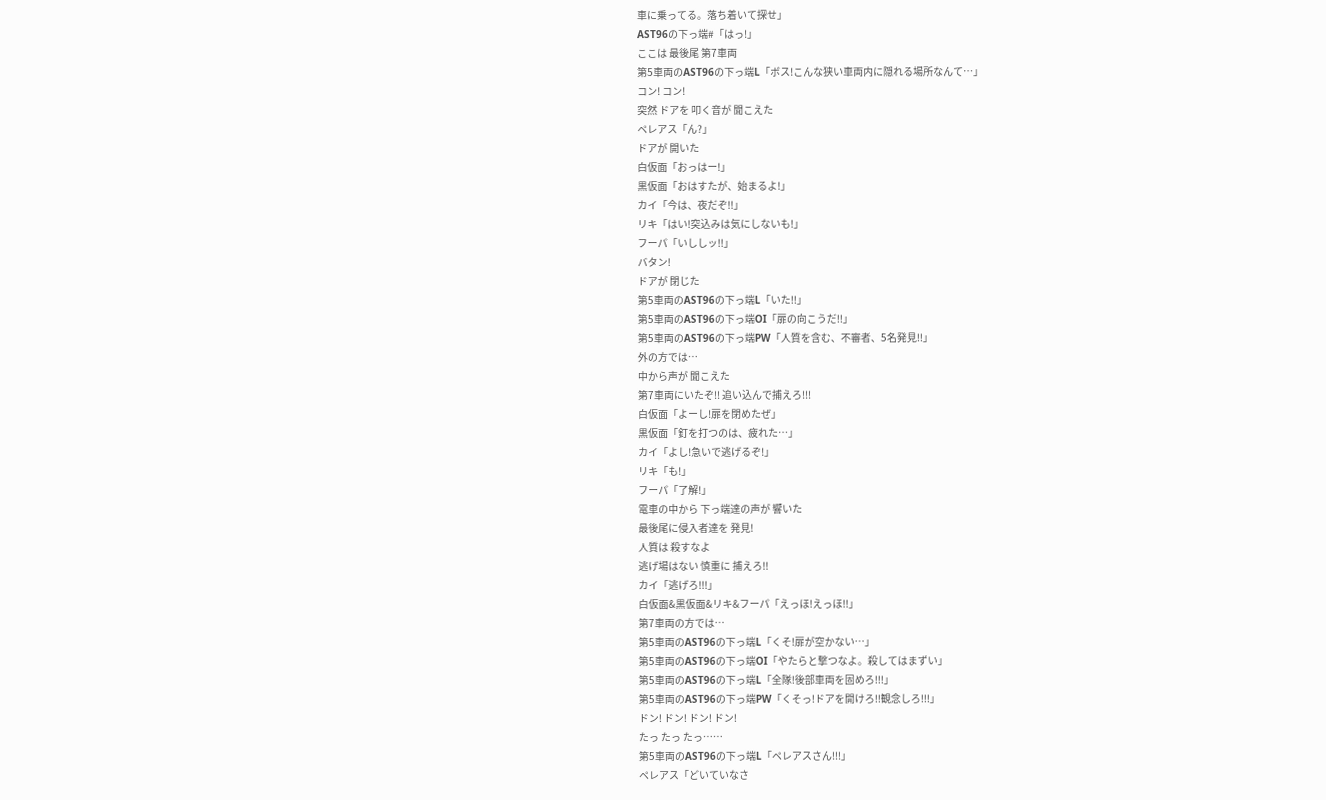車に乗ってる。落ち着いて探せ」
AST96の下っ端#「はっ!」
ここは 最後尾 第7車両
第5車両のAST96の下っ端L「ボス!こんな狭い車両内に隠れる場所なんて…」
コン! コン!
突然 ドアを 叩く音が 聞こえた
ペレアス「ん?」
ドアが 開いた
白仮面「おっはー!」
黒仮面「おはすたが、始まるよ!」
カイ「今は、夜だぞ!!」
リキ「はい!突込みは気にしないも!」
フーパ「いししッ!!」
バタン!
ドアが 閉じた
第5車両のAST96の下っ端L「いた!!」
第5車両のAST96の下っ端OI「扉の向こうだ!!」
第5車両のAST96の下っ端PW「人質を含む、不審者、5名発見!!」
外の方では…
中から声が 聞こえた
第7車両にいたぞ!! 追い込んで捕えろ!!!
白仮面「よーし!扉を閉めたぜ」
黒仮面「釘を打つのは、疲れた…」
カイ「よし!急いで逃げるぞ!」
リキ「も!」
フーパ「了解!」
電車の中から 下っ端達の声が 響いた
最後尾に侵入者達を 発見!
人質は 殺すなよ
逃げ場はない 慎重に 捕えろ!!
カイ「逃げろ!!!」
白仮面&黒仮面&リキ&フーパ「えっほ!えっほ!!」
第7車両の方では…
第5車両のAST96の下っ端L「くそ!扉が空かない…」
第5車両のAST96の下っ端OI「やたらと撃つなよ。殺してはまずい」
第5車両のAST96の下っ端L「全隊!後部車両を固めろ!!!」
第5車両のAST96の下っ端PW「くそっ!ドアを開けろ!!観念しろ!!!」
ドン! ドン! ドン! ドン!
たっ たっ たっ……
第5車両のAST96の下っ端L「ペレアスさん!!!」
ペレアス「どいていなさ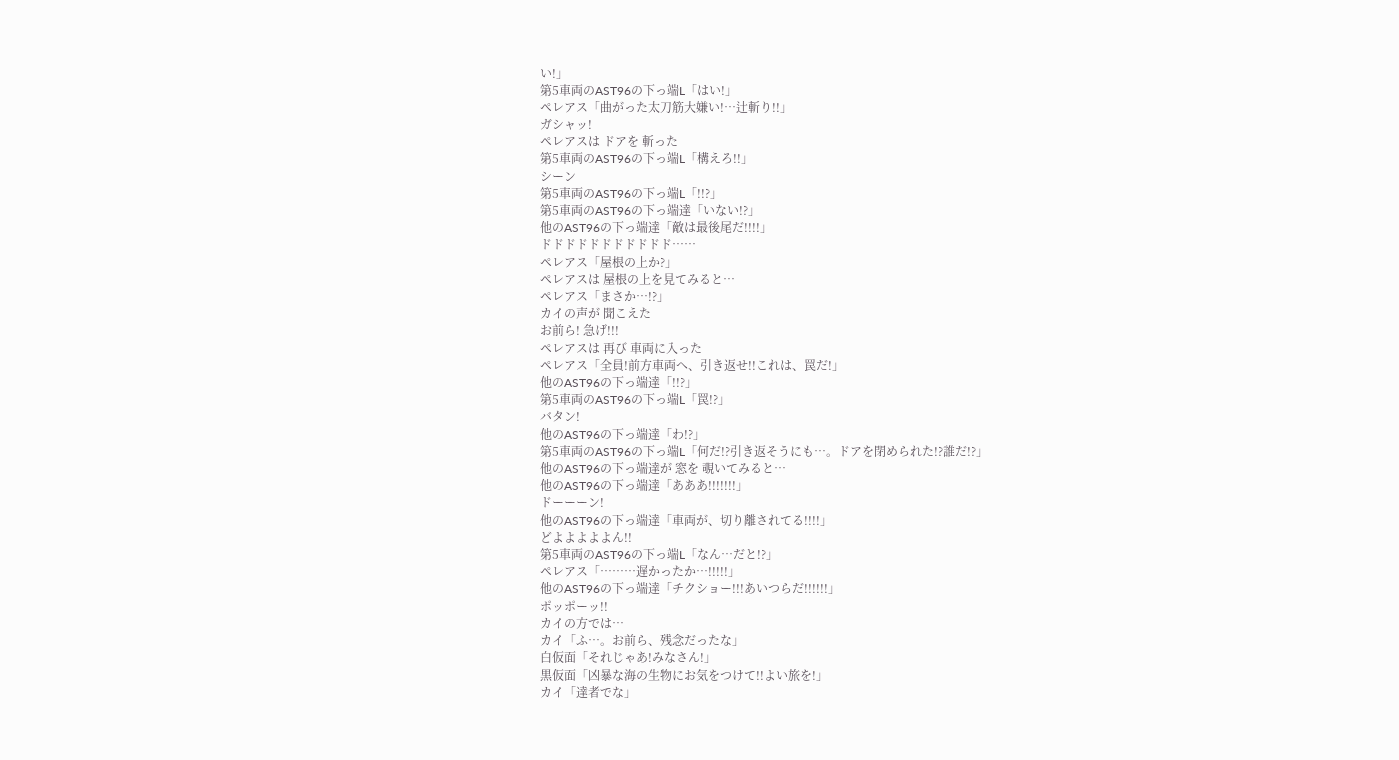い!」
第5車両のAST96の下っ端L「はい!」
ペレアス「曲がった太刀筋大嫌い!…辻斬り!!」
ガシャッ!
ペレアスは ドアを 斬った
第5車両のAST96の下っ端L「構えろ!!」
シーン
第5車両のAST96の下っ端L「!!?」
第5車両のAST96の下っ端達「いない!?」
他のAST96の下っ端達「敵は最後尾だ!!!!」
ドドドドドドドドドドド……
ペレアス「屋根の上か?」
ペレアスは 屋根の上を見てみると…
ペレアス「まさか…!?」
カイの声が 聞こえた
お前ら! 急げ!!!
ペレアスは 再び 車両に入った
ペレアス「全員!前方車両へ、引き返せ!!これは、罠だ!」
他のAST96の下っ端達「!!?」
第5車両のAST96の下っ端L「罠!?」
バタン!
他のAST96の下っ端達「わ!?」
第5車両のAST96の下っ端L「何だ!?引き返そうにも…。ドアを閉められた!?誰だ!?」
他のAST96の下っ端達が 窓を 覗いてみると…
他のAST96の下っ端達「あああ!!!!!!!」
ドーーーン!
他のAST96の下っ端達「車両が、切り離されてる!!!!」
どよよよよよん!!
第5車両のAST96の下っ端L「なん…だと!?」
ペレアス「………遅かったか…!!!!!」
他のAST96の下っ端達「チクショー!!!あいつらだ!!!!!!」
ポッポーッ!!
カイの方では…
カイ「ふ…。お前ら、残念だったな」
白仮面「それじゃあ!みなさん!」
黒仮面「凶暴な海の生物にお気をつけて!!よい旅を!」
カイ「達者でな」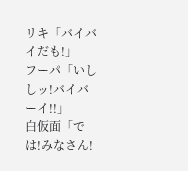リキ「バイバイだも!」
フーパ「いししッ!バイバーイ!!」
白仮面「では!みなさん!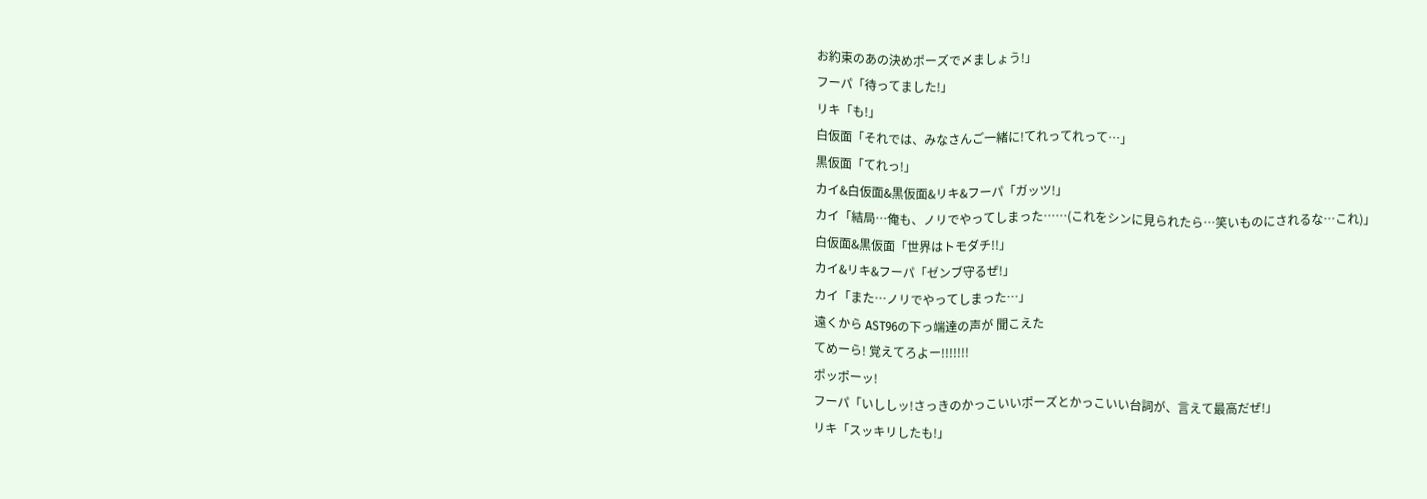お約束のあの決めポーズで〆ましょう!」
フーパ「待ってました!」
リキ「も!」
白仮面「それでは、みなさんご一緒に!てれってれって…」
黒仮面「てれっ!」
カイ&白仮面&黒仮面&リキ&フーパ「ガッツ!」
カイ「結局…俺も、ノリでやってしまった……(これをシンに見られたら…笑いものにされるな…これ)」
白仮面&黒仮面「世界はトモダチ!!」
カイ&リキ&フーパ「ゼンブ守るぜ!」
カイ「また…ノリでやってしまった…」
遠くから AST96の下っ端達の声が 聞こえた
てめーら! 覚えてろよー!!!!!!!
ポッポーッ!
フーパ「いししッ!さっきのかっこいいポーズとかっこいい台詞が、言えて最高だぜ!」
リキ「スッキリしたも!」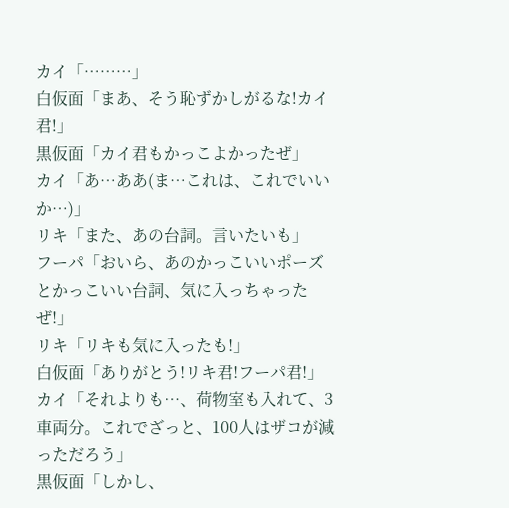カイ「………」
白仮面「まあ、そう恥ずかしがるな!カイ君!」
黒仮面「カイ君もかっこよかったぜ」
カイ「あ…ああ(ま…これは、これでいいか…)」
リキ「また、あの台詞。言いたいも」
フーパ「おいら、あのかっこいいポーズとかっこいい台詞、気に入っちゃったぜ!」
リキ「リキも気に入ったも!」
白仮面「ありがとう!リキ君!フーパ君!」
カイ「それよりも…、荷物室も入れて、3車両分。これでざっと、100人はザコが減っただろう」
黒仮面「しかし、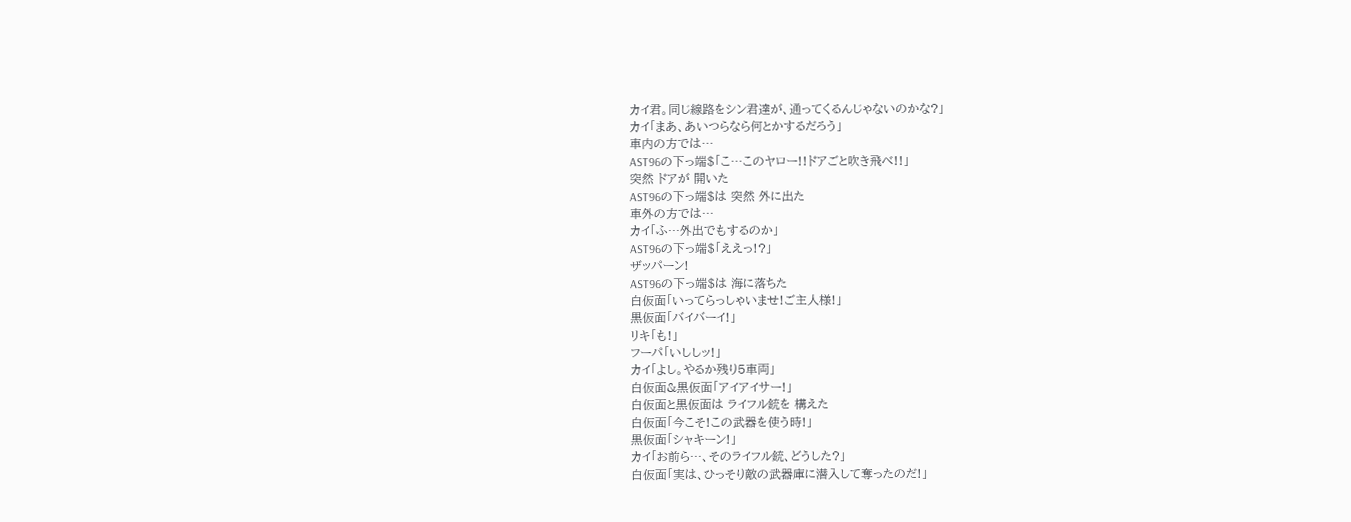カイ君。同じ線路をシン君達が、通ってくるんじゃないのかな?」
カイ「まあ、あいつらなら何とかするだろう」
車内の方では…
AST96の下っ端$「こ…このヤロー!!ドアごと吹き飛べ!!」
突然 ドアが 開いた
AST96の下っ端$は 突然 外に出た
車外の方では…
カイ「ふ…外出でもするのか」
AST96の下っ端$「ええっ!?」
ザッパーン!
AST96の下っ端$は 海に落ちた
白仮面「いってらっしゃいませ!ご主人様!」
黒仮面「バイバーイ!」
リキ「も!」
フーパ「いししッ!」
カイ「よし。やるか残り5車両」
白仮面&黒仮面「アイアイサー!」
白仮面と黒仮面は ライフル銃を 構えた
白仮面「今こそ!この武器を使う時!」
黒仮面「シャキーン!」
カイ「お前ら…、そのライフル銃、どうした?」
白仮面「実は、ひっそり敵の武器庫に潜入して奪ったのだ!」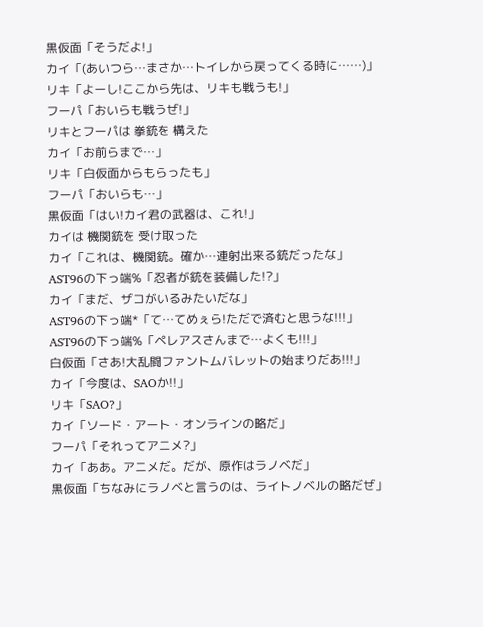黒仮面「そうだよ!」
カイ「(あいつら…まさか…トイレから戻ってくる時に……)」
リキ「よーし!ここから先は、リキも戦うも!」
フーパ「おいらも戦うぜ!」
リキとフーパは 拳銃を 構えた
カイ「お前らまで…」
リキ「白仮面からもらったも」
フーパ「おいらも…」
黒仮面「はい!カイ君の武器は、これ!」
カイは 機関銃を 受け取った
カイ「これは、機関銃。確か…連射出来る銃だったな」
AST96の下っ端%「忍者が銃を装備した!?」
カイ「まだ、ザコがいるみたいだな」
AST96の下っ端*「て…てめぇら!ただで済むと思うな!!!」
AST96の下っ端%「ペレアスさんまで…よくも!!!」
白仮面「さあ!大乱闘ファントムバレットの始まりだあ!!!」
カイ「今度は、SAOか!!」
リキ「SAO?」
カイ「ソード・アート・オンラインの略だ」
フーパ「それってアニメ?」
カイ「ああ。アニメだ。だが、原作はラノベだ」
黒仮面「ちなみにラノベと言うのは、ライトノベルの略だぜ」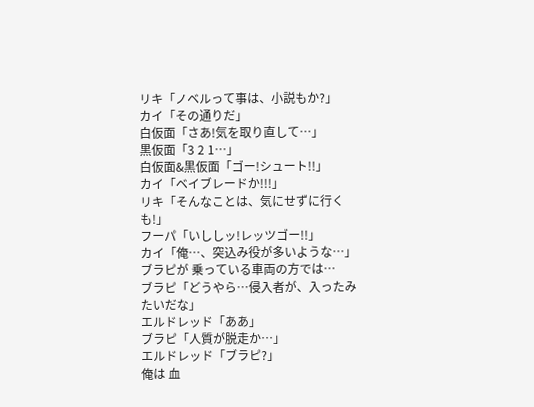リキ「ノベルって事は、小説もか?」
カイ「その通りだ」
白仮面「さあ!気を取り直して…」
黒仮面「3 2 1…」
白仮面&黒仮面「ゴー!シュート!!」
カイ「ベイブレードか!!!」
リキ「そんなことは、気にせずに行くも!」
フーパ「いししッ!レッツゴー!!」
カイ「俺…、突込み役が多いような…」
ブラピが 乗っている車両の方では…
ブラピ「どうやら…侵入者が、入ったみたいだな」
エルドレッド「ああ」
ブラピ「人質が脱走か…」
エルドレッド「ブラピ?」
俺は 血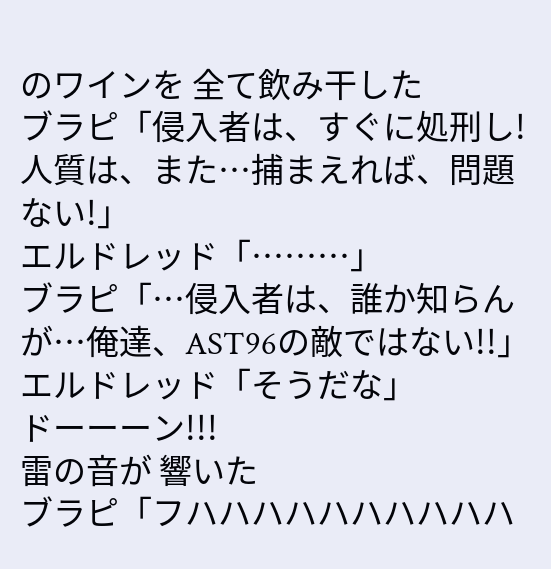のワインを 全て飲み干した
ブラピ「侵入者は、すぐに処刑し!人質は、また…捕まえれば、問題ない!」
エルドレッド「………」
ブラピ「…侵入者は、誰か知らんが…俺達、AST96の敵ではない!!」
エルドレッド「そうだな」
ドーーーン!!!
雷の音が 響いた
ブラピ「フハハハハハハハハハハ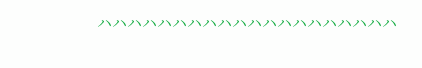ハハハハハハハハハハハハハハハハハハハハ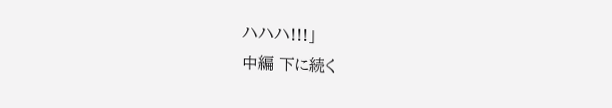ハハハ!!!」
中編 下に続く